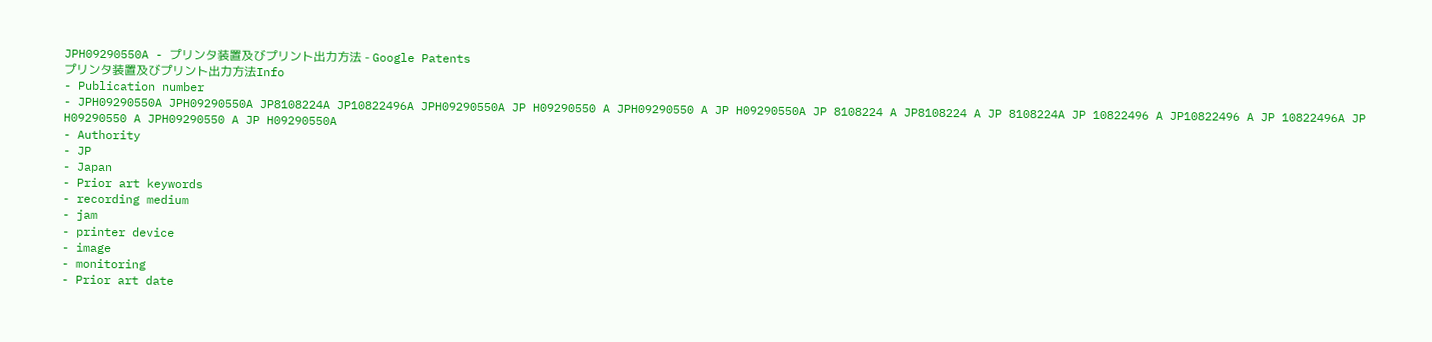JPH09290550A - プリンタ装置及びプリント出力方法 - Google Patents
プリンタ装置及びプリント出力方法Info
- Publication number
- JPH09290550A JPH09290550A JP8108224A JP10822496A JPH09290550A JP H09290550 A JPH09290550 A JP H09290550A JP 8108224 A JP8108224 A JP 8108224A JP 10822496 A JP10822496 A JP 10822496A JP H09290550 A JPH09290550 A JP H09290550A
- Authority
- JP
- Japan
- Prior art keywords
- recording medium
- jam
- printer device
- image
- monitoring
- Prior art date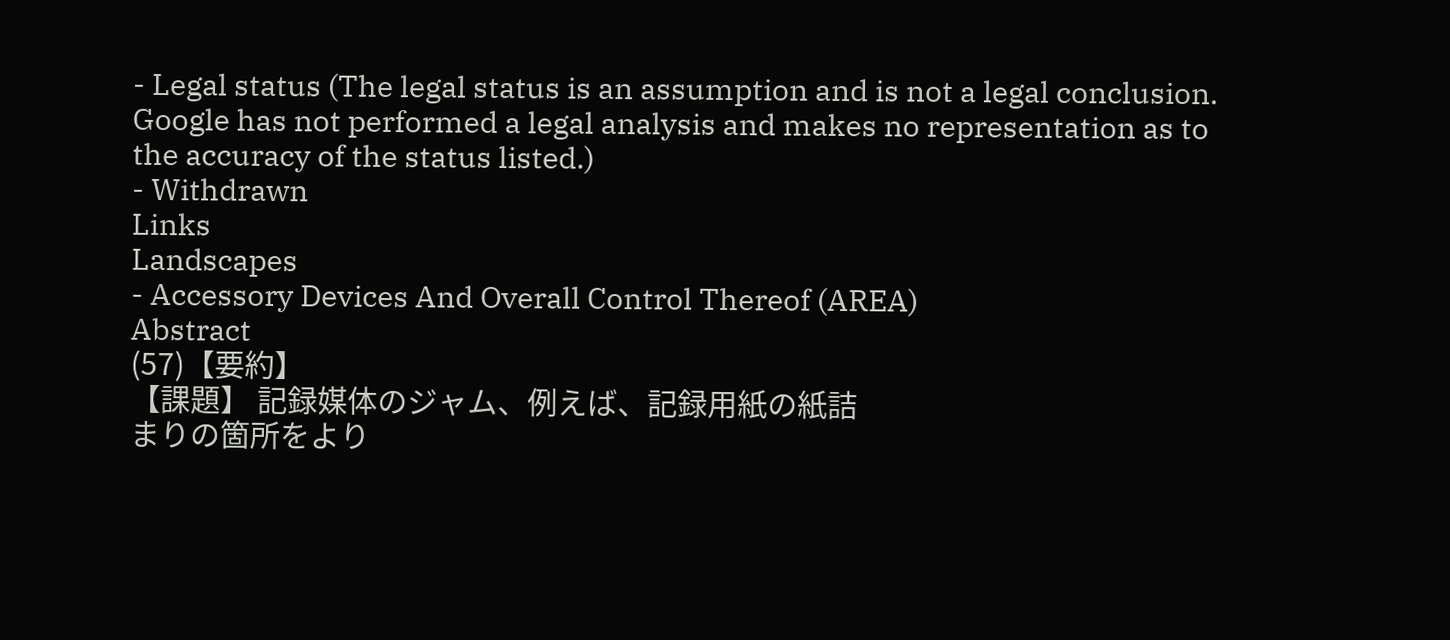- Legal status (The legal status is an assumption and is not a legal conclusion. Google has not performed a legal analysis and makes no representation as to the accuracy of the status listed.)
- Withdrawn
Links
Landscapes
- Accessory Devices And Overall Control Thereof (AREA)
Abstract
(57)【要約】
【課題】 記録媒体のジャム、例えば、記録用紙の紙詰
まりの箇所をより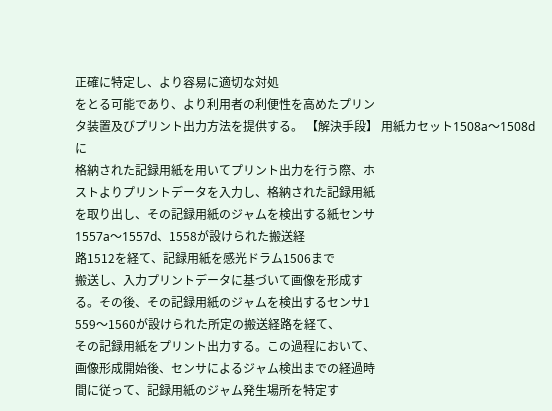正確に特定し、より容易に適切な対処
をとる可能であり、より利用者の利便性を高めたプリン
タ装置及びプリント出力方法を提供する。 【解決手段】 用紙カセット1508a〜1508dに
格納された記録用紙を用いてプリント出力を行う際、ホ
ストよりプリントデータを入力し、格納された記録用紙
を取り出し、その記録用紙のジャムを検出する紙センサ
1557a〜1557d、1558が設けられた搬送経
路1512を経て、記録用紙を感光ドラム1506まで
搬送し、入力プリントデータに基づいて画像を形成す
る。その後、その記録用紙のジャムを検出するセンサ1
559〜1560が設けられた所定の搬送経路を経て、
その記録用紙をプリント出力する。この過程において、
画像形成開始後、センサによるジャム検出までの経過時
間に従って、記録用紙のジャム発生場所を特定す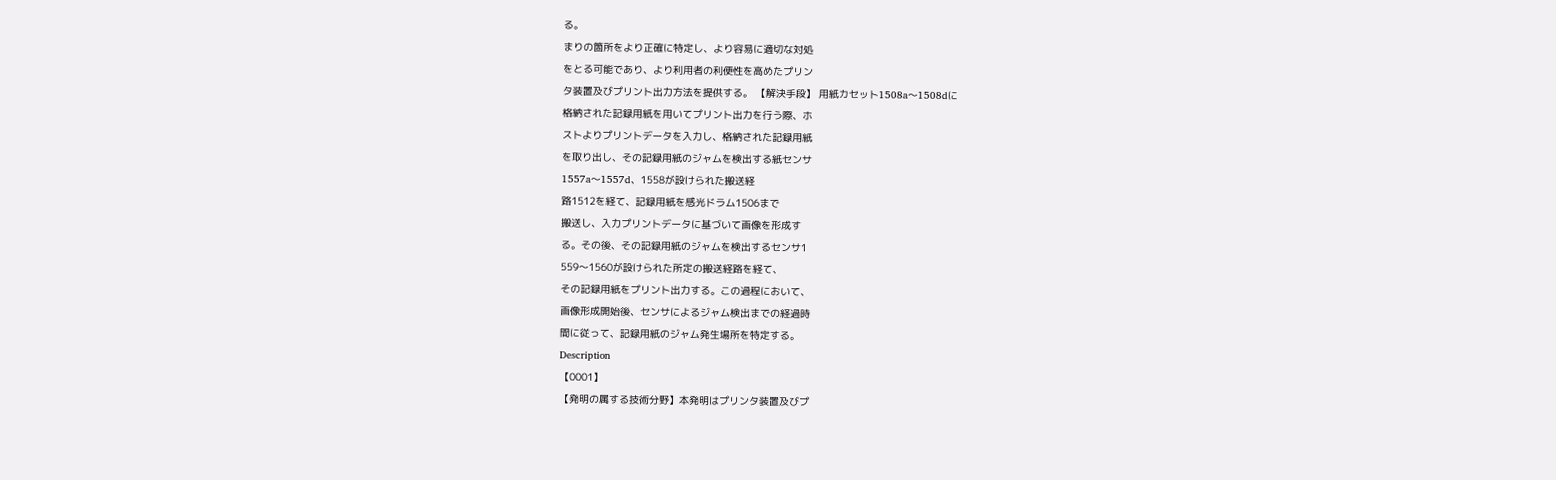る。
まりの箇所をより正確に特定し、より容易に適切な対処
をとる可能であり、より利用者の利便性を高めたプリン
タ装置及びプリント出力方法を提供する。 【解決手段】 用紙カセット1508a〜1508dに
格納された記録用紙を用いてプリント出力を行う際、ホ
ストよりプリントデータを入力し、格納された記録用紙
を取り出し、その記録用紙のジャムを検出する紙センサ
1557a〜1557d、1558が設けられた搬送経
路1512を経て、記録用紙を感光ドラム1506まで
搬送し、入力プリントデータに基づいて画像を形成す
る。その後、その記録用紙のジャムを検出するセンサ1
559〜1560が設けられた所定の搬送経路を経て、
その記録用紙をプリント出力する。この過程において、
画像形成開始後、センサによるジャム検出までの経過時
間に従って、記録用紙のジャム発生場所を特定する。
Description
【0001】
【発明の属する技術分野】本発明はプリンタ装置及びプ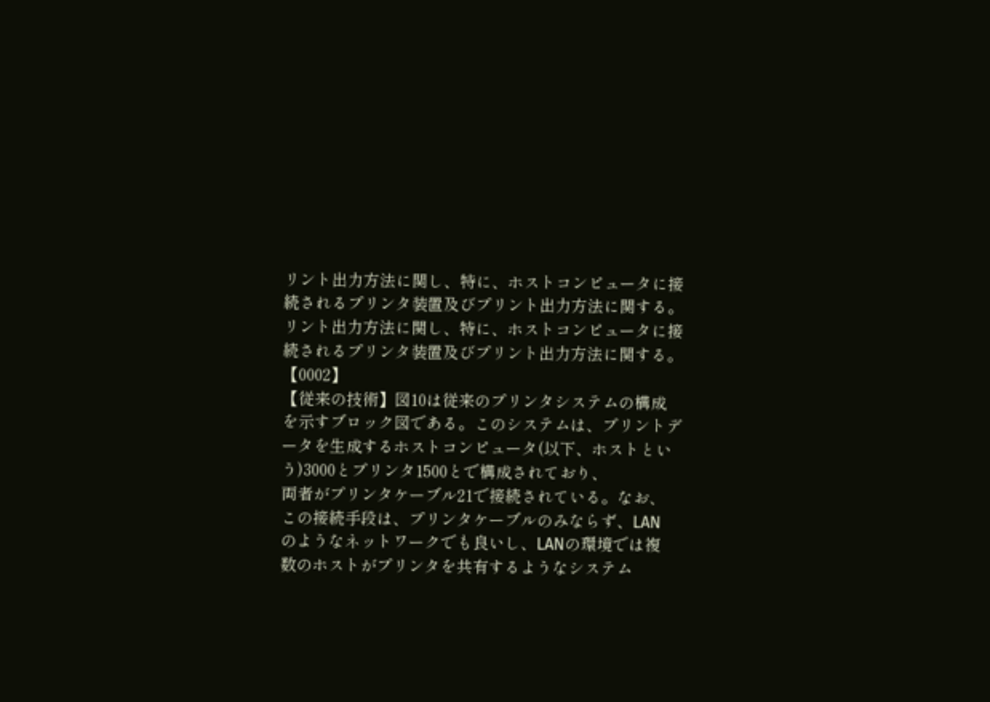リント出力方法に関し、特に、ホストコンピュータに接
続されるプリンタ装置及びプリント出力方法に関する。
リント出力方法に関し、特に、ホストコンピュータに接
続されるプリンタ装置及びプリント出力方法に関する。
【0002】
【従来の技術】図10は従来のプリンタシステムの構成
を示すブロック図である。このシステムは、プリントデ
ータを生成するホストコンピュータ(以下、ホストとい
う)3000とプリンタ1500とで構成されており、
両者がプリンタケーブル21で接続されている。なお、
この接続手段は、プリンタケーブルのみならず、LAN
のようなネットワークでも良いし、LANの環境では複
数のホストがプリンタを共有するようなシステム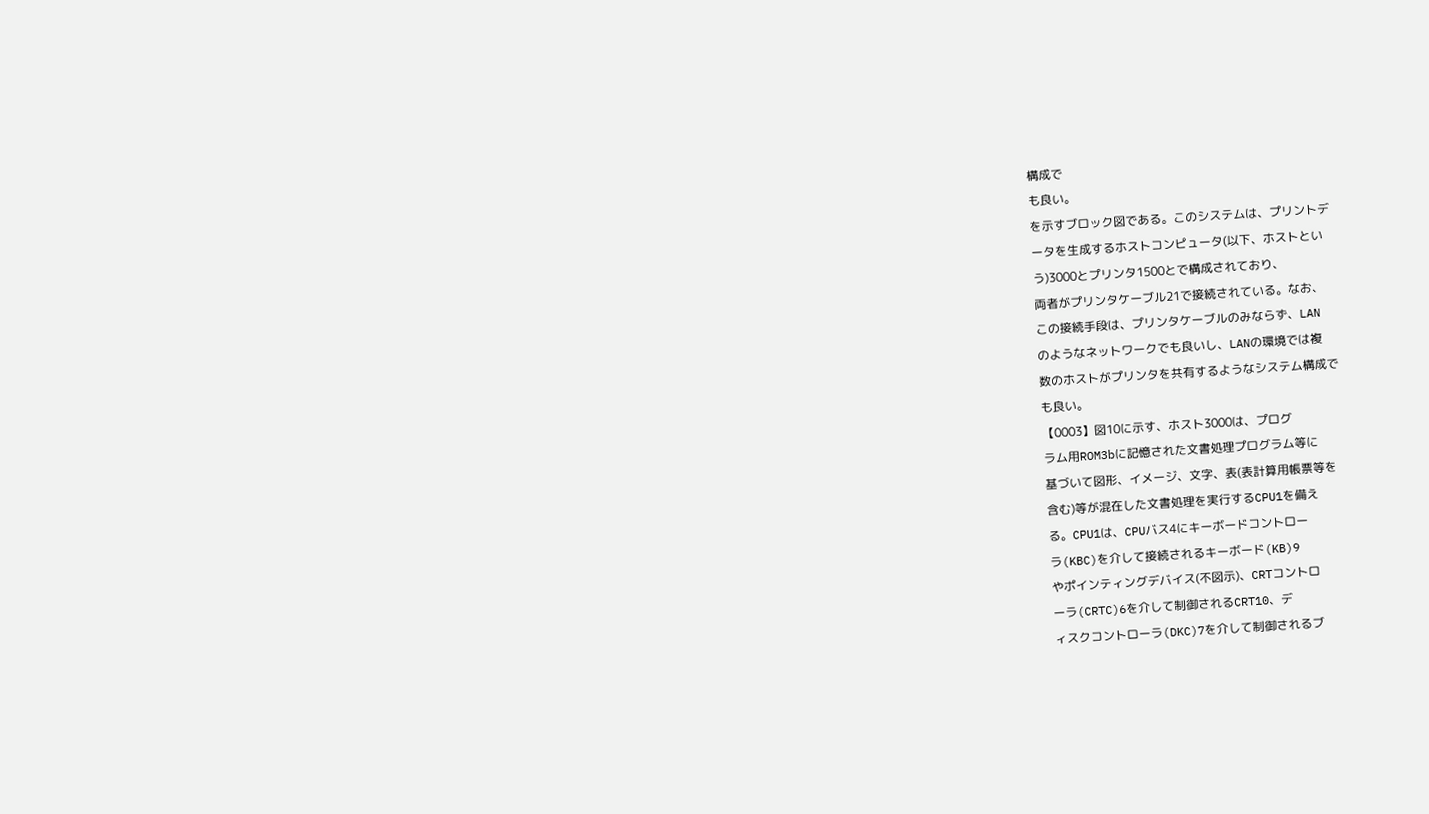構成で
も良い。
を示すブロック図である。このシステムは、プリントデ
ータを生成するホストコンピュータ(以下、ホストとい
う)3000とプリンタ1500とで構成されており、
両者がプリンタケーブル21で接続されている。なお、
この接続手段は、プリンタケーブルのみならず、LAN
のようなネットワークでも良いし、LANの環境では複
数のホストがプリンタを共有するようなシステム構成で
も良い。
【0003】図10に示す、ホスト3000は、プログ
ラム用ROM3bに記憶された文書処理プログラム等に
基づいて図形、イメージ、文字、表(表計算用帳票等を
含む)等が混在した文書処理を実行するCPU1を備え
る。CPU1は、CPUバス4にキーボードコントロー
ラ(KBC)を介して接続されるキーボード(KB)9
やポインティングデバイス(不図示)、CRTコントロ
ーラ(CRTC)6を介して制御されるCRT10、デ
ィスクコントローラ(DKC)7を介して制御されるブ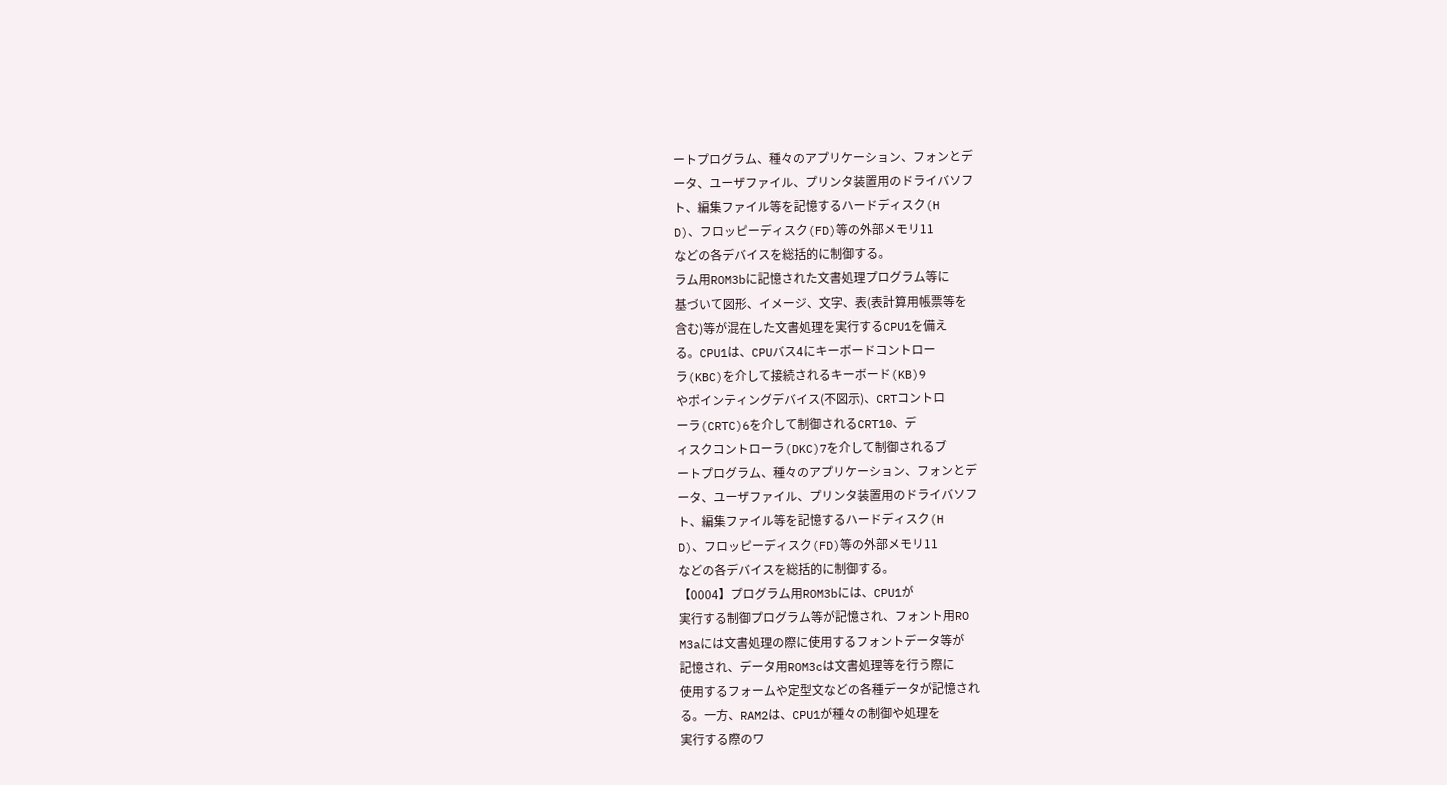ートプログラム、種々のアプリケーション、フォンとデ
ータ、ユーザファイル、プリンタ装置用のドライバソフ
ト、編集ファイル等を記憶するハードディスク(H
D)、フロッピーディスク(FD)等の外部メモリ11
などの各デバイスを総括的に制御する。
ラム用ROM3bに記憶された文書処理プログラム等に
基づいて図形、イメージ、文字、表(表計算用帳票等を
含む)等が混在した文書処理を実行するCPU1を備え
る。CPU1は、CPUバス4にキーボードコントロー
ラ(KBC)を介して接続されるキーボード(KB)9
やポインティングデバイス(不図示)、CRTコントロ
ーラ(CRTC)6を介して制御されるCRT10、デ
ィスクコントローラ(DKC)7を介して制御されるブ
ートプログラム、種々のアプリケーション、フォンとデ
ータ、ユーザファイル、プリンタ装置用のドライバソフ
ト、編集ファイル等を記憶するハードディスク(H
D)、フロッピーディスク(FD)等の外部メモリ11
などの各デバイスを総括的に制御する。
【0004】プログラム用ROM3bには、CPU1が
実行する制御プログラム等が記憶され、フォント用RO
M3aには文書処理の際に使用するフォントデータ等が
記憶され、データ用ROM3cは文書処理等を行う際に
使用するフォームや定型文などの各種データが記憶され
る。一方、RAM2は、CPU1が種々の制御や処理を
実行する際のワ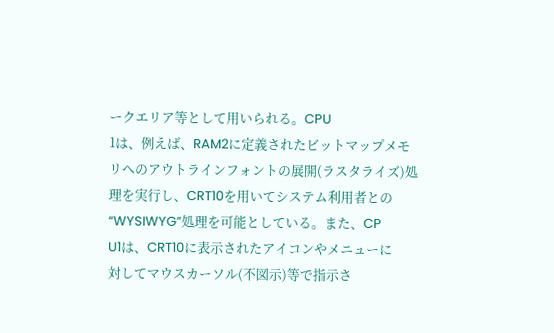ークエリア等として用いられる。CPU
1は、例えば、RAM2に定義されたビットマップメモ
リへのアウトラインフォントの展開(ラスタライズ)処
理を実行し、CRT10を用いてシステム利用者との
“WYSIWYG”処理を可能としている。また、CP
U1は、CRT10に表示されたアイコンやメニューに
対してマウスカーソル(不図示)等で指示さ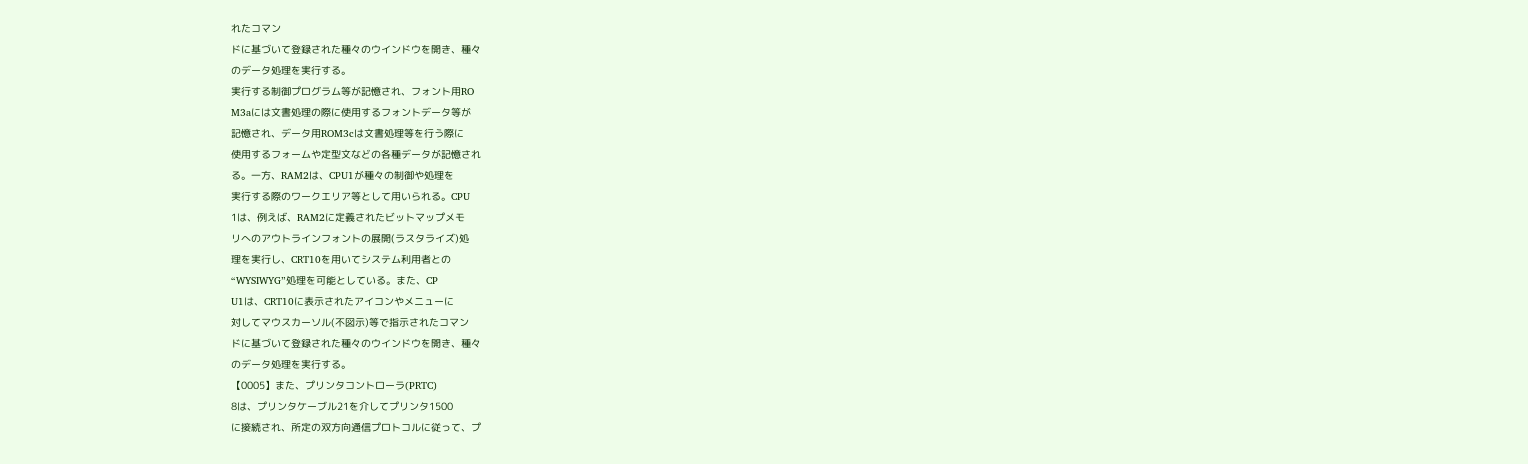れたコマン
ドに基づいて登録された種々のウインドウを開き、種々
のデータ処理を実行する。
実行する制御プログラム等が記憶され、フォント用RO
M3aには文書処理の際に使用するフォントデータ等が
記憶され、データ用ROM3cは文書処理等を行う際に
使用するフォームや定型文などの各種データが記憶され
る。一方、RAM2は、CPU1が種々の制御や処理を
実行する際のワークエリア等として用いられる。CPU
1は、例えば、RAM2に定義されたビットマップメモ
リへのアウトラインフォントの展開(ラスタライズ)処
理を実行し、CRT10を用いてシステム利用者との
“WYSIWYG”処理を可能としている。また、CP
U1は、CRT10に表示されたアイコンやメニューに
対してマウスカーソル(不図示)等で指示されたコマン
ドに基づいて登録された種々のウインドウを開き、種々
のデータ処理を実行する。
【0005】また、プリンタコントローラ(PRTC)
8は、プリンタケーブル21を介してプリンタ1500
に接続され、所定の双方向通信プロトコルに従って、プ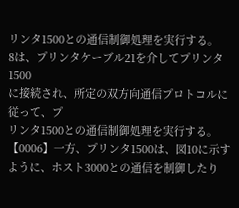リンタ1500との通信制御処理を実行する。
8は、プリンタケーブル21を介してプリンタ1500
に接続され、所定の双方向通信プロトコルに従って、プ
リンタ1500との通信制御処理を実行する。
【0006】一方、プリンタ1500は、図10に示す
ように、ホスト3000との通信を制御したり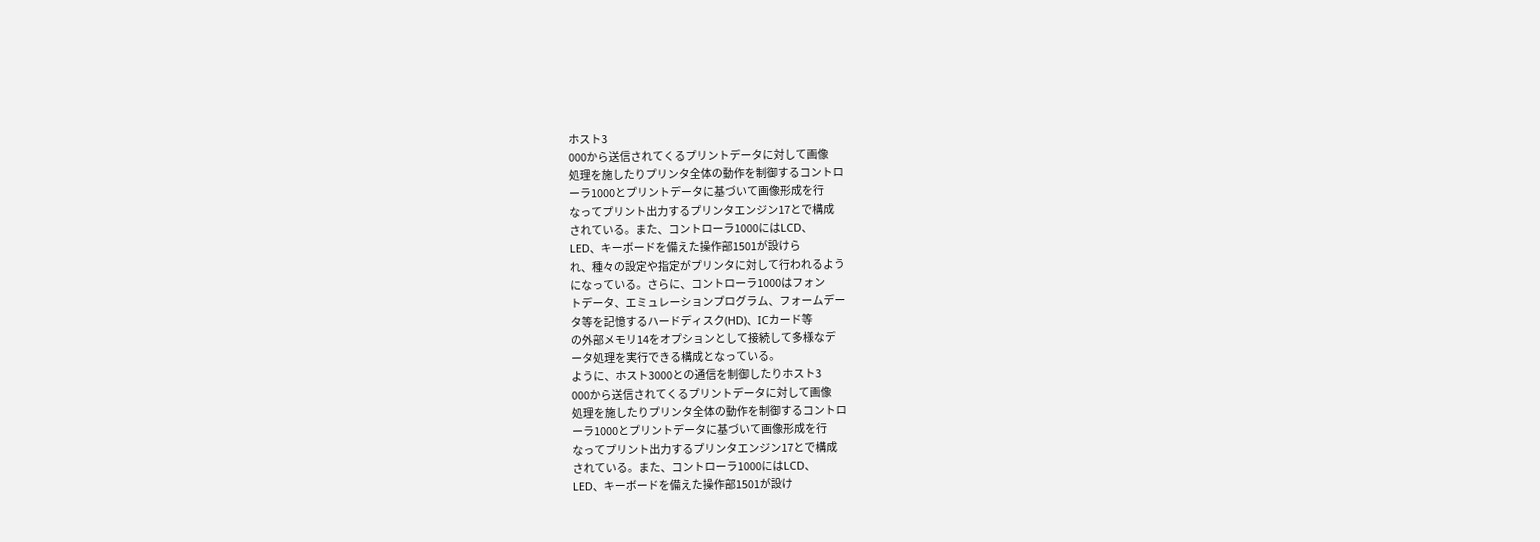ホスト3
000から送信されてくるプリントデータに対して画像
処理を施したりプリンタ全体の動作を制御するコントロ
ーラ1000とプリントデータに基づいて画像形成を行
なってプリント出力するプリンタエンジン17とで構成
されている。また、コントローラ1000にはLCD、
LED、キーボードを備えた操作部1501が設けら
れ、種々の設定や指定がプリンタに対して行われるよう
になっている。さらに、コントローラ1000はフォン
トデータ、エミュレーションプログラム、フォームデー
タ等を記憶するハードディスク(HD)、ICカード等
の外部メモリ14をオプションとして接続して多様なデ
ータ処理を実行できる構成となっている。
ように、ホスト3000との通信を制御したりホスト3
000から送信されてくるプリントデータに対して画像
処理を施したりプリンタ全体の動作を制御するコントロ
ーラ1000とプリントデータに基づいて画像形成を行
なってプリント出力するプリンタエンジン17とで構成
されている。また、コントローラ1000にはLCD、
LED、キーボードを備えた操作部1501が設け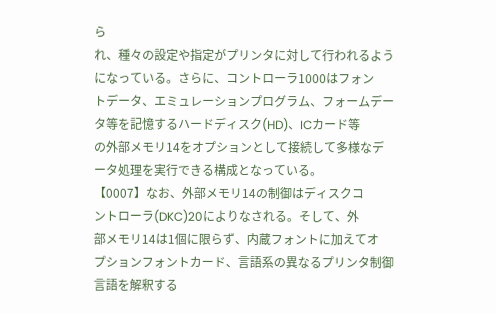ら
れ、種々の設定や指定がプリンタに対して行われるよう
になっている。さらに、コントローラ1000はフォン
トデータ、エミュレーションプログラム、フォームデー
タ等を記憶するハードディスク(HD)、ICカード等
の外部メモリ14をオプションとして接続して多様なデ
ータ処理を実行できる構成となっている。
【0007】なお、外部メモリ14の制御はディスクコ
ントローラ(DKC)20によりなされる。そして、外
部メモリ14は1個に限らず、内蔵フォントに加えてオ
プションフォントカード、言語系の異なるプリンタ制御
言語を解釈する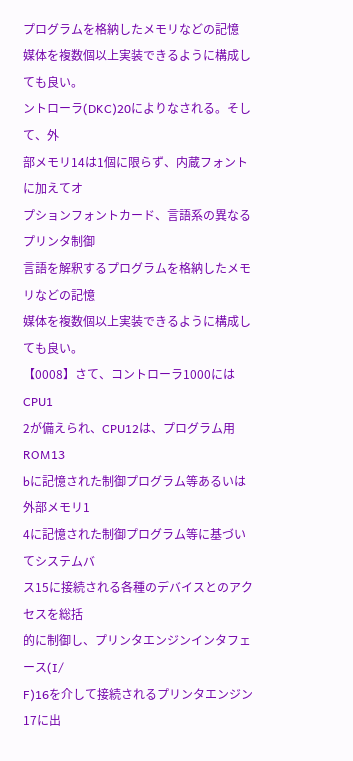プログラムを格納したメモリなどの記憶
媒体を複数個以上実装できるように構成しても良い。
ントローラ(DKC)20によりなされる。そして、外
部メモリ14は1個に限らず、内蔵フォントに加えてオ
プションフォントカード、言語系の異なるプリンタ制御
言語を解釈するプログラムを格納したメモリなどの記憶
媒体を複数個以上実装できるように構成しても良い。
【0008】さて、コントローラ1000にはCPU1
2が備えられ、CPU12は、プログラム用ROM13
bに記憶された制御プログラム等あるいは外部メモリ1
4に記憶された制御プログラム等に基づいてシステムバ
ス15に接続される各種のデバイスとのアクセスを総括
的に制御し、プリンタエンジンインタフェース(I/
F)16を介して接続されるプリンタエンジン17に出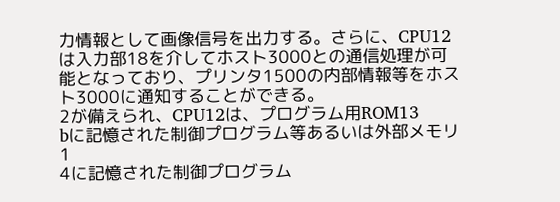力情報として画像信号を出力する。さらに、CPU12
は入力部18を介してホスト3000との通信処理が可
能となっており、プリンタ1500の内部情報等をホス
ト3000に通知することができる。
2が備えられ、CPU12は、プログラム用ROM13
bに記憶された制御プログラム等あるいは外部メモリ1
4に記憶された制御プログラム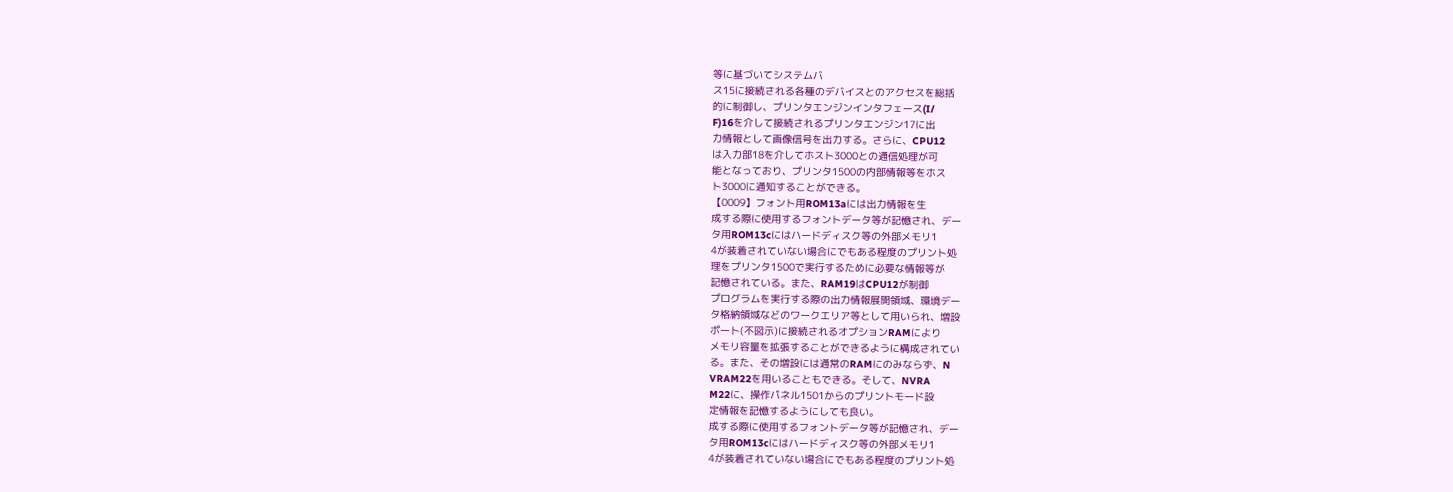等に基づいてシステムバ
ス15に接続される各種のデバイスとのアクセスを総括
的に制御し、プリンタエンジンインタフェース(I/
F)16を介して接続されるプリンタエンジン17に出
力情報として画像信号を出力する。さらに、CPU12
は入力部18を介してホスト3000との通信処理が可
能となっており、プリンタ1500の内部情報等をホス
ト3000に通知することができる。
【0009】フォント用ROM13aには出力情報を生
成する際に使用するフォントデータ等が記憶され、デー
タ用ROM13cにはハードディスク等の外部メモリ1
4が装着されていない場合にでもある程度のプリント処
理をプリンタ1500で実行するために必要な情報等が
記憶されている。また、RAM19はCPU12が制御
プログラムを実行する際の出力情報展開領域、環境デー
タ格納領域などのワークエリア等として用いられ、増設
ポート(不図示)に接続されるオプションRAMにより
メモリ容量を拡張することができるように構成されてい
る。また、その増設には通常のRAMにのみならず、N
VRAM22を用いることもできる。そして、NVRA
M22に、操作パネル1501からのプリントモード設
定情報を記憶するようにしても良い。
成する際に使用するフォントデータ等が記憶され、デー
タ用ROM13cにはハードディスク等の外部メモリ1
4が装着されていない場合にでもある程度のプリント処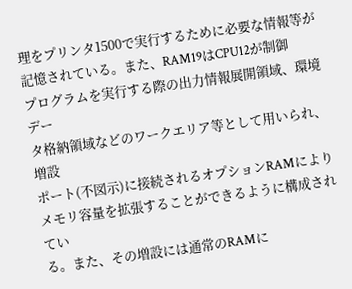理をプリンタ1500で実行するために必要な情報等が
記憶されている。また、RAM19はCPU12が制御
プログラムを実行する際の出力情報展開領域、環境デー
タ格納領域などのワークエリア等として用いられ、増設
ポート(不図示)に接続されるオプションRAMにより
メモリ容量を拡張することができるように構成されてい
る。また、その増設には通常のRAMに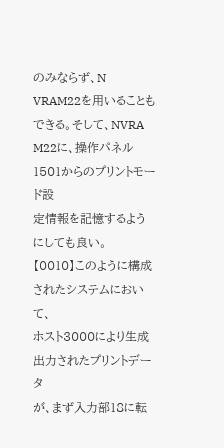のみならず、N
VRAM22を用いることもできる。そして、NVRA
M22に、操作パネル1501からのプリントモード設
定情報を記憶するようにしても良い。
【0010】このように構成されたシステムにおいて、
ホスト3000により生成出力されたプリントデータ
が、まず入力部18に転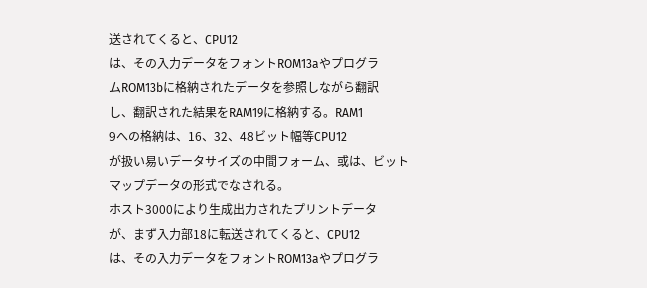送されてくると、CPU12
は、その入力データをフォントROM13aやプログラ
ムROM13bに格納されたデータを参照しながら翻訳
し、翻訳された結果をRAM19に格納する。RAM1
9への格納は、16、32、48ビット幅等CPU12
が扱い易いデータサイズの中間フォーム、或は、ビット
マップデータの形式でなされる。
ホスト3000により生成出力されたプリントデータ
が、まず入力部18に転送されてくると、CPU12
は、その入力データをフォントROM13aやプログラ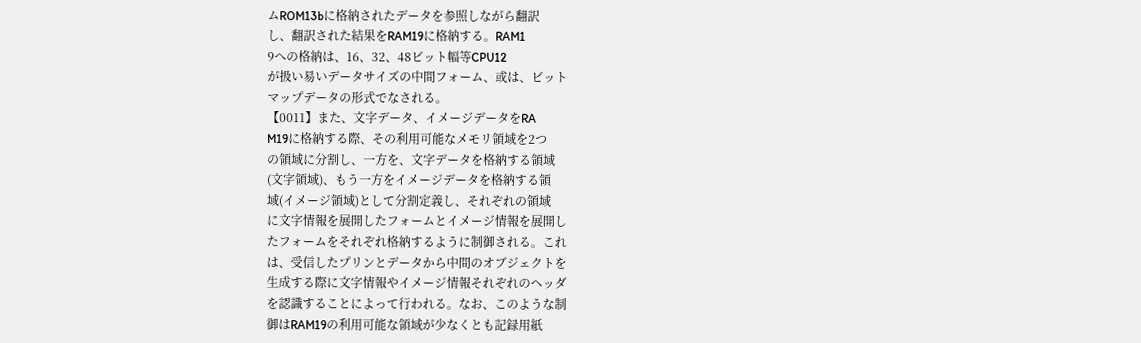ムROM13bに格納されたデータを参照しながら翻訳
し、翻訳された結果をRAM19に格納する。RAM1
9への格納は、16、32、48ビット幅等CPU12
が扱い易いデータサイズの中間フォーム、或は、ビット
マップデータの形式でなされる。
【0011】また、文字データ、イメージデータをRA
M19に格納する際、その利用可能なメモリ領域を2つ
の領域に分割し、一方を、文字データを格納する領域
(文字領域)、もう一方をイメージデータを格納する領
域(イメージ領域)として分割定義し、それぞれの領域
に文字情報を展開したフォームとイメージ情報を展開し
たフォームをそれぞれ格納するように制御される。これ
は、受信したプリンとデータから中間のオブジェクトを
生成する際に文字情報やイメージ情報それぞれのヘッダ
を認識することによって行われる。なお、このような制
御はRAM19の利用可能な領域が少なくとも記録用紙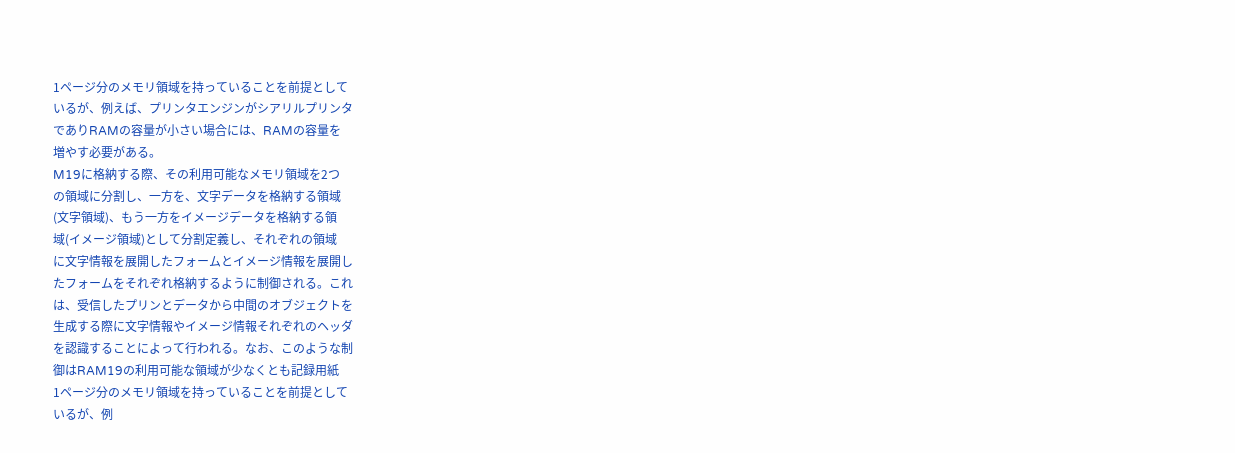1ページ分のメモリ領域を持っていることを前提として
いるが、例えば、プリンタエンジンがシアリルプリンタ
でありRAMの容量が小さい場合には、RAMの容量を
増やす必要がある。
M19に格納する際、その利用可能なメモリ領域を2つ
の領域に分割し、一方を、文字データを格納する領域
(文字領域)、もう一方をイメージデータを格納する領
域(イメージ領域)として分割定義し、それぞれの領域
に文字情報を展開したフォームとイメージ情報を展開し
たフォームをそれぞれ格納するように制御される。これ
は、受信したプリンとデータから中間のオブジェクトを
生成する際に文字情報やイメージ情報それぞれのヘッダ
を認識することによって行われる。なお、このような制
御はRAM19の利用可能な領域が少なくとも記録用紙
1ページ分のメモリ領域を持っていることを前提として
いるが、例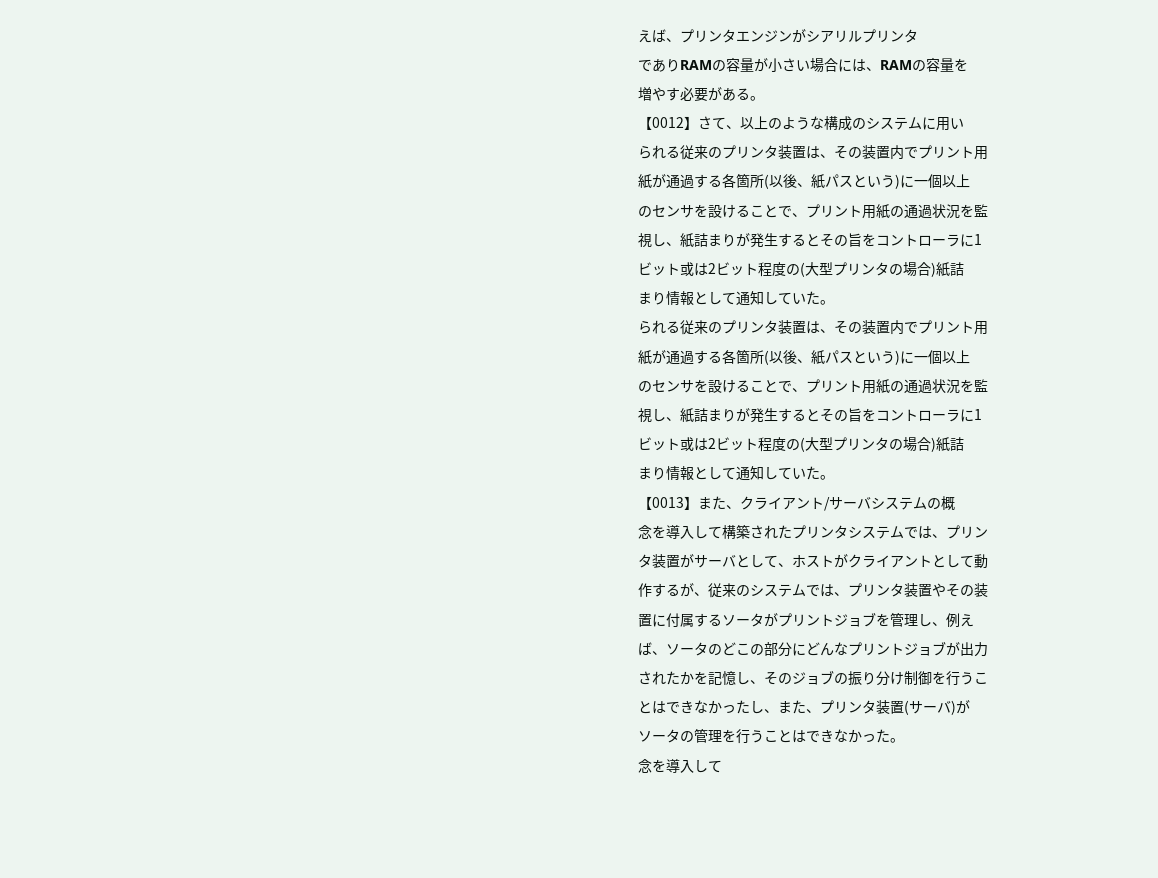えば、プリンタエンジンがシアリルプリンタ
でありRAMの容量が小さい場合には、RAMの容量を
増やす必要がある。
【0012】さて、以上のような構成のシステムに用い
られる従来のプリンタ装置は、その装置内でプリント用
紙が通過する各箇所(以後、紙パスという)に一個以上
のセンサを設けることで、プリント用紙の通過状況を監
視し、紙詰まりが発生するとその旨をコントローラに1
ビット或は2ビット程度の(大型プリンタの場合)紙詰
まり情報として通知していた。
られる従来のプリンタ装置は、その装置内でプリント用
紙が通過する各箇所(以後、紙パスという)に一個以上
のセンサを設けることで、プリント用紙の通過状況を監
視し、紙詰まりが発生するとその旨をコントローラに1
ビット或は2ビット程度の(大型プリンタの場合)紙詰
まり情報として通知していた。
【0013】また、クライアント/サーバシステムの概
念を導入して構築されたプリンタシステムでは、プリン
タ装置がサーバとして、ホストがクライアントとして動
作するが、従来のシステムでは、プリンタ装置やその装
置に付属するソータがプリントジョブを管理し、例え
ば、ソータのどこの部分にどんなプリントジョブが出力
されたかを記憶し、そのジョブの振り分け制御を行うこ
とはできなかったし、また、プリンタ装置(サーバ)が
ソータの管理を行うことはできなかった。
念を導入して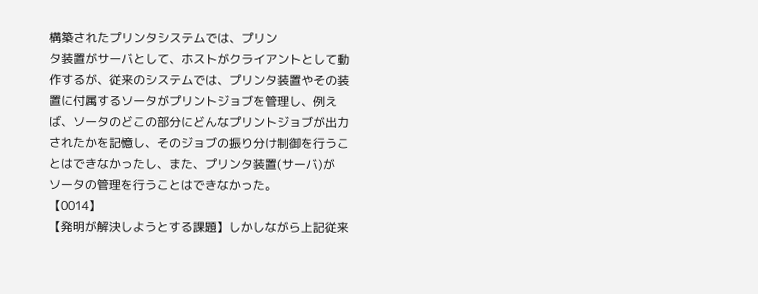構築されたプリンタシステムでは、プリン
タ装置がサーバとして、ホストがクライアントとして動
作するが、従来のシステムでは、プリンタ装置やその装
置に付属するソータがプリントジョブを管理し、例え
ば、ソータのどこの部分にどんなプリントジョブが出力
されたかを記憶し、そのジョブの振り分け制御を行うこ
とはできなかったし、また、プリンタ装置(サーバ)が
ソータの管理を行うことはできなかった。
【0014】
【発明が解決しようとする課題】しかしながら上記従来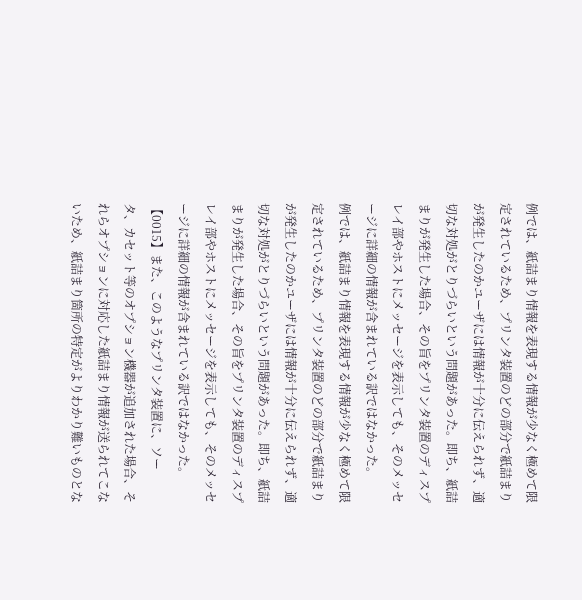例では、紙詰まり情報を表現する情報が少なく極めて限
定されているため、プリンタ装置のどの部分で紙詰まり
が発生したのかユーザには情報が十分に伝えられず、適
切な対処がとりづらいという問題があった。即ち、紙詰
まりが発生した場合、その旨をプリンタ装置のディスプ
レイ部やホストにメッセージを表示しても、そのメッセ
ージに詳細の情報が含まれている訳ではなかった。
例では、紙詰まり情報を表現する情報が少なく極めて限
定されているため、プリンタ装置のどの部分で紙詰まり
が発生したのかユーザには情報が十分に伝えられず、適
切な対処がとりづらいという問題があった。即ち、紙詰
まりが発生した場合、その旨をプリンタ装置のディスプ
レイ部やホストにメッセージを表示しても、そのメッセ
ージに詳細の情報が含まれている訳ではなかった。
【0015】また、このようなプリンタ装置に、ソー
タ、カセット等のオプション機器が追加された場合、そ
れらオプションに対応した紙詰まり情報が送られてこな
いため、紙詰まり箇所の特定がよりわかり難いものとな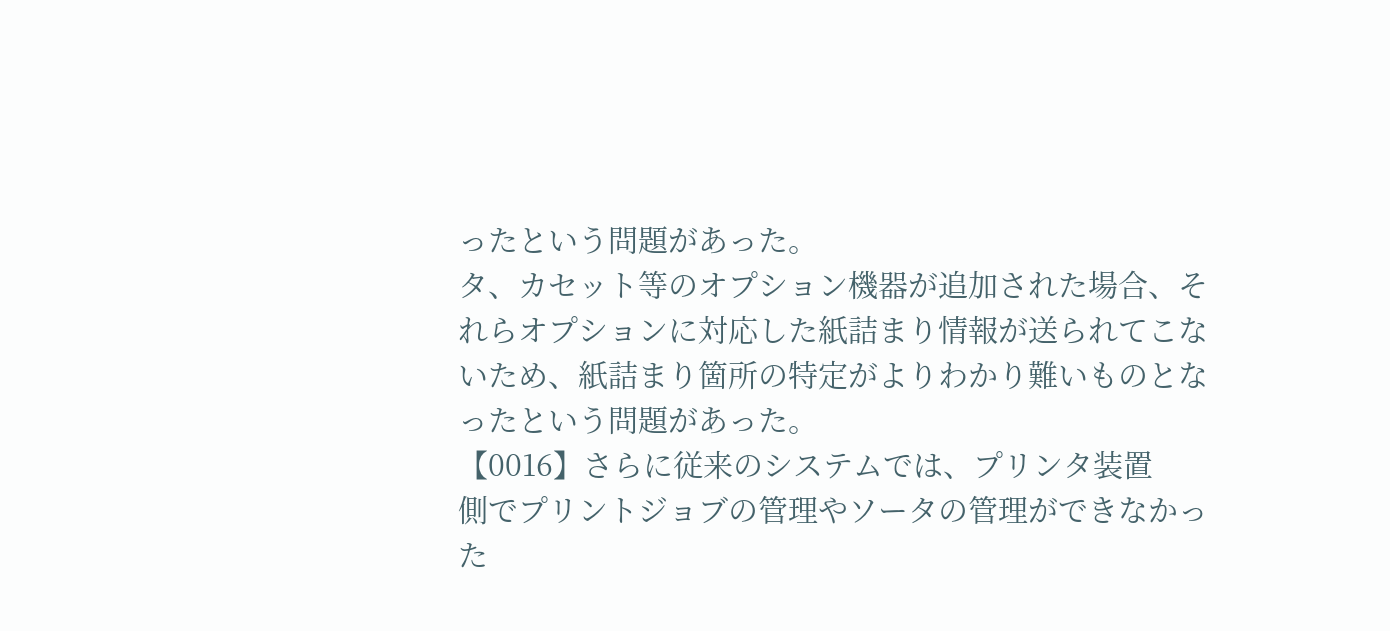ったという問題があった。
タ、カセット等のオプション機器が追加された場合、そ
れらオプションに対応した紙詰まり情報が送られてこな
いため、紙詰まり箇所の特定がよりわかり難いものとな
ったという問題があった。
【0016】さらに従来のシステムでは、プリンタ装置
側でプリントジョブの管理やソータの管理ができなかっ
た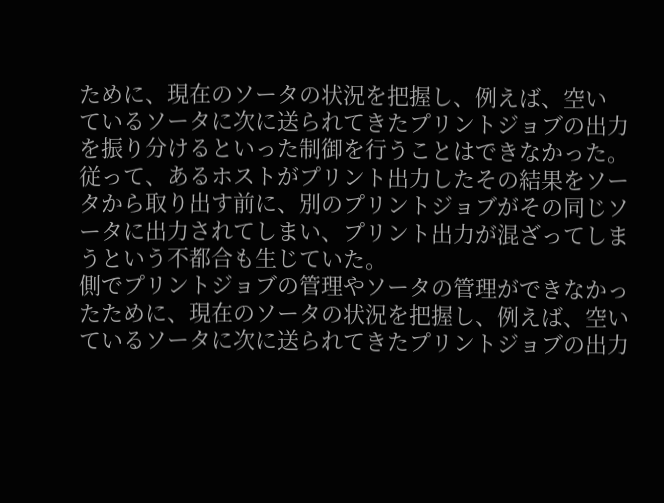ために、現在のソータの状況を把握し、例えば、空い
ているソータに次に送られてきたプリントジョブの出力
を振り分けるといった制御を行うことはできなかった。
従って、あるホストがプリント出力したその結果をソー
タから取り出す前に、別のプリントジョブがその同じソ
ータに出力されてしまい、プリント出力が混ざってしま
うという不都合も生じていた。
側でプリントジョブの管理やソータの管理ができなかっ
たために、現在のソータの状況を把握し、例えば、空い
ているソータに次に送られてきたプリントジョブの出力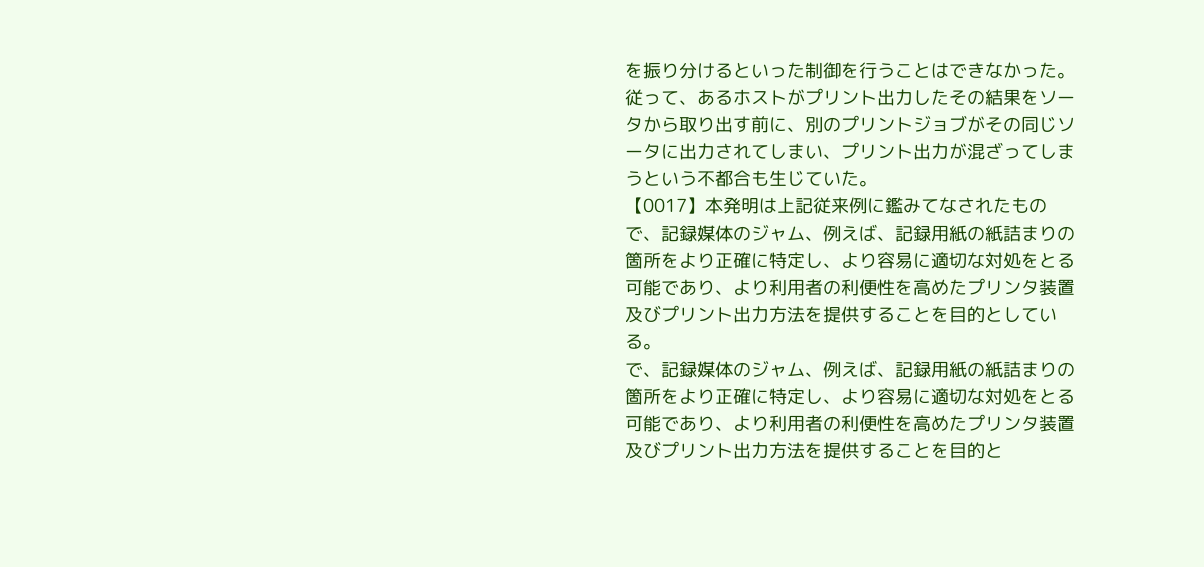を振り分けるといった制御を行うことはできなかった。
従って、あるホストがプリント出力したその結果をソー
タから取り出す前に、別のプリントジョブがその同じソ
ータに出力されてしまい、プリント出力が混ざってしま
うという不都合も生じていた。
【0017】本発明は上記従来例に鑑みてなされたもの
で、記録媒体のジャム、例えば、記録用紙の紙詰まりの
箇所をより正確に特定し、より容易に適切な対処をとる
可能であり、より利用者の利便性を高めたプリンタ装置
及びプリント出力方法を提供することを目的としてい
る。
で、記録媒体のジャム、例えば、記録用紙の紙詰まりの
箇所をより正確に特定し、より容易に適切な対処をとる
可能であり、より利用者の利便性を高めたプリンタ装置
及びプリント出力方法を提供することを目的と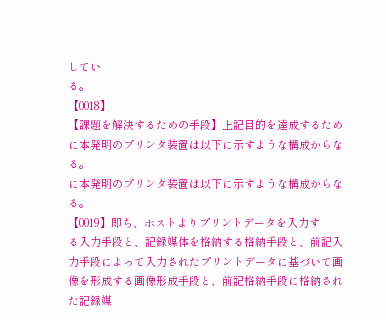してい
る。
【0018】
【課題を解決するための手段】上記目的を達成するため
に本発明のプリンタ装置は以下に示すような構成からな
る。
に本発明のプリンタ装置は以下に示すような構成からな
る。
【0019】即ち、ホストよりプリントデータを入力す
る入力手段と、記録媒体を格納する格納手段と、前記入
力手段によって入力されたプリントデータに基づいて画
像を形成する画像形成手段と、前記格納手段に格納され
た記録媒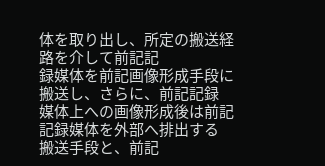体を取り出し、所定の搬送経路を介して前記記
録媒体を前記画像形成手段に搬送し、さらに、前記記録
媒体上への画像形成後は前記記録媒体を外部へ排出する
搬送手段と、前記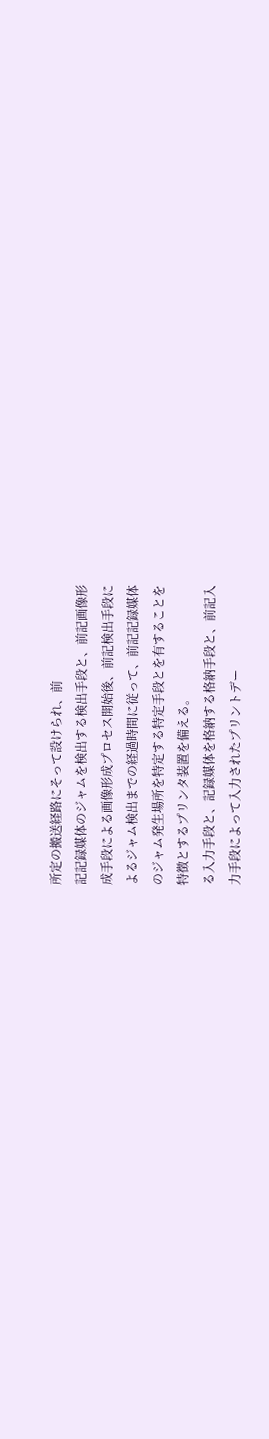所定の搬送経路にそって設けられ、前
記記録媒体のジャムを検出する検出手段と、前記画像形
成手段による画像形成プロセス開始後、前記検出手段に
よるジャム検出までの経過時間に従って、前記記録媒体
のジャム発生場所を特定する特定手段とを有することを
特徴とするプリンタ装置を備える。
る入力手段と、記録媒体を格納する格納手段と、前記入
力手段によって入力されたプリントデー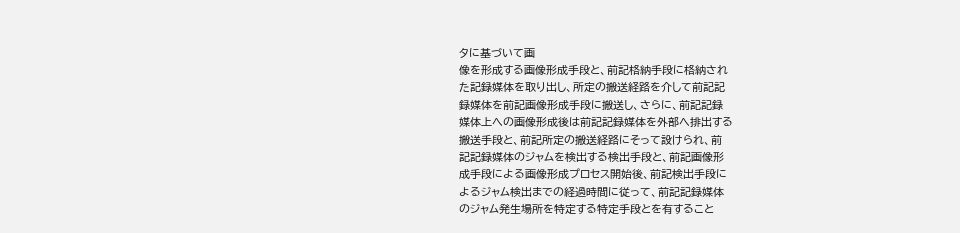タに基づいて画
像を形成する画像形成手段と、前記格納手段に格納され
た記録媒体を取り出し、所定の搬送経路を介して前記記
録媒体を前記画像形成手段に搬送し、さらに、前記記録
媒体上への画像形成後は前記記録媒体を外部へ排出する
搬送手段と、前記所定の搬送経路にそって設けられ、前
記記録媒体のジャムを検出する検出手段と、前記画像形
成手段による画像形成プロセス開始後、前記検出手段に
よるジャム検出までの経過時間に従って、前記記録媒体
のジャム発生場所を特定する特定手段とを有すること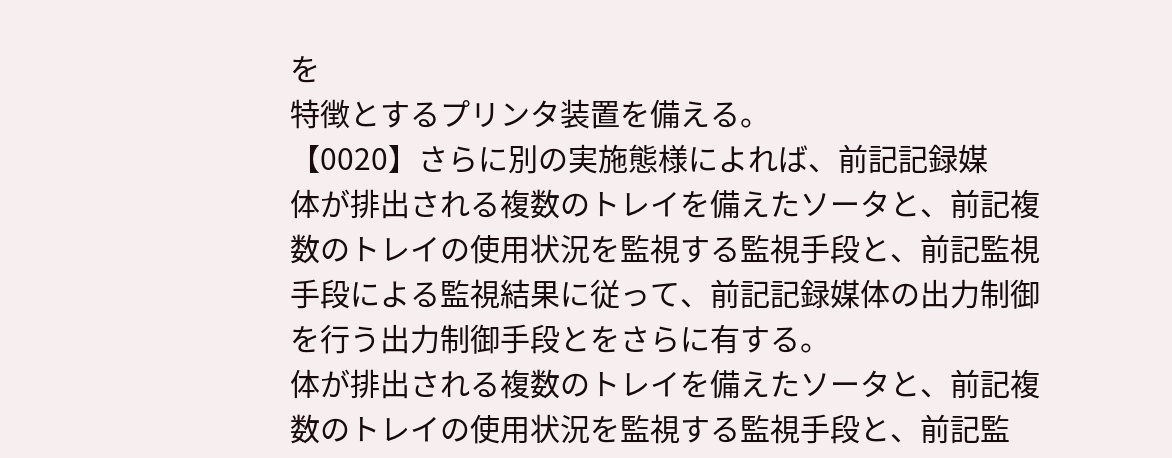を
特徴とするプリンタ装置を備える。
【0020】さらに別の実施態様によれば、前記記録媒
体が排出される複数のトレイを備えたソータと、前記複
数のトレイの使用状況を監視する監視手段と、前記監視
手段による監視結果に従って、前記記録媒体の出力制御
を行う出力制御手段とをさらに有する。
体が排出される複数のトレイを備えたソータと、前記複
数のトレイの使用状況を監視する監視手段と、前記監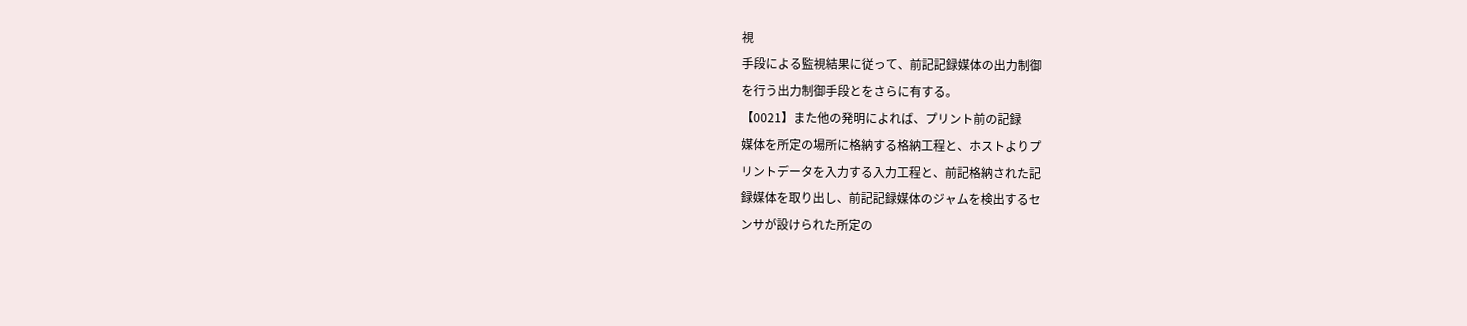視
手段による監視結果に従って、前記記録媒体の出力制御
を行う出力制御手段とをさらに有する。
【0021】また他の発明によれば、プリント前の記録
媒体を所定の場所に格納する格納工程と、ホストよりプ
リントデータを入力する入力工程と、前記格納された記
録媒体を取り出し、前記記録媒体のジャムを検出するセ
ンサが設けられた所定の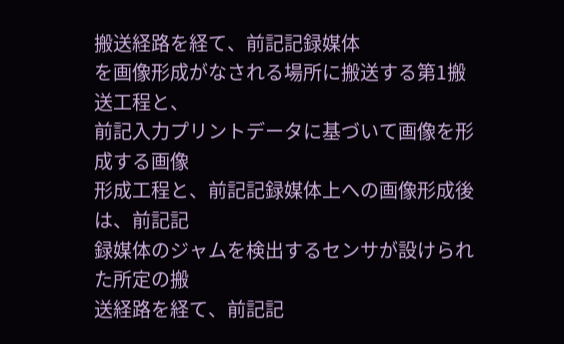搬送経路を経て、前記記録媒体
を画像形成がなされる場所に搬送する第1搬送工程と、
前記入力プリントデータに基づいて画像を形成する画像
形成工程と、前記記録媒体上への画像形成後は、前記記
録媒体のジャムを検出するセンサが設けられた所定の搬
送経路を経て、前記記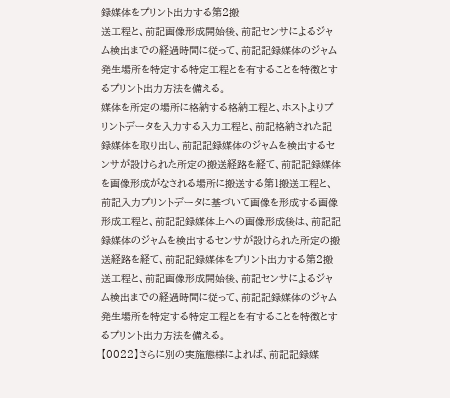録媒体をプリント出力する第2搬
送工程と、前記画像形成開始後、前記センサによるジャ
ム検出までの経過時間に従って、前記記録媒体のジャム
発生場所を特定する特定工程とを有することを特徴とす
るプリント出力方法を備える。
媒体を所定の場所に格納する格納工程と、ホストよりプ
リントデータを入力する入力工程と、前記格納された記
録媒体を取り出し、前記記録媒体のジャムを検出するセ
ンサが設けられた所定の搬送経路を経て、前記記録媒体
を画像形成がなされる場所に搬送する第1搬送工程と、
前記入力プリントデータに基づいて画像を形成する画像
形成工程と、前記記録媒体上への画像形成後は、前記記
録媒体のジャムを検出するセンサが設けられた所定の搬
送経路を経て、前記記録媒体をプリント出力する第2搬
送工程と、前記画像形成開始後、前記センサによるジャ
ム検出までの経過時間に従って、前記記録媒体のジャム
発生場所を特定する特定工程とを有することを特徴とす
るプリント出力方法を備える。
【0022】さらに別の実施態様によれば、前記記録媒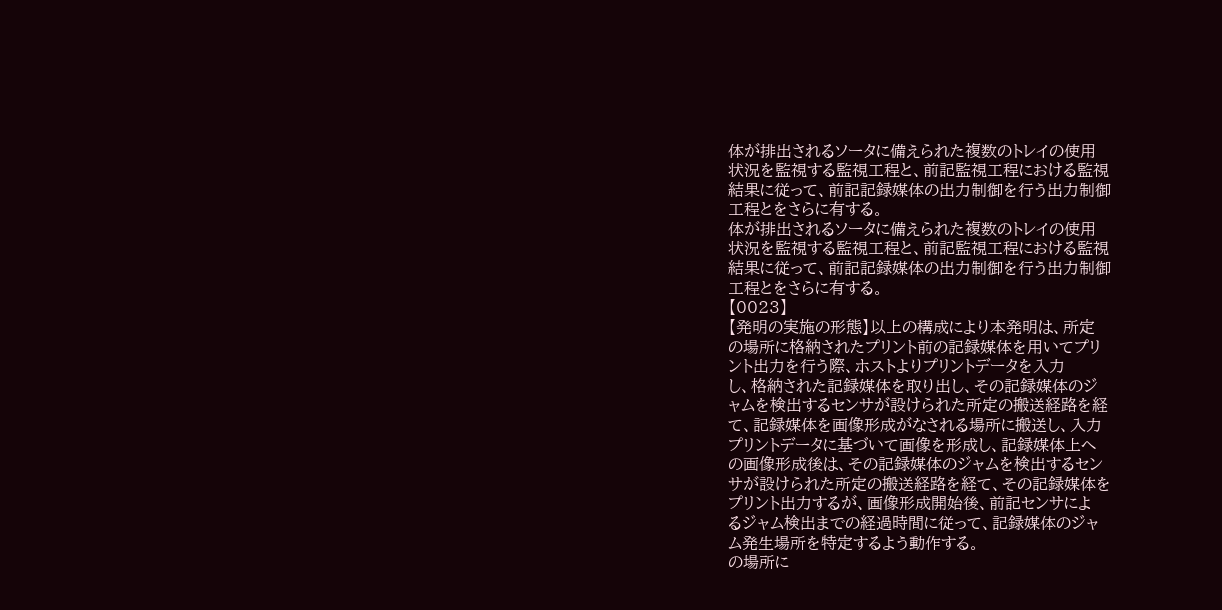体が排出されるソータに備えられた複数のトレイの使用
状況を監視する監視工程と、前記監視工程における監視
結果に従って、前記記録媒体の出力制御を行う出力制御
工程とをさらに有する。
体が排出されるソータに備えられた複数のトレイの使用
状況を監視する監視工程と、前記監視工程における監視
結果に従って、前記記録媒体の出力制御を行う出力制御
工程とをさらに有する。
【0023】
【発明の実施の形態】以上の構成により本発明は、所定
の場所に格納されたプリント前の記録媒体を用いてプリ
ント出力を行う際、ホストよりプリントデータを入力
し、格納された記録媒体を取り出し、その記録媒体のジ
ャムを検出するセンサが設けられた所定の搬送経路を経
て、記録媒体を画像形成がなされる場所に搬送し、入力
プリントデータに基づいて画像を形成し、記録媒体上へ
の画像形成後は、その記録媒体のジャムを検出するセン
サが設けられた所定の搬送経路を経て、その記録媒体を
プリント出力するが、画像形成開始後、前記センサによ
るジャム検出までの経過時間に従って、記録媒体のジャ
ム発生場所を特定するよう動作する。
の場所に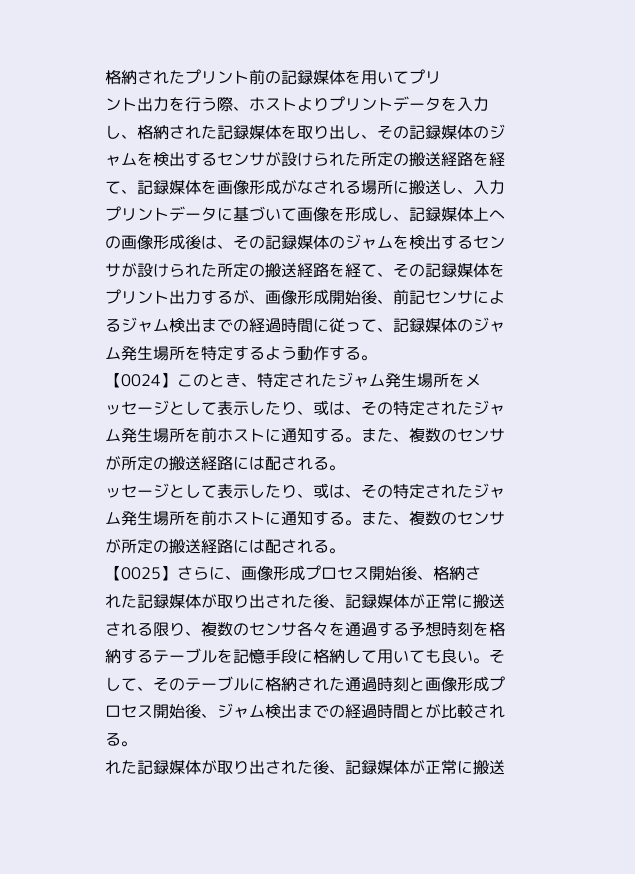格納されたプリント前の記録媒体を用いてプリ
ント出力を行う際、ホストよりプリントデータを入力
し、格納された記録媒体を取り出し、その記録媒体のジ
ャムを検出するセンサが設けられた所定の搬送経路を経
て、記録媒体を画像形成がなされる場所に搬送し、入力
プリントデータに基づいて画像を形成し、記録媒体上へ
の画像形成後は、その記録媒体のジャムを検出するセン
サが設けられた所定の搬送経路を経て、その記録媒体を
プリント出力するが、画像形成開始後、前記センサによ
るジャム検出までの経過時間に従って、記録媒体のジャ
ム発生場所を特定するよう動作する。
【0024】このとき、特定されたジャム発生場所をメ
ッセージとして表示したり、或は、その特定されたジャ
ム発生場所を前ホストに通知する。また、複数のセンサ
が所定の搬送経路には配される。
ッセージとして表示したり、或は、その特定されたジャ
ム発生場所を前ホストに通知する。また、複数のセンサ
が所定の搬送経路には配される。
【0025】さらに、画像形成プロセス開始後、格納さ
れた記録媒体が取り出された後、記録媒体が正常に搬送
される限り、複数のセンサ各々を通過する予想時刻を格
納するテーブルを記憶手段に格納して用いても良い。そ
して、そのテーブルに格納された通過時刻と画像形成プ
ロセス開始後、ジャム検出までの経過時間とが比較され
る。
れた記録媒体が取り出された後、記録媒体が正常に搬送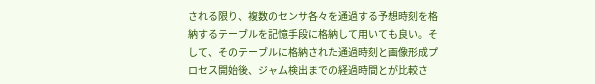される限り、複数のセンサ各々を通過する予想時刻を格
納するテーブルを記憶手段に格納して用いても良い。そ
して、そのテーブルに格納された通過時刻と画像形成プ
ロセス開始後、ジャム検出までの経過時間とが比較さ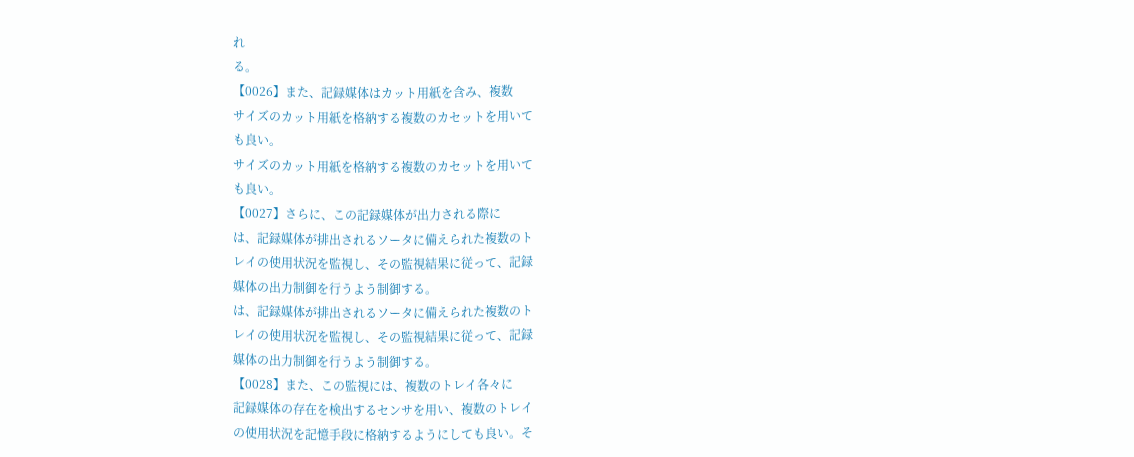れ
る。
【0026】また、記録媒体はカット用紙を含み、複数
サイズのカット用紙を格納する複数のカセットを用いて
も良い。
サイズのカット用紙を格納する複数のカセットを用いて
も良い。
【0027】さらに、この記録媒体が出力される際に
は、記録媒体が排出されるソータに備えられた複数のト
レイの使用状況を監視し、その監視結果に従って、記録
媒体の出力制御を行うよう制御する。
は、記録媒体が排出されるソータに備えられた複数のト
レイの使用状況を監視し、その監視結果に従って、記録
媒体の出力制御を行うよう制御する。
【0028】また、この監視には、複数のトレイ各々に
記録媒体の存在を検出するセンサを用い、複数のトレイ
の使用状況を記憶手段に格納するようにしても良い。そ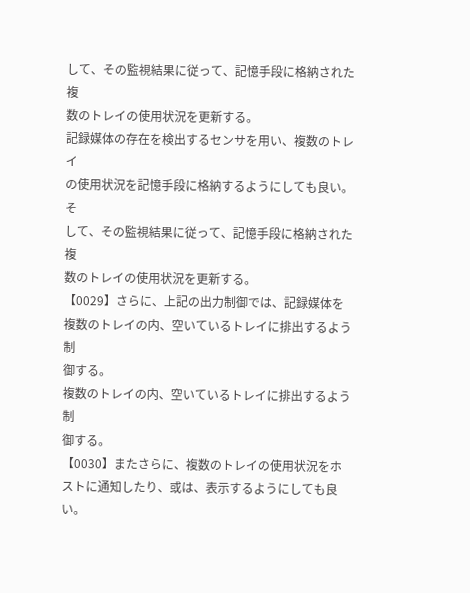して、その監視結果に従って、記憶手段に格納された複
数のトレイの使用状況を更新する。
記録媒体の存在を検出するセンサを用い、複数のトレイ
の使用状況を記憶手段に格納するようにしても良い。そ
して、その監視結果に従って、記憶手段に格納された複
数のトレイの使用状況を更新する。
【0029】さらに、上記の出力制御では、記録媒体を
複数のトレイの内、空いているトレイに排出するよう制
御する。
複数のトレイの内、空いているトレイに排出するよう制
御する。
【0030】またさらに、複数のトレイの使用状況をホ
ストに通知したり、或は、表示するようにしても良い。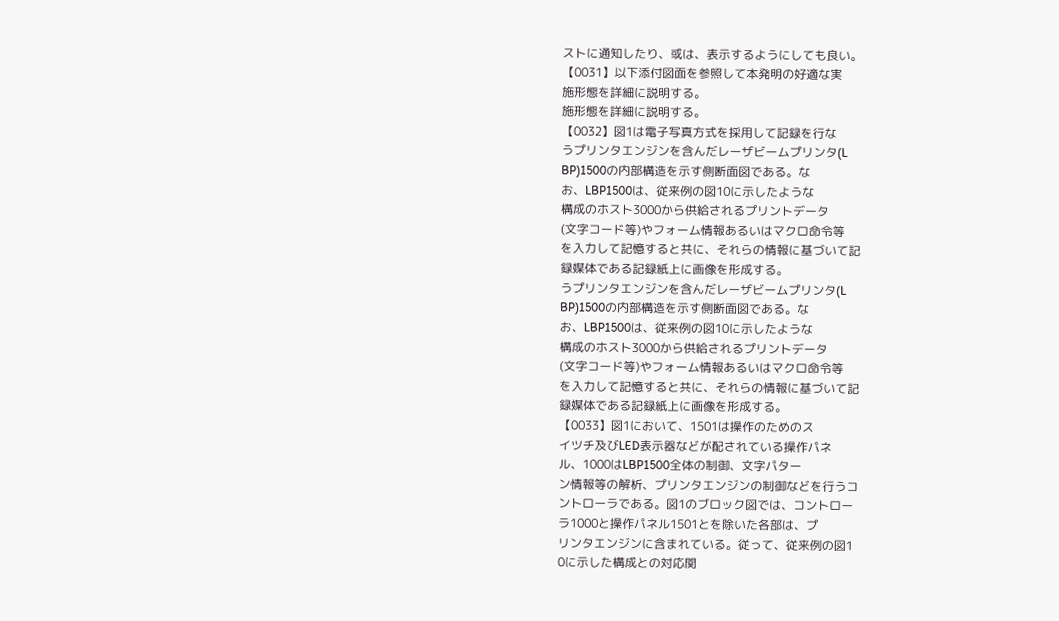ストに通知したり、或は、表示するようにしても良い。
【0031】以下添付図面を参照して本発明の好適な実
施形態を詳細に説明する。
施形態を詳細に説明する。
【0032】図1は電子写真方式を採用して記録を行な
うプリンタエンジンを含んだレーザビームプリンタ(L
BP)1500の内部構造を示す側断面図である。な
お、LBP1500は、従来例の図10に示したような
構成のホスト3000から供給されるプリントデータ
(文字コード等)やフォーム情報あるいはマクロ命令等
を入力して記憶すると共に、それらの情報に基づいて記
録媒体である記録紙上に画像を形成する。
うプリンタエンジンを含んだレーザビームプリンタ(L
BP)1500の内部構造を示す側断面図である。な
お、LBP1500は、従来例の図10に示したような
構成のホスト3000から供給されるプリントデータ
(文字コード等)やフォーム情報あるいはマクロ命令等
を入力して記憶すると共に、それらの情報に基づいて記
録媒体である記録紙上に画像を形成する。
【0033】図1において、1501は操作のためのス
イツチ及びLED表示器などが配されている操作パネ
ル、1000はLBP1500全体の制御、文字パター
ン情報等の解析、プリンタエンジンの制御などを行うコ
ントローラである。図1のブロック図では、コントロー
ラ1000と操作パネル1501とを除いた各部は、プ
リンタエンジンに含まれている。従って、従来例の図1
0に示した構成との対応関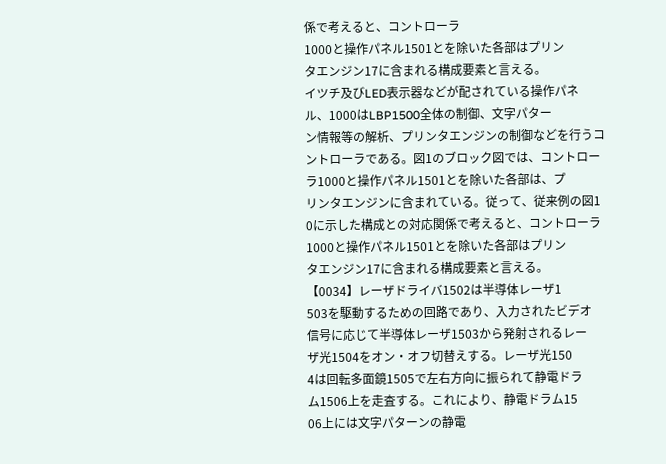係で考えると、コントローラ
1000と操作パネル1501とを除いた各部はプリン
タエンジン17に含まれる構成要素と言える。
イツチ及びLED表示器などが配されている操作パネ
ル、1000はLBP1500全体の制御、文字パター
ン情報等の解析、プリンタエンジンの制御などを行うコ
ントローラである。図1のブロック図では、コントロー
ラ1000と操作パネル1501とを除いた各部は、プ
リンタエンジンに含まれている。従って、従来例の図1
0に示した構成との対応関係で考えると、コントローラ
1000と操作パネル1501とを除いた各部はプリン
タエンジン17に含まれる構成要素と言える。
【0034】レーザドライバ1502は半導体レーザ1
503を駆動するための回路であり、入力されたビデオ
信号に応じて半導体レーザ1503から発射されるレー
ザ光1504をオン・オフ切替えする。レーザ光150
4は回転多面鏡1505で左右方向に振られて静電ドラ
ム1506上を走査する。これにより、静電ドラム15
06上には文字パターンの静電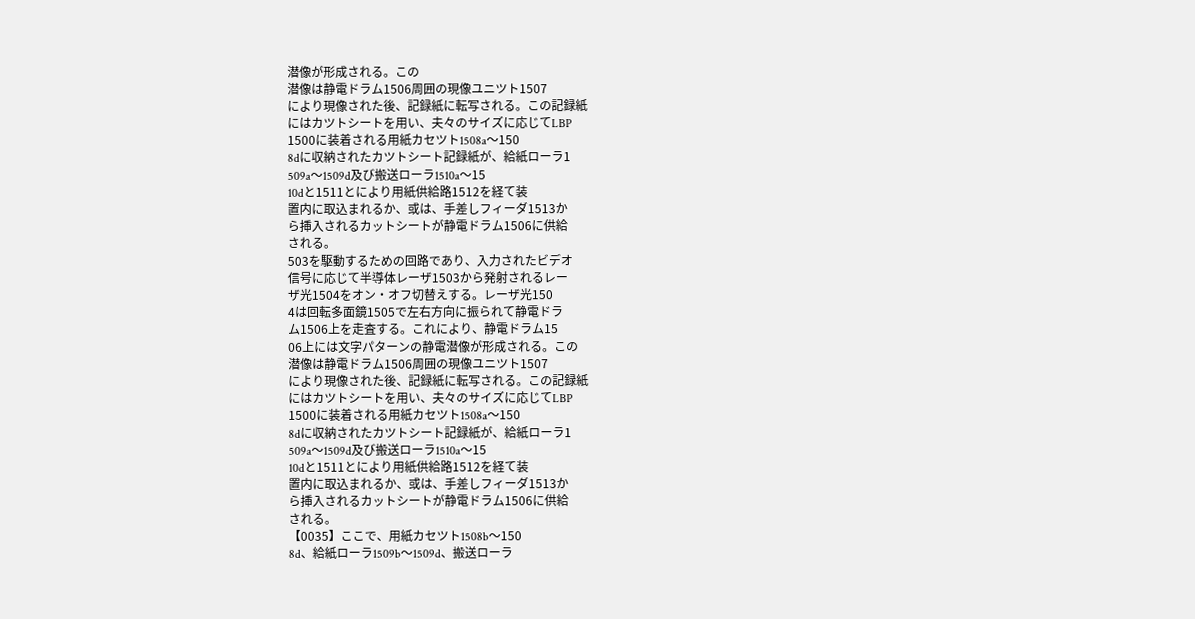潜像が形成される。この
潜像は静電ドラム1506周囲の現像ユニツト1507
により現像された後、記録紙に転写される。この記録紙
にはカツトシートを用い、夫々のサイズに応じてLBP
1500に装着される用紙カセツト1508a〜150
8dに収納されたカツトシート記録紙が、給紙ローラ1
509a〜1509d及び搬送ローラ1510a〜15
10dと1511とにより用紙供給路1512を経て装
置内に取込まれるか、或は、手差しフィーダ1513か
ら挿入されるカットシートが静電ドラム1506に供給
される。
503を駆動するための回路であり、入力されたビデオ
信号に応じて半導体レーザ1503から発射されるレー
ザ光1504をオン・オフ切替えする。レーザ光150
4は回転多面鏡1505で左右方向に振られて静電ドラ
ム1506上を走査する。これにより、静電ドラム15
06上には文字パターンの静電潜像が形成される。この
潜像は静電ドラム1506周囲の現像ユニツト1507
により現像された後、記録紙に転写される。この記録紙
にはカツトシートを用い、夫々のサイズに応じてLBP
1500に装着される用紙カセツト1508a〜150
8dに収納されたカツトシート記録紙が、給紙ローラ1
509a〜1509d及び搬送ローラ1510a〜15
10dと1511とにより用紙供給路1512を経て装
置内に取込まれるか、或は、手差しフィーダ1513か
ら挿入されるカットシートが静電ドラム1506に供給
される。
【0035】ここで、用紙カセツト1508b〜150
8d、給紙ローラ1509b〜1509d、搬送ローラ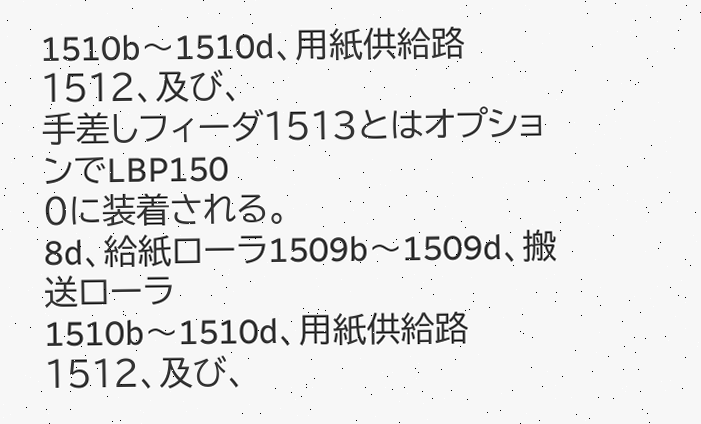1510b〜1510d、用紙供給路1512、及び、
手差しフィーダ1513とはオプションでLBP150
0に装着される。
8d、給紙ローラ1509b〜1509d、搬送ローラ
1510b〜1510d、用紙供給路1512、及び、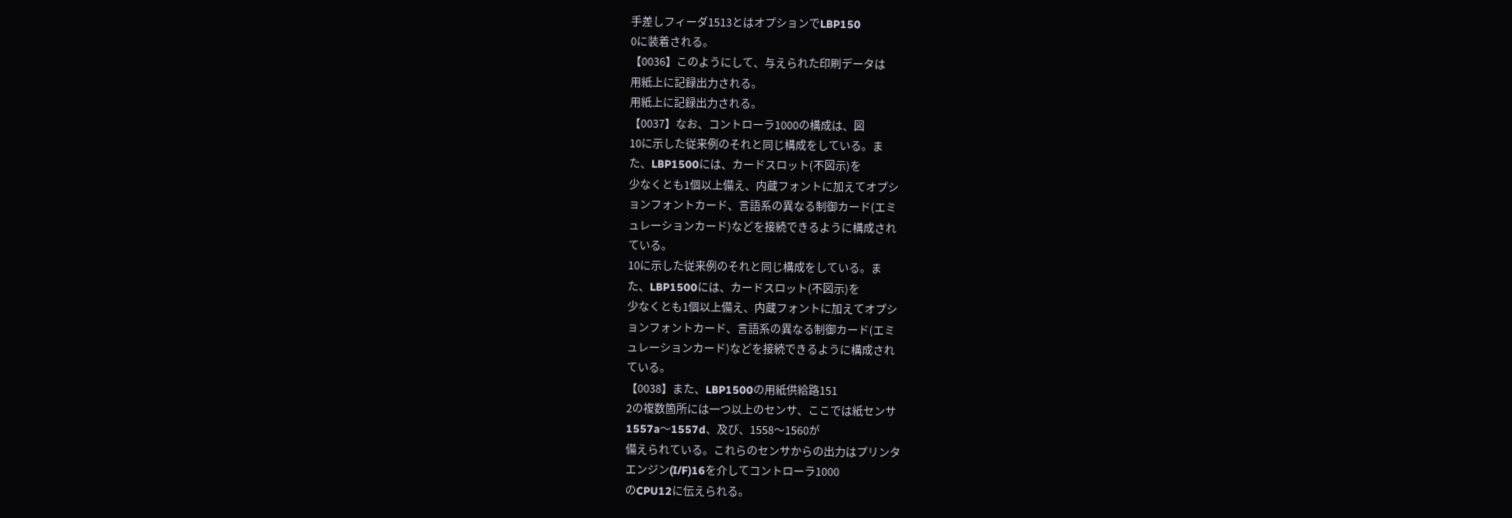手差しフィーダ1513とはオプションでLBP150
0に装着される。
【0036】このようにして、与えられた印刷データは
用紙上に記録出力される。
用紙上に記録出力される。
【0037】なお、コントローラ1000の構成は、図
10に示した従来例のそれと同じ構成をしている。ま
た、LBP1500には、カードスロット(不図示)を
少なくとも1個以上備え、内蔵フォントに加えてオプシ
ョンフォントカード、言語系の異なる制御カード(エミ
ュレーションカード)などを接続できるように構成され
ている。
10に示した従来例のそれと同じ構成をしている。ま
た、LBP1500には、カードスロット(不図示)を
少なくとも1個以上備え、内蔵フォントに加えてオプシ
ョンフォントカード、言語系の異なる制御カード(エミ
ュレーションカード)などを接続できるように構成され
ている。
【0038】また、LBP1500の用紙供給路151
2の複数箇所には一つ以上のセンサ、ここでは紙センサ
1557a〜1557d、及び、1558〜1560が
備えられている。これらのセンサからの出力はプリンタ
エンジン(I/F)16を介してコントローラ1000
のCPU12に伝えられる。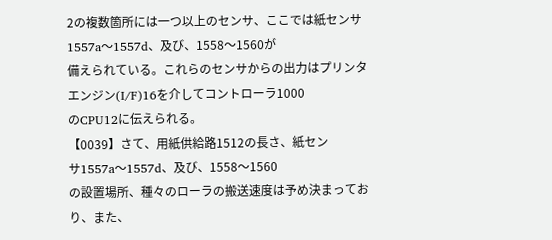2の複数箇所には一つ以上のセンサ、ここでは紙センサ
1557a〜1557d、及び、1558〜1560が
備えられている。これらのセンサからの出力はプリンタ
エンジン(I/F)16を介してコントローラ1000
のCPU12に伝えられる。
【0039】さて、用紙供給路1512の長さ、紙セン
サ1557a〜1557d、及び、1558〜1560
の設置場所、種々のローラの搬送速度は予め決まってお
り、また、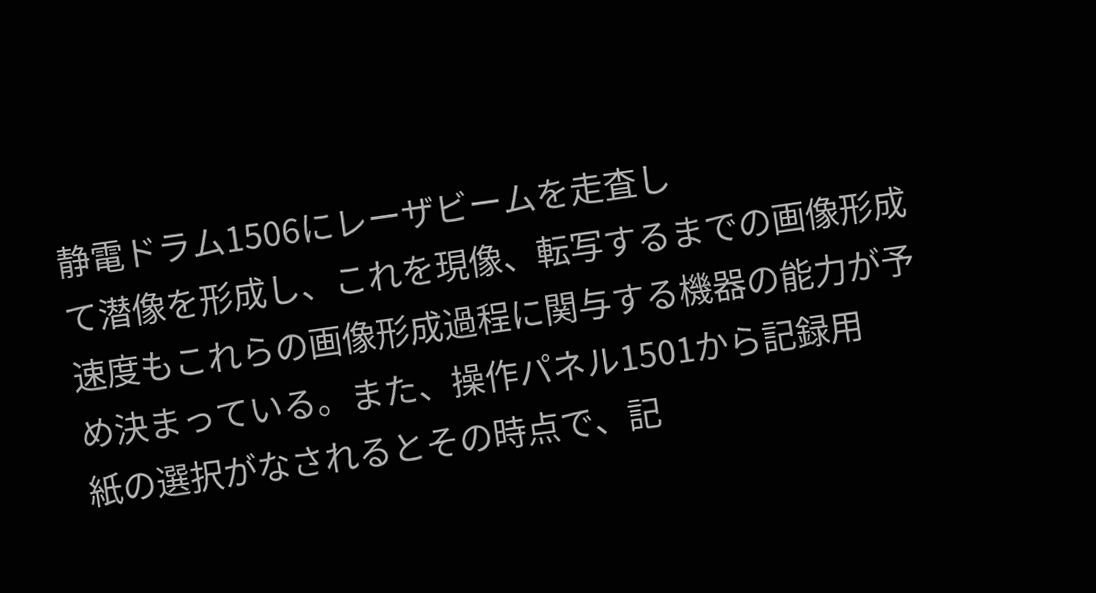静電ドラム1506にレーザビームを走査し
て潜像を形成し、これを現像、転写するまでの画像形成
速度もこれらの画像形成過程に関与する機器の能力が予
め決まっている。また、操作パネル1501から記録用
紙の選択がなされるとその時点で、記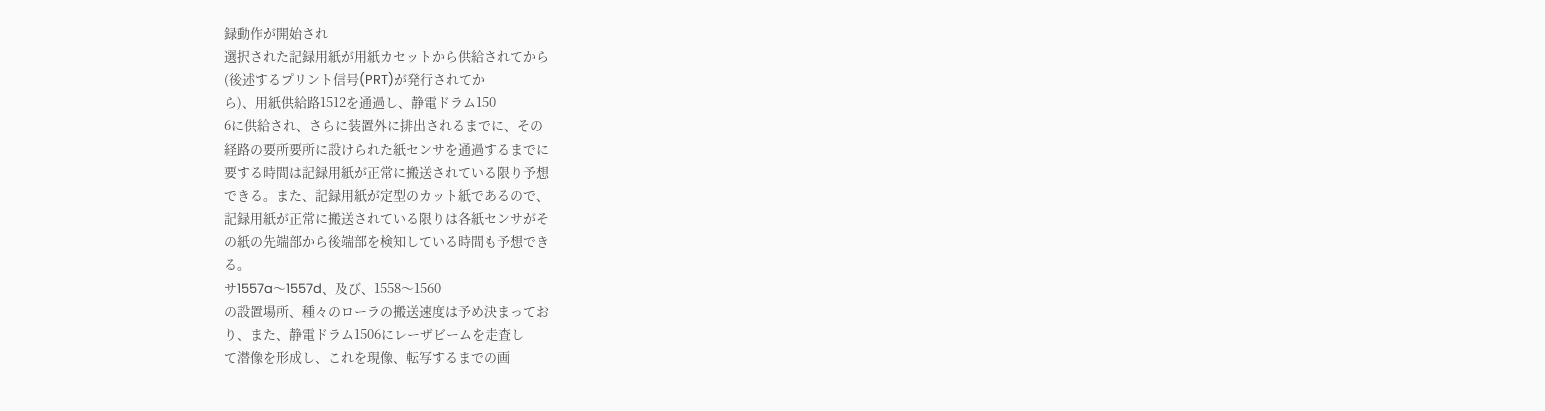録動作が開始され
選択された記録用紙が用紙カセットから供給されてから
(後述するプリント信号(PRT)が発行されてか
ら)、用紙供給路1512を通過し、静電ドラム150
6に供給され、さらに装置外に排出されるまでに、その
経路の要所要所に設けられた紙センサを通過するまでに
要する時間は記録用紙が正常に搬送されている限り予想
できる。また、記録用紙が定型のカット紙であるので、
記録用紙が正常に搬送されている限りは各紙センサがそ
の紙の先端部から後端部を検知している時間も予想でき
る。
サ1557a〜1557d、及び、1558〜1560
の設置場所、種々のローラの搬送速度は予め決まってお
り、また、静電ドラム1506にレーザビームを走査し
て潜像を形成し、これを現像、転写するまでの画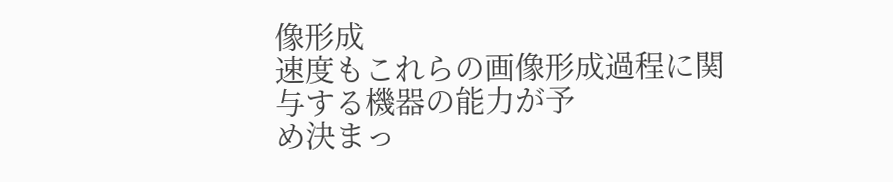像形成
速度もこれらの画像形成過程に関与する機器の能力が予
め決まっ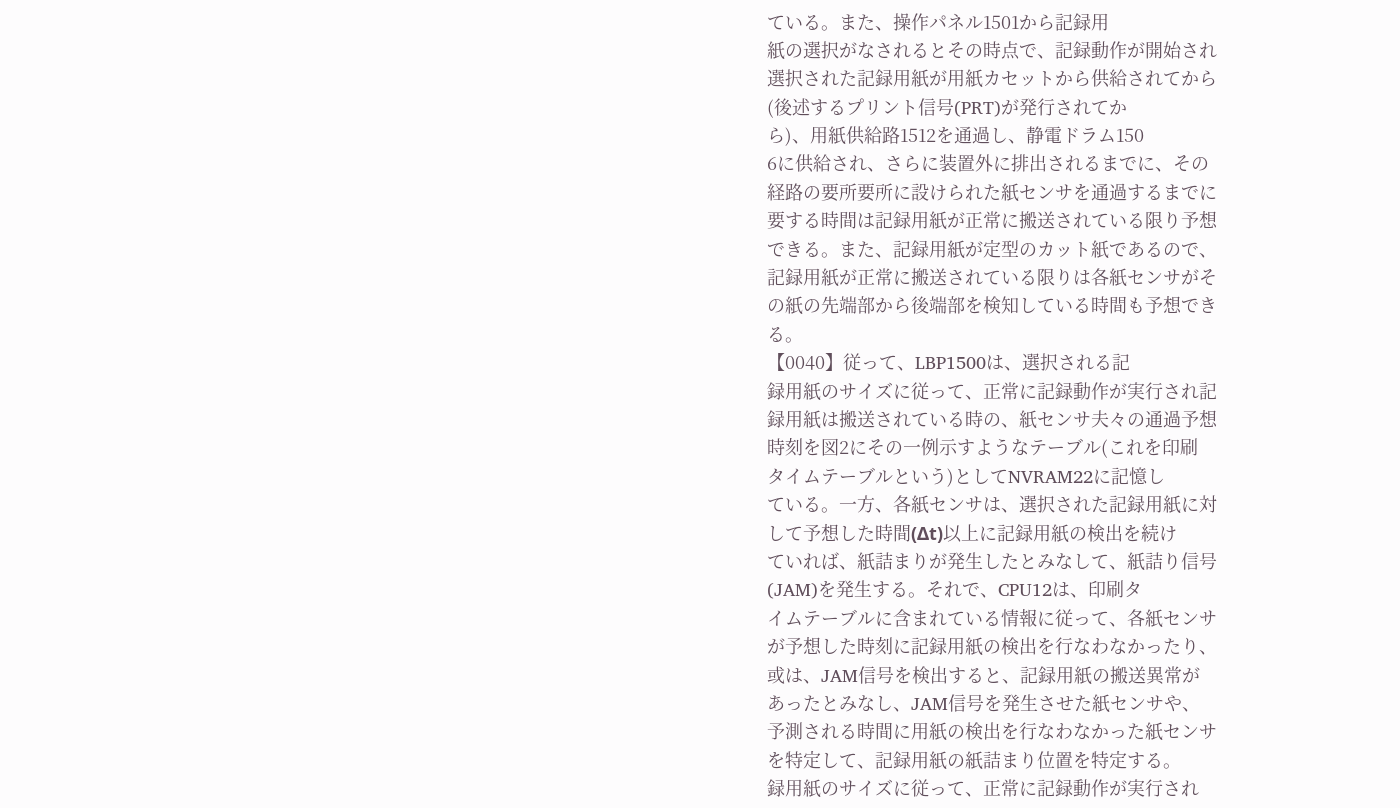ている。また、操作パネル1501から記録用
紙の選択がなされるとその時点で、記録動作が開始され
選択された記録用紙が用紙カセットから供給されてから
(後述するプリント信号(PRT)が発行されてか
ら)、用紙供給路1512を通過し、静電ドラム150
6に供給され、さらに装置外に排出されるまでに、その
経路の要所要所に設けられた紙センサを通過するまでに
要する時間は記録用紙が正常に搬送されている限り予想
できる。また、記録用紙が定型のカット紙であるので、
記録用紙が正常に搬送されている限りは各紙センサがそ
の紙の先端部から後端部を検知している時間も予想でき
る。
【0040】従って、LBP1500は、選択される記
録用紙のサイズに従って、正常に記録動作が実行され記
録用紙は搬送されている時の、紙センサ夫々の通過予想
時刻を図2にその一例示すようなテーブル(これを印刷
タイムテーブルという)としてNVRAM22に記憶し
ている。一方、各紙センサは、選択された記録用紙に対
して予想した時間(Δt)以上に記録用紙の検出を続け
ていれば、紙詰まりが発生したとみなして、紙詰り信号
(JAM)を発生する。それで、CPU12は、印刷タ
イムテーブルに含まれている情報に従って、各紙センサ
が予想した時刻に記録用紙の検出を行なわなかったり、
或は、JAM信号を検出すると、記録用紙の搬送異常が
あったとみなし、JAM信号を発生させた紙センサや、
予測される時間に用紙の検出を行なわなかった紙センサ
を特定して、記録用紙の紙詰まり位置を特定する。
録用紙のサイズに従って、正常に記録動作が実行され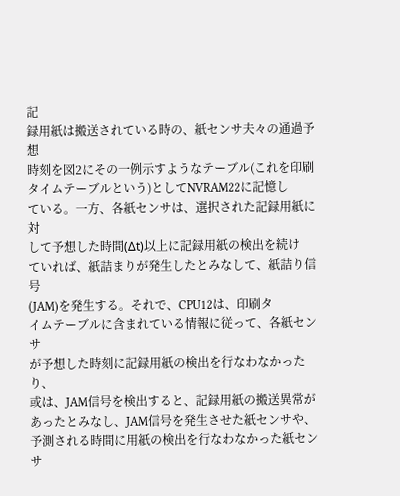記
録用紙は搬送されている時の、紙センサ夫々の通過予想
時刻を図2にその一例示すようなテーブル(これを印刷
タイムテーブルという)としてNVRAM22に記憶し
ている。一方、各紙センサは、選択された記録用紙に対
して予想した時間(Δt)以上に記録用紙の検出を続け
ていれば、紙詰まりが発生したとみなして、紙詰り信号
(JAM)を発生する。それで、CPU12は、印刷タ
イムテーブルに含まれている情報に従って、各紙センサ
が予想した時刻に記録用紙の検出を行なわなかったり、
或は、JAM信号を検出すると、記録用紙の搬送異常が
あったとみなし、JAM信号を発生させた紙センサや、
予測される時間に用紙の検出を行なわなかった紙センサ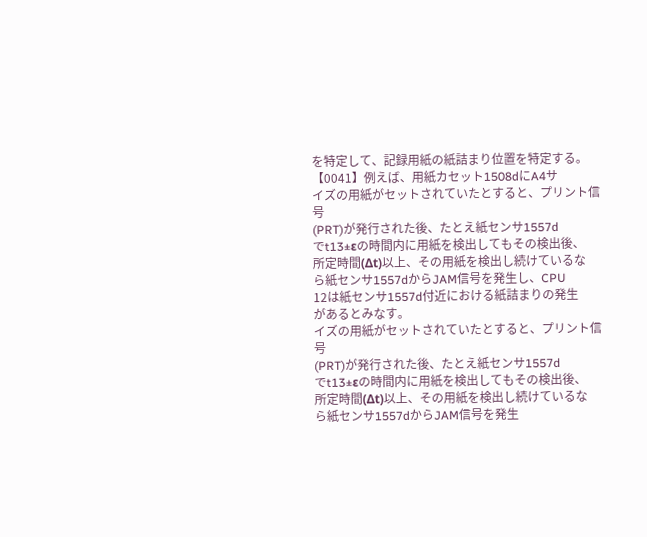を特定して、記録用紙の紙詰まり位置を特定する。
【0041】例えば、用紙カセット1508dにA4サ
イズの用紙がセットされていたとすると、プリント信号
(PRT)が発行された後、たとえ紙センサ1557d
でt13±εの時間内に用紙を検出してもその検出後、
所定時間(Δt)以上、その用紙を検出し続けているな
ら紙センサ1557dからJAM信号を発生し、CPU
12は紙センサ1557d付近における紙詰まりの発生
があるとみなす。
イズの用紙がセットされていたとすると、プリント信号
(PRT)が発行された後、たとえ紙センサ1557d
でt13±εの時間内に用紙を検出してもその検出後、
所定時間(Δt)以上、その用紙を検出し続けているな
ら紙センサ1557dからJAM信号を発生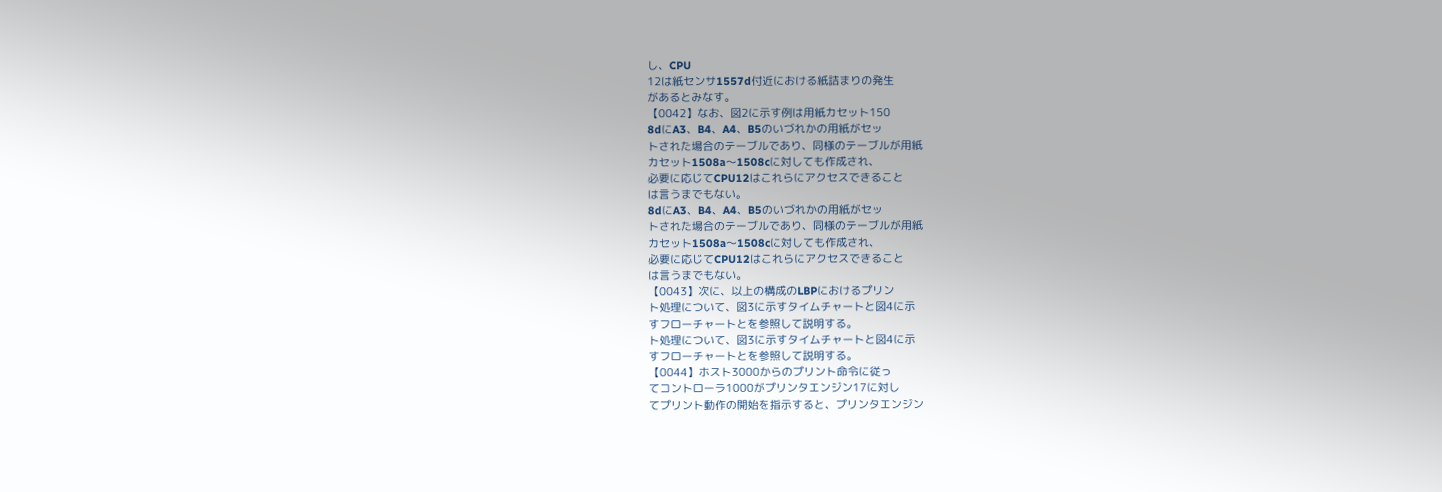し、CPU
12は紙センサ1557d付近における紙詰まりの発生
があるとみなす。
【0042】なお、図2に示す例は用紙カセット150
8dにA3、B4、A4、B5のいづれかの用紙がセッ
トされた場合のテーブルであり、同様のテーブルが用紙
カセット1508a〜1508cに対しても作成され、
必要に応じてCPU12はこれらにアクセスできること
は言うまでもない。
8dにA3、B4、A4、B5のいづれかの用紙がセッ
トされた場合のテーブルであり、同様のテーブルが用紙
カセット1508a〜1508cに対しても作成され、
必要に応じてCPU12はこれらにアクセスできること
は言うまでもない。
【0043】次に、以上の構成のLBPにおけるプリン
ト処理について、図3に示すタイムチャートと図4に示
すフローチャートとを参照して説明する。
ト処理について、図3に示すタイムチャートと図4に示
すフローチャートとを参照して説明する。
【0044】ホスト3000からのプリント命令に従っ
てコントローラ1000がプリンタエンジン17に対し
てプリント動作の開始を指示すると、プリンタエンジン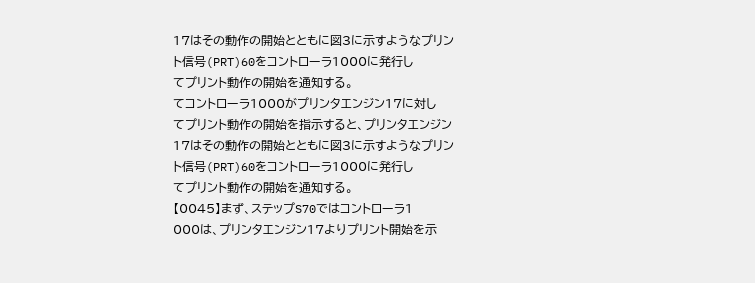17はその動作の開始とともに図3に示すようなプリン
ト信号(PRT)60をコントローラ1000に発行し
てプリント動作の開始を通知する。
てコントローラ1000がプリンタエンジン17に対し
てプリント動作の開始を指示すると、プリンタエンジン
17はその動作の開始とともに図3に示すようなプリン
ト信号(PRT)60をコントローラ1000に発行し
てプリント動作の開始を通知する。
【0045】まず、ステップS70ではコントローラ1
000は、プリンタエンジン17よりプリント開始を示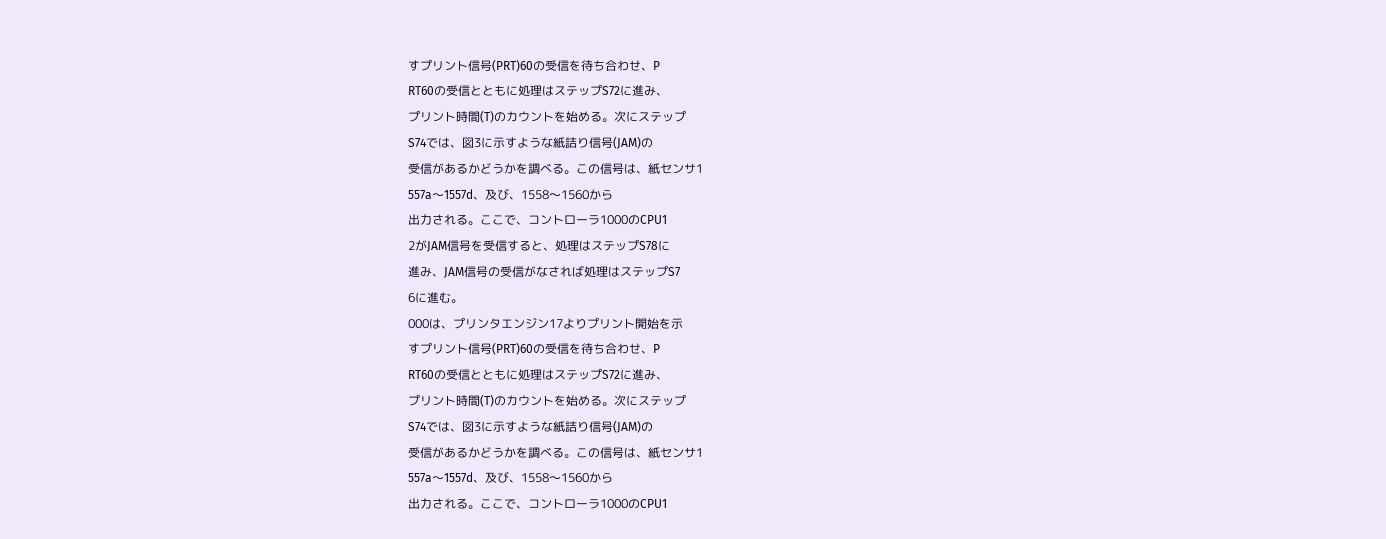すプリント信号(PRT)60の受信を待ち合わせ、P
RT60の受信とともに処理はステップS72に進み、
プリント時間(T)のカウントを始める。次にステップ
S74では、図3に示すような紙詰り信号(JAM)の
受信があるかどうかを調べる。この信号は、紙センサ1
557a〜1557d、及び、1558〜1560から
出力される。ここで、コントローラ1000のCPU1
2がJAM信号を受信すると、処理はステップS78に
進み、JAM信号の受信がなされば処理はステップS7
6に進む。
000は、プリンタエンジン17よりプリント開始を示
すプリント信号(PRT)60の受信を待ち合わせ、P
RT60の受信とともに処理はステップS72に進み、
プリント時間(T)のカウントを始める。次にステップ
S74では、図3に示すような紙詰り信号(JAM)の
受信があるかどうかを調べる。この信号は、紙センサ1
557a〜1557d、及び、1558〜1560から
出力される。ここで、コントローラ1000のCPU1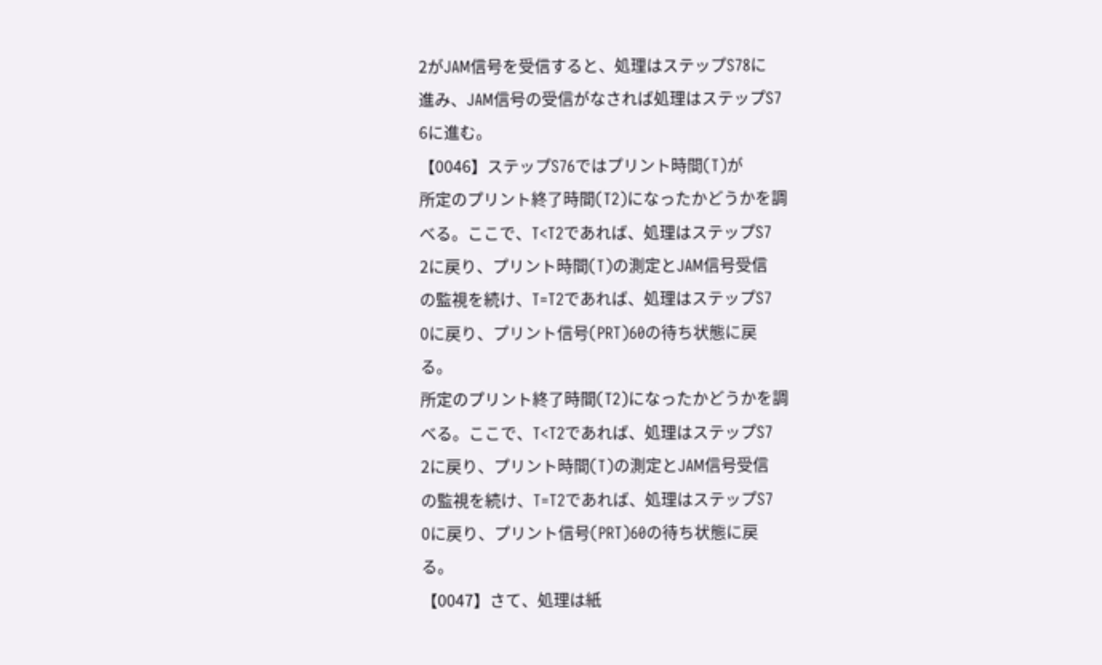2がJAM信号を受信すると、処理はステップS78に
進み、JAM信号の受信がなされば処理はステップS7
6に進む。
【0046】ステップS76ではプリント時間(T)が
所定のプリント終了時間(T2)になったかどうかを調
べる。ここで、T<T2であれば、処理はステップS7
2に戻り、プリント時間(T)の測定とJAM信号受信
の監視を続け、T=T2であれば、処理はステップS7
0に戻り、プリント信号(PRT)60の待ち状態に戻
る。
所定のプリント終了時間(T2)になったかどうかを調
べる。ここで、T<T2であれば、処理はステップS7
2に戻り、プリント時間(T)の測定とJAM信号受信
の監視を続け、T=T2であれば、処理はステップS7
0に戻り、プリント信号(PRT)60の待ち状態に戻
る。
【0047】さて、処理は紙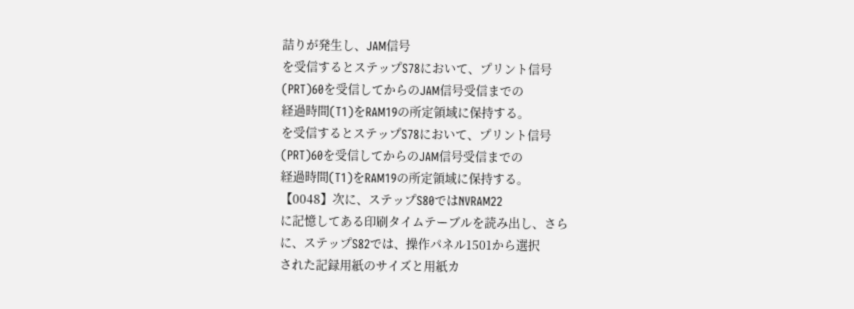詰りが発生し、JAM信号
を受信するとステップS78において、プリント信号
(PRT)60を受信してからのJAM信号受信までの
経過時間(T1)をRAM19の所定領域に保持する。
を受信するとステップS78において、プリント信号
(PRT)60を受信してからのJAM信号受信までの
経過時間(T1)をRAM19の所定領域に保持する。
【0048】次に、ステップS80ではNVRAM22
に記憶してある印刷タイムテーブルを読み出し、さら
に、ステップS82では、操作パネル1501から選択
された記録用紙のサイズと用紙カ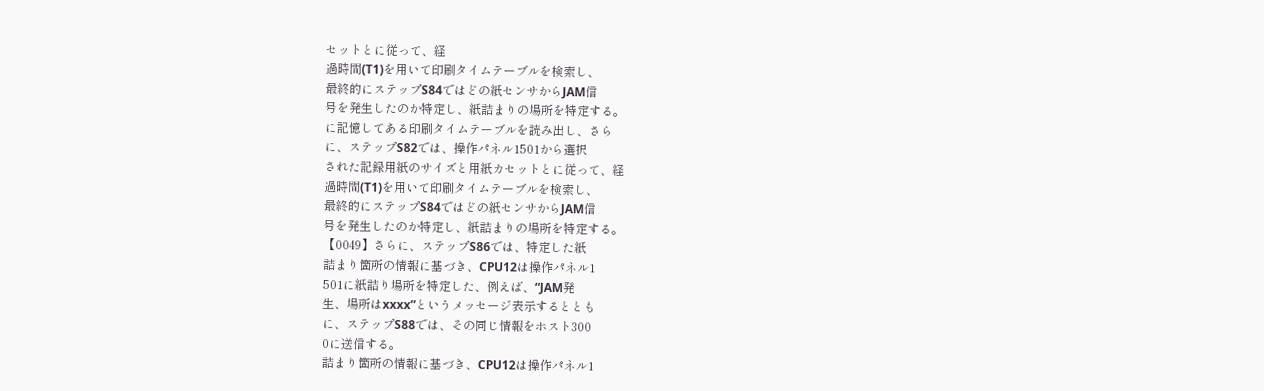セットとに従って、経
過時間(T1)を用いて印刷タイムテーブルを検索し、
最終的にステップS84ではどの紙センサからJAM信
号を発生したのか特定し、紙詰まりの場所を特定する。
に記憶してある印刷タイムテーブルを読み出し、さら
に、ステップS82では、操作パネル1501から選択
された記録用紙のサイズと用紙カセットとに従って、経
過時間(T1)を用いて印刷タイムテーブルを検索し、
最終的にステップS84ではどの紙センサからJAM信
号を発生したのか特定し、紙詰まりの場所を特定する。
【0049】さらに、ステップS86では、特定した紙
詰まり箇所の情報に基づき、CPU12は操作パネル1
501に紙詰り場所を特定した、例えば、“JAM発
生、場所はxxxx”というメッセージ表示するととも
に、ステップS88では、その同じ情報をホスト300
0に送信する。
詰まり箇所の情報に基づき、CPU12は操作パネル1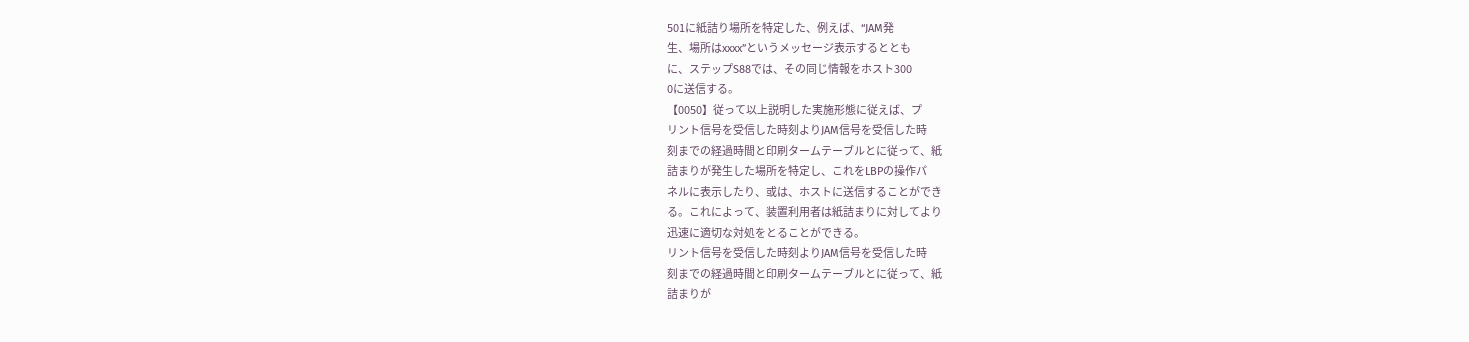501に紙詰り場所を特定した、例えば、“JAM発
生、場所はxxxx”というメッセージ表示するととも
に、ステップS88では、その同じ情報をホスト300
0に送信する。
【0050】従って以上説明した実施形態に従えば、プ
リント信号を受信した時刻よりJAM信号を受信した時
刻までの経過時間と印刷タームテーブルとに従って、紙
詰まりが発生した場所を特定し、これをLBPの操作パ
ネルに表示したり、或は、ホストに送信することができ
る。これによって、装置利用者は紙詰まりに対してより
迅速に適切な対処をとることができる。
リント信号を受信した時刻よりJAM信号を受信した時
刻までの経過時間と印刷タームテーブルとに従って、紙
詰まりが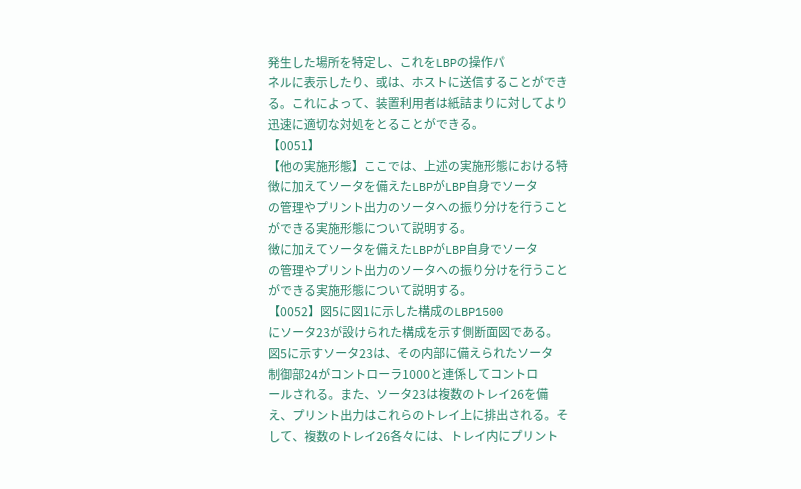発生した場所を特定し、これをLBPの操作パ
ネルに表示したり、或は、ホストに送信することができ
る。これによって、装置利用者は紙詰まりに対してより
迅速に適切な対処をとることができる。
【0051】
【他の実施形態】ここでは、上述の実施形態における特
徴に加えてソータを備えたLBPがLBP自身でソータ
の管理やプリント出力のソータへの振り分けを行うこと
ができる実施形態について説明する。
徴に加えてソータを備えたLBPがLBP自身でソータ
の管理やプリント出力のソータへの振り分けを行うこと
ができる実施形態について説明する。
【0052】図5に図1に示した構成のLBP1500
にソータ23が設けられた構成を示す側断面図である。
図5に示すソータ23は、その内部に備えられたソータ
制御部24がコントローラ1000と連係してコントロ
ールされる。また、ソータ23は複数のトレイ26を備
え、プリント出力はこれらのトレイ上に排出される。そ
して、複数のトレイ26各々には、トレイ内にプリント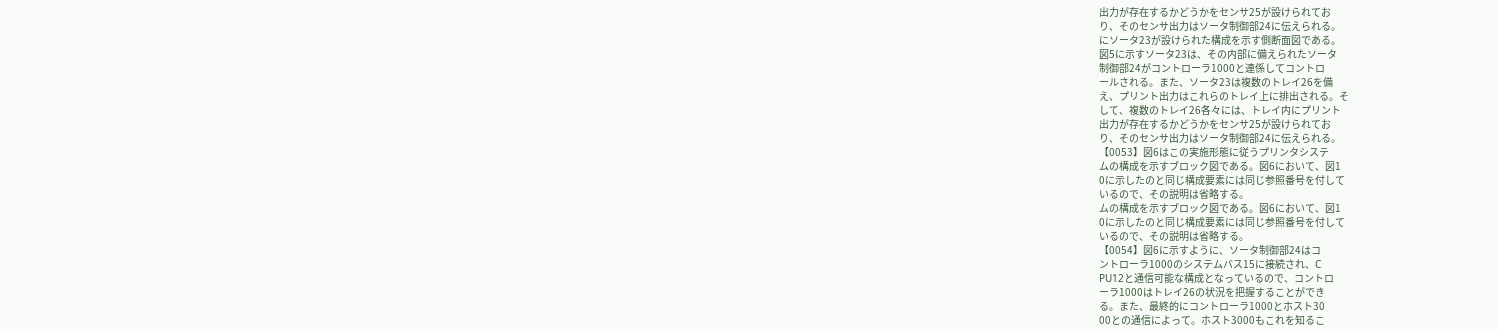出力が存在するかどうかをセンサ25が設けられてお
り、そのセンサ出力はソータ制御部24に伝えられる。
にソータ23が設けられた構成を示す側断面図である。
図5に示すソータ23は、その内部に備えられたソータ
制御部24がコントローラ1000と連係してコントロ
ールされる。また、ソータ23は複数のトレイ26を備
え、プリント出力はこれらのトレイ上に排出される。そ
して、複数のトレイ26各々には、トレイ内にプリント
出力が存在するかどうかをセンサ25が設けられてお
り、そのセンサ出力はソータ制御部24に伝えられる。
【0053】図6はこの実施形態に従うプリンタシステ
ムの構成を示すブロック図である。図6において、図1
0に示したのと同じ構成要素には同じ参照番号を付して
いるので、その説明は省略する。
ムの構成を示すブロック図である。図6において、図1
0に示したのと同じ構成要素には同じ参照番号を付して
いるので、その説明は省略する。
【0054】図6に示すように、ソータ制御部24はコ
ントローラ1000のシステムバス15に接続され、C
PU12と通信可能な構成となっているので、コントロ
ーラ1000はトレイ26の状況を把握することができ
る。また、最終的にコントローラ1000とホスト30
00との通信によって。ホスト3000もこれを知るこ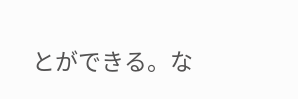とができる。な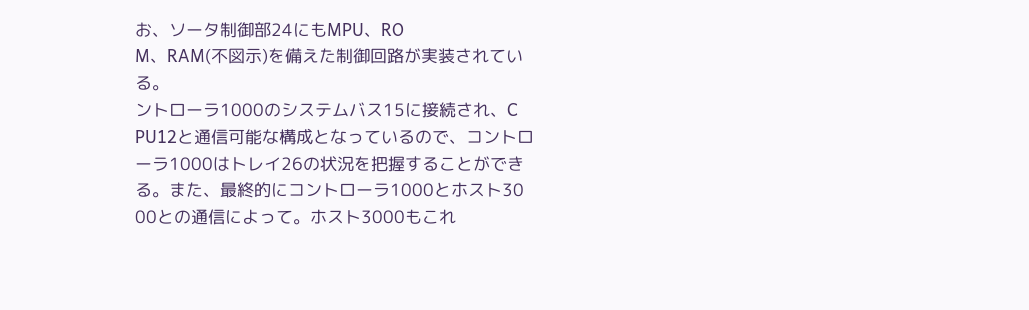お、ソータ制御部24にもMPU、RO
M、RAM(不図示)を備えた制御回路が実装されてい
る。
ントローラ1000のシステムバス15に接続され、C
PU12と通信可能な構成となっているので、コントロ
ーラ1000はトレイ26の状況を把握することができ
る。また、最終的にコントローラ1000とホスト30
00との通信によって。ホスト3000もこれ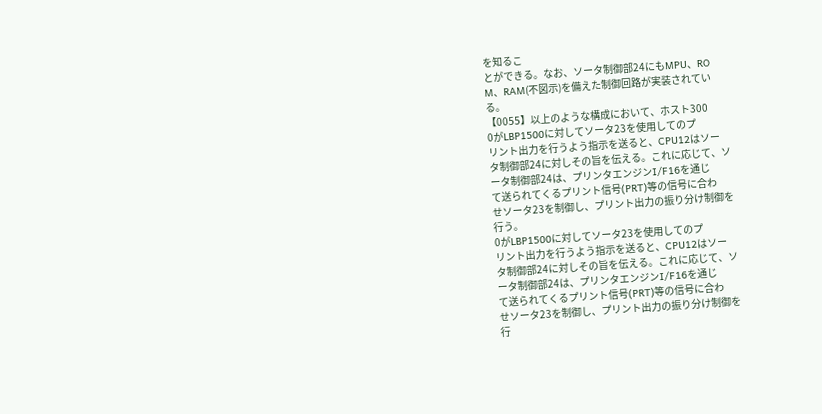を知るこ
とができる。なお、ソータ制御部24にもMPU、RO
M、RAM(不図示)を備えた制御回路が実装されてい
る。
【0055】以上のような構成において、ホスト300
0がLBP1500に対してソータ23を使用してのプ
リント出力を行うよう指示を送ると、CPU12はソー
タ制御部24に対しその旨を伝える。これに応じて、ソ
ータ制御部24は、プリンタエンジンI/F16を通じ
て送られてくるプリント信号(PRT)等の信号に合わ
せソータ23を制御し、プリント出力の振り分け制御を
行う。
0がLBP1500に対してソータ23を使用してのプ
リント出力を行うよう指示を送ると、CPU12はソー
タ制御部24に対しその旨を伝える。これに応じて、ソ
ータ制御部24は、プリンタエンジンI/F16を通じ
て送られてくるプリント信号(PRT)等の信号に合わ
せソータ23を制御し、プリント出力の振り分け制御を
行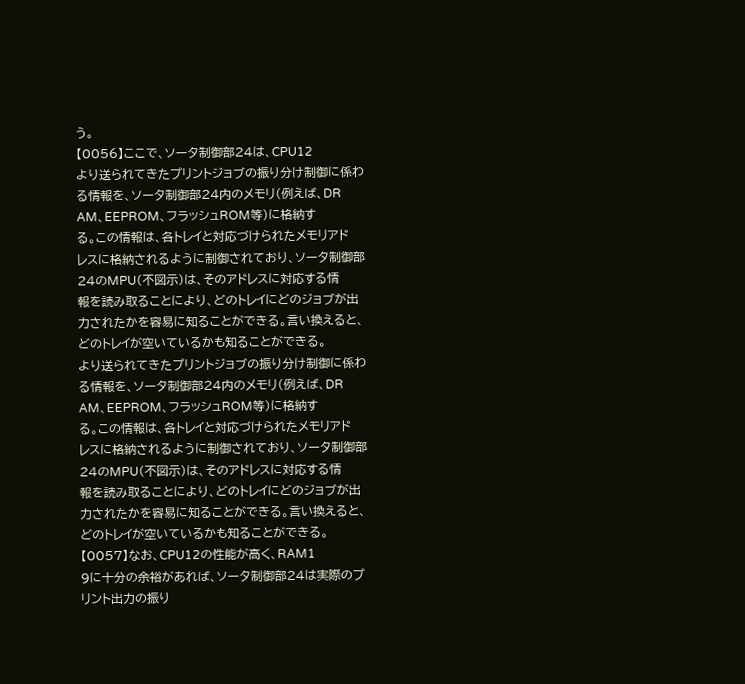う。
【0056】ここで、ソータ制御部24は、CPU12
より送られてきたプリントジョブの振り分け制御に係わ
る情報を、ソータ制御部24内のメモリ(例えば、DR
AM、EEPROM、フラッシュROM等)に格納す
る。この情報は、各トレイと対応づけられたメモリアド
レスに格納されるように制御されており、ソータ制御部
24のMPU(不図示)は、そのアドレスに対応する情
報を読み取ることにより、どのトレイにどのジョブが出
力されたかを容易に知ることができる。言い換えると、
どのトレイが空いているかも知ることができる。
より送られてきたプリントジョブの振り分け制御に係わ
る情報を、ソータ制御部24内のメモリ(例えば、DR
AM、EEPROM、フラッシュROM等)に格納す
る。この情報は、各トレイと対応づけられたメモリアド
レスに格納されるように制御されており、ソータ制御部
24のMPU(不図示)は、そのアドレスに対応する情
報を読み取ることにより、どのトレイにどのジョブが出
力されたかを容易に知ることができる。言い換えると、
どのトレイが空いているかも知ることができる。
【0057】なお、CPU12の性能が高く、RAM1
9に十分の余裕があれば、ソータ制御部24は実際のプ
リント出力の振り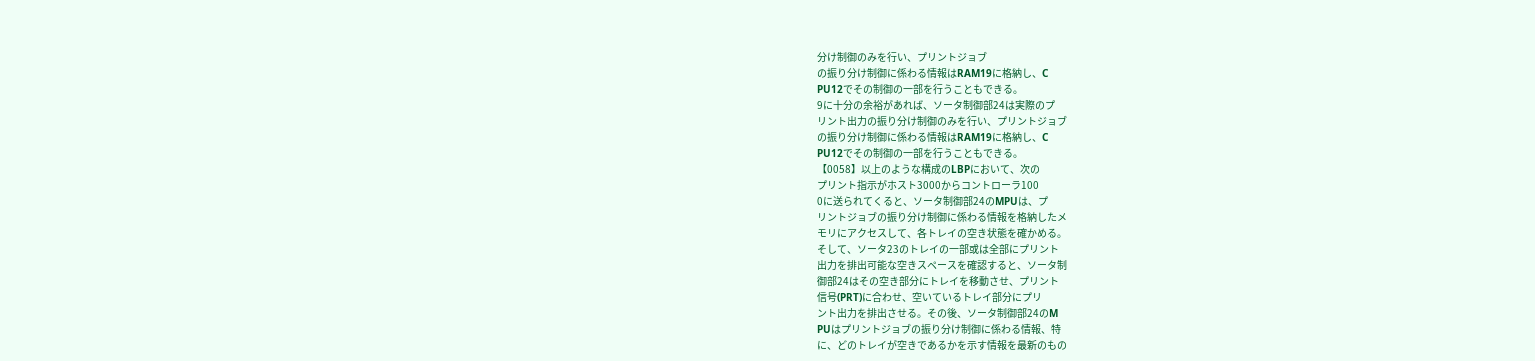分け制御のみを行い、プリントジョブ
の振り分け制御に係わる情報はRAM19に格納し、C
PU12でその制御の一部を行うこともできる。
9に十分の余裕があれば、ソータ制御部24は実際のプ
リント出力の振り分け制御のみを行い、プリントジョブ
の振り分け制御に係わる情報はRAM19に格納し、C
PU12でその制御の一部を行うこともできる。
【0058】以上のような構成のLBPにおいて、次の
プリント指示がホスト3000からコントローラ100
0に送られてくると、ソータ制御部24のMPUは、プ
リントジョブの振り分け制御に係わる情報を格納したメ
モリにアクセスして、各トレイの空き状態を確かめる。
そして、ソータ23のトレイの一部或は全部にプリント
出力を排出可能な空きスペースを確認すると、ソータ制
御部24はその空き部分にトレイを移動させ、プリント
信号(PRT)に合わせ、空いているトレイ部分にプリ
ント出力を排出させる。その後、ソータ制御部24のM
PUはプリントジョブの振り分け制御に係わる情報、特
に、どのトレイが空きであるかを示す情報を最新のもの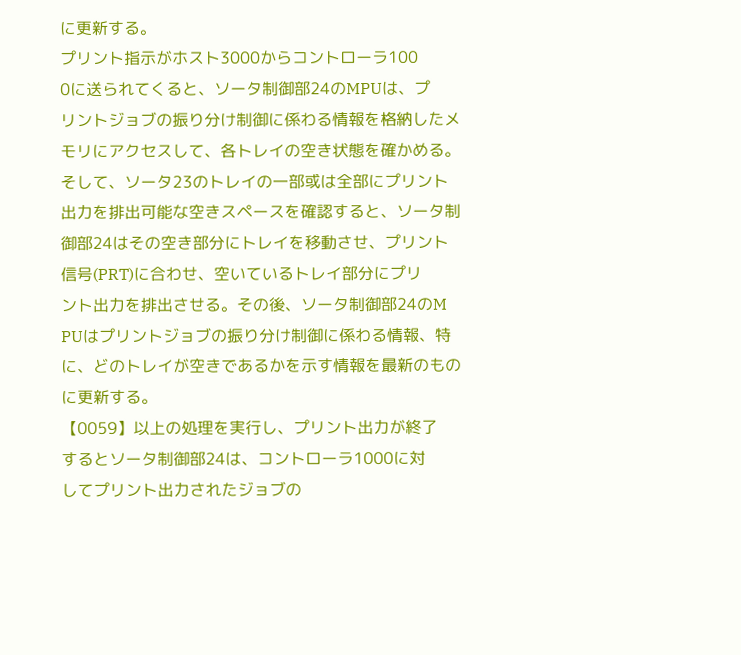に更新する。
プリント指示がホスト3000からコントローラ100
0に送られてくると、ソータ制御部24のMPUは、プ
リントジョブの振り分け制御に係わる情報を格納したメ
モリにアクセスして、各トレイの空き状態を確かめる。
そして、ソータ23のトレイの一部或は全部にプリント
出力を排出可能な空きスペースを確認すると、ソータ制
御部24はその空き部分にトレイを移動させ、プリント
信号(PRT)に合わせ、空いているトレイ部分にプリ
ント出力を排出させる。その後、ソータ制御部24のM
PUはプリントジョブの振り分け制御に係わる情報、特
に、どのトレイが空きであるかを示す情報を最新のもの
に更新する。
【0059】以上の処理を実行し、プリント出力が終了
するとソータ制御部24は、コントローラ1000に対
してプリント出力されたジョブの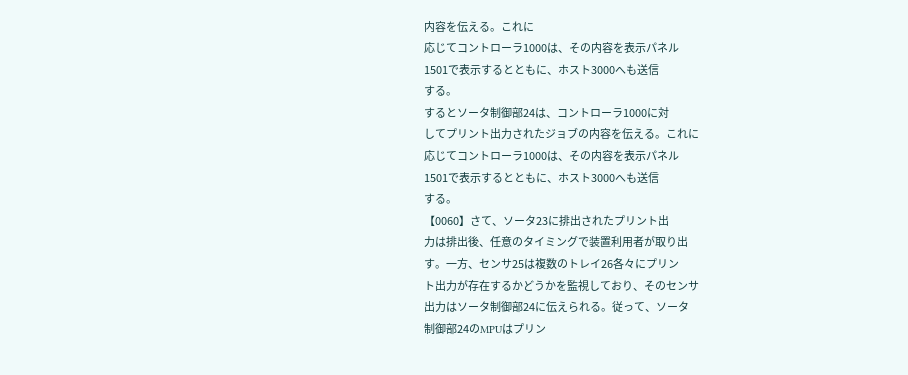内容を伝える。これに
応じてコントローラ1000は、その内容を表示パネル
1501で表示するとともに、ホスト3000へも送信
する。
するとソータ制御部24は、コントローラ1000に対
してプリント出力されたジョブの内容を伝える。これに
応じてコントローラ1000は、その内容を表示パネル
1501で表示するとともに、ホスト3000へも送信
する。
【0060】さて、ソータ23に排出されたプリント出
力は排出後、任意のタイミングで装置利用者が取り出
す。一方、センサ25は複数のトレイ26各々にプリン
ト出力が存在するかどうかを監視しており、そのセンサ
出力はソータ制御部24に伝えられる。従って、ソータ
制御部24のMPUはプリン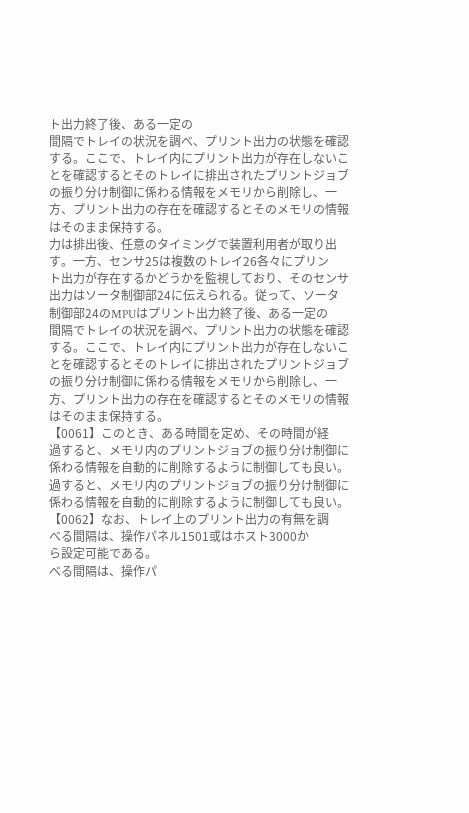ト出力終了後、ある一定の
間隔でトレイの状況を調べ、プリント出力の状態を確認
する。ここで、トレイ内にプリント出力が存在しないこ
とを確認するとそのトレイに排出されたプリントジョブ
の振り分け制御に係わる情報をメモリから削除し、一
方、プリント出力の存在を確認するとそのメモリの情報
はそのまま保持する。
力は排出後、任意のタイミングで装置利用者が取り出
す。一方、センサ25は複数のトレイ26各々にプリン
ト出力が存在するかどうかを監視しており、そのセンサ
出力はソータ制御部24に伝えられる。従って、ソータ
制御部24のMPUはプリント出力終了後、ある一定の
間隔でトレイの状況を調べ、プリント出力の状態を確認
する。ここで、トレイ内にプリント出力が存在しないこ
とを確認するとそのトレイに排出されたプリントジョブ
の振り分け制御に係わる情報をメモリから削除し、一
方、プリント出力の存在を確認するとそのメモリの情報
はそのまま保持する。
【0061】このとき、ある時間を定め、その時間が経
過すると、メモリ内のプリントジョブの振り分け制御に
係わる情報を自動的に削除するように制御しても良い。
過すると、メモリ内のプリントジョブの振り分け制御に
係わる情報を自動的に削除するように制御しても良い。
【0062】なお、トレイ上のプリント出力の有無を調
べる間隔は、操作パネル1501或はホスト3000か
ら設定可能である。
べる間隔は、操作パ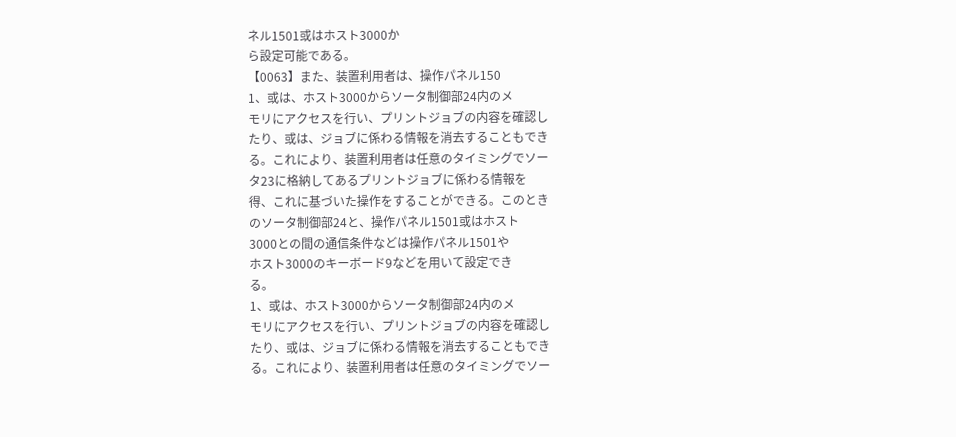ネル1501或はホスト3000か
ら設定可能である。
【0063】また、装置利用者は、操作パネル150
1、或は、ホスト3000からソータ制御部24内のメ
モリにアクセスを行い、プリントジョブの内容を確認し
たり、或は、ジョブに係わる情報を消去することもでき
る。これにより、装置利用者は任意のタイミングでソー
タ23に格納してあるプリントジョブに係わる情報を
得、これに基づいた操作をすることができる。このとき
のソータ制御部24と、操作パネル1501或はホスト
3000との間の通信条件などは操作パネル1501や
ホスト3000のキーボード9などを用いて設定でき
る。
1、或は、ホスト3000からソータ制御部24内のメ
モリにアクセスを行い、プリントジョブの内容を確認し
たり、或は、ジョブに係わる情報を消去することもでき
る。これにより、装置利用者は任意のタイミングでソー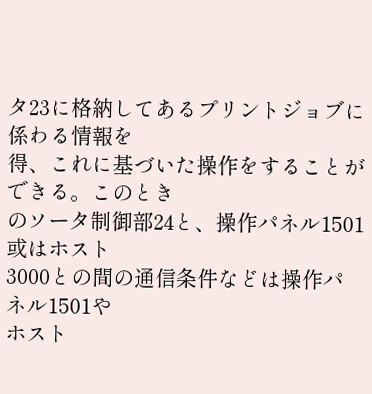タ23に格納してあるプリントジョブに係わる情報を
得、これに基づいた操作をすることができる。このとき
のソータ制御部24と、操作パネル1501或はホスト
3000との間の通信条件などは操作パネル1501や
ホスト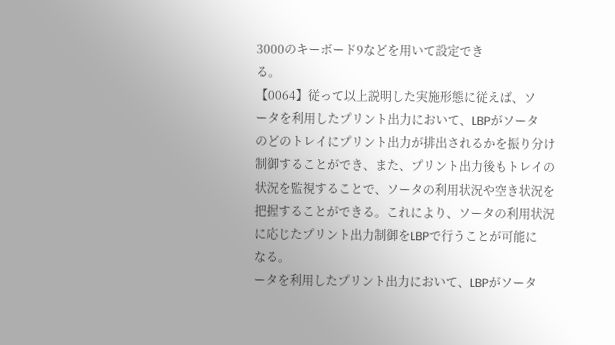3000のキーボード9などを用いて設定でき
る。
【0064】従って以上説明した実施形態に従えば、ソ
ータを利用したプリント出力において、LBPがソータ
のどのトレイにプリント出力が排出されるかを振り分け
制御することができ、また、プリント出力後もトレイの
状況を監視することで、ソータの利用状況や空き状況を
把握することができる。これにより、ソータの利用状況
に応じたプリント出力制御をLBPで行うことが可能に
なる。
ータを利用したプリント出力において、LBPがソータ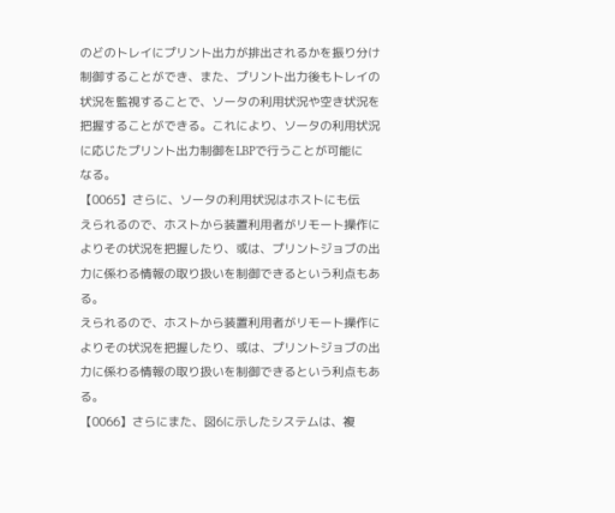のどのトレイにプリント出力が排出されるかを振り分け
制御することができ、また、プリント出力後もトレイの
状況を監視することで、ソータの利用状況や空き状況を
把握することができる。これにより、ソータの利用状況
に応じたプリント出力制御をLBPで行うことが可能に
なる。
【0065】さらに、ソータの利用状況はホストにも伝
えられるので、ホストから装置利用者がリモート操作に
よりその状況を把握したり、或は、プリントジョブの出
力に係わる情報の取り扱いを制御できるという利点もあ
る。
えられるので、ホストから装置利用者がリモート操作に
よりその状況を把握したり、或は、プリントジョブの出
力に係わる情報の取り扱いを制御できるという利点もあ
る。
【0066】さらにまた、図6に示したシステムは、複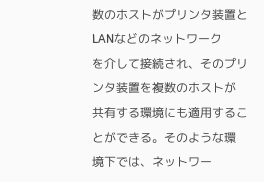数のホストがプリンタ装置とLANなどのネットワーク
を介して接続され、そのプリンタ装置を複数のホストが
共有する環境にも適用することができる。そのような環
境下では、ネットワー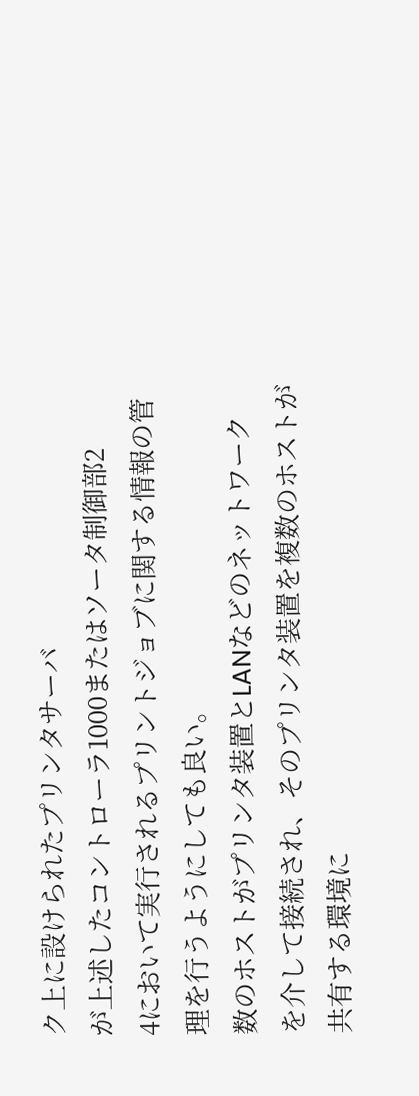ク上に設けられたプリンタサーバ
が上述したコントローラ1000またはソータ制御部2
4において実行されるプリントジョブに関する情報の管
理を行うようにしても良い。
数のホストがプリンタ装置とLANなどのネットワーク
を介して接続され、そのプリンタ装置を複数のホストが
共有する環境に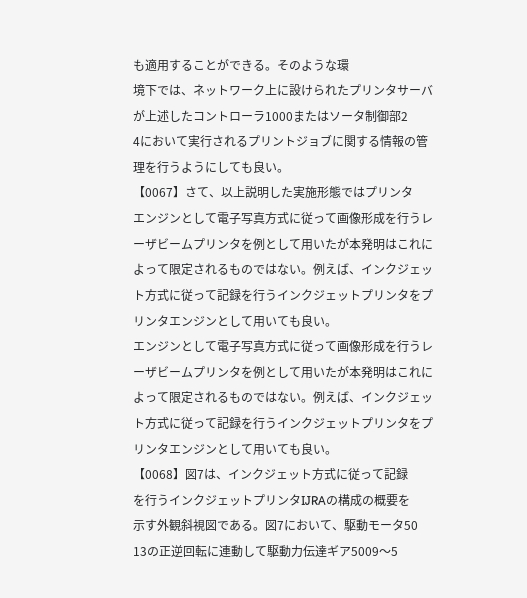も適用することができる。そのような環
境下では、ネットワーク上に設けられたプリンタサーバ
が上述したコントローラ1000またはソータ制御部2
4において実行されるプリントジョブに関する情報の管
理を行うようにしても良い。
【0067】さて、以上説明した実施形態ではプリンタ
エンジンとして電子写真方式に従って画像形成を行うレ
ーザビームプリンタを例として用いたが本発明はこれに
よって限定されるものではない。例えば、インクジェッ
ト方式に従って記録を行うインクジェットプリンタをプ
リンタエンジンとして用いても良い。
エンジンとして電子写真方式に従って画像形成を行うレ
ーザビームプリンタを例として用いたが本発明はこれに
よって限定されるものではない。例えば、インクジェッ
ト方式に従って記録を行うインクジェットプリンタをプ
リンタエンジンとして用いても良い。
【0068】図7は、インクジェット方式に従って記録
を行うインクジェットプリンタIJRAの構成の概要を
示す外観斜視図である。図7において、駆動モータ50
13の正逆回転に連動して駆動力伝達ギア5009〜5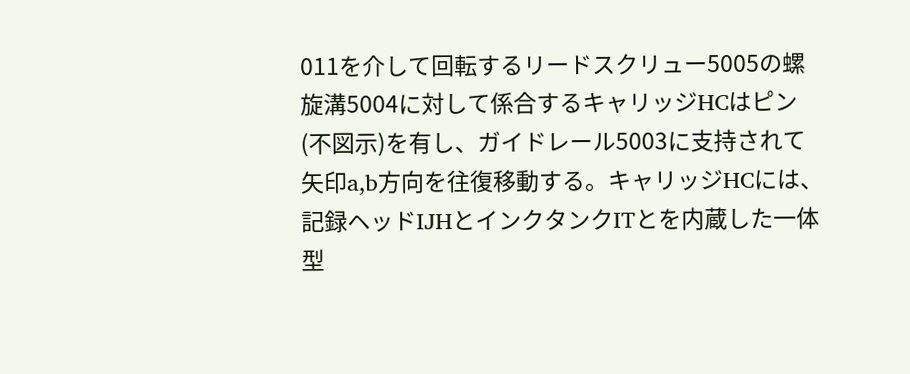011を介して回転するリードスクリュー5005の螺
旋溝5004に対して係合するキャリッジHCはピン
(不図示)を有し、ガイドレール5003に支持されて
矢印a,b方向を往復移動する。キャリッジHCには、
記録ヘッドIJHとインクタンクITとを内蔵した一体
型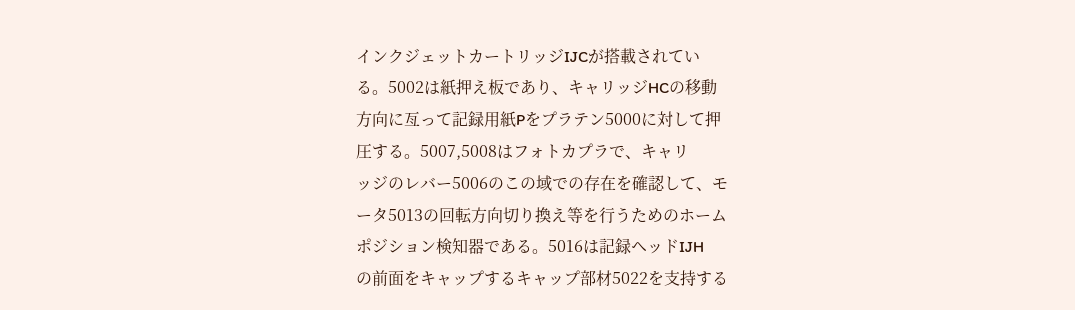インクジェットカートリッジIJCが搭載されてい
る。5002は紙押え板であり、キャリッジHCの移動
方向に亙って記録用紙Pをプラテン5000に対して押
圧する。5007,5008はフォトカプラで、キャリ
ッジのレバー5006のこの域での存在を確認して、モ
ータ5013の回転方向切り換え等を行うためのホーム
ポジション検知器である。5016は記録ヘッドIJH
の前面をキャップするキャップ部材5022を支持する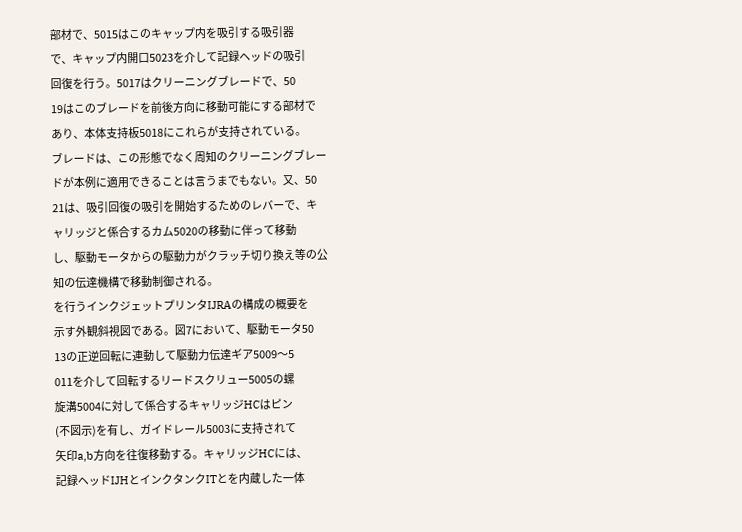部材で、5015はこのキャップ内を吸引する吸引器
で、キャップ内開口5023を介して記録ヘッドの吸引
回復を行う。5017はクリーニングブレードで、50
19はこのブレードを前後方向に移動可能にする部材で
あり、本体支持板5018にこれらが支持されている。
ブレードは、この形態でなく周知のクリーニングブレー
ドが本例に適用できることは言うまでもない。又、50
21は、吸引回復の吸引を開始するためのレバーで、キ
ャリッジと係合するカム5020の移動に伴って移動
し、駆動モータからの駆動力がクラッチ切り換え等の公
知の伝達機構で移動制御される。
を行うインクジェットプリンタIJRAの構成の概要を
示す外観斜視図である。図7において、駆動モータ50
13の正逆回転に連動して駆動力伝達ギア5009〜5
011を介して回転するリードスクリュー5005の螺
旋溝5004に対して係合するキャリッジHCはピン
(不図示)を有し、ガイドレール5003に支持されて
矢印a,b方向を往復移動する。キャリッジHCには、
記録ヘッドIJHとインクタンクITとを内蔵した一体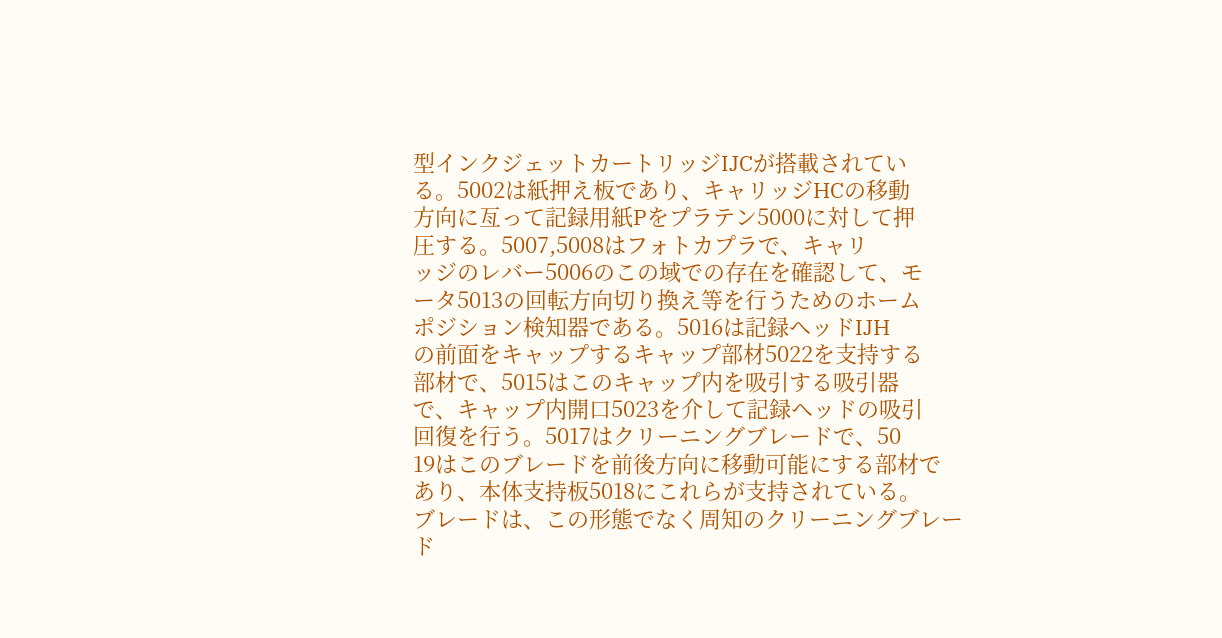型インクジェットカートリッジIJCが搭載されてい
る。5002は紙押え板であり、キャリッジHCの移動
方向に亙って記録用紙Pをプラテン5000に対して押
圧する。5007,5008はフォトカプラで、キャリ
ッジのレバー5006のこの域での存在を確認して、モ
ータ5013の回転方向切り換え等を行うためのホーム
ポジション検知器である。5016は記録ヘッドIJH
の前面をキャップするキャップ部材5022を支持する
部材で、5015はこのキャップ内を吸引する吸引器
で、キャップ内開口5023を介して記録ヘッドの吸引
回復を行う。5017はクリーニングブレードで、50
19はこのブレードを前後方向に移動可能にする部材で
あり、本体支持板5018にこれらが支持されている。
ブレードは、この形態でなく周知のクリーニングブレー
ド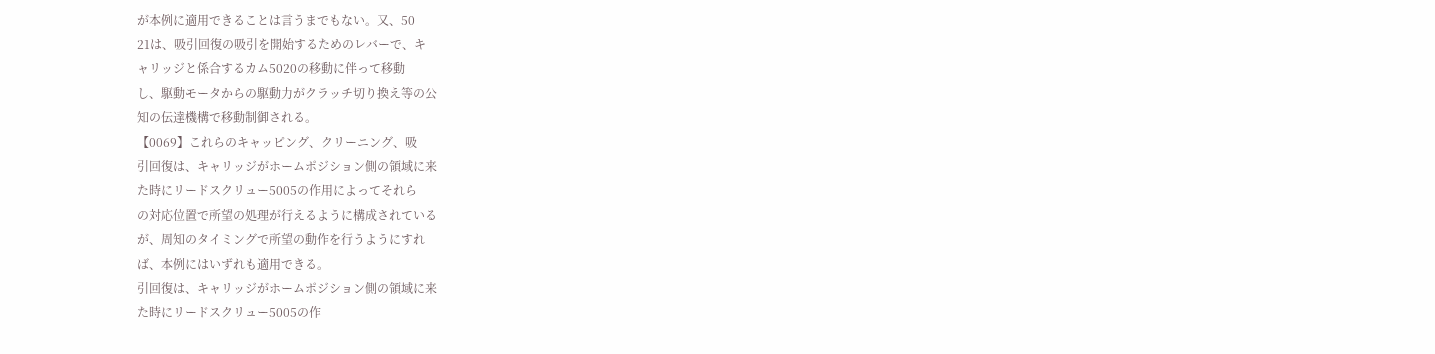が本例に適用できることは言うまでもない。又、50
21は、吸引回復の吸引を開始するためのレバーで、キ
ャリッジと係合するカム5020の移動に伴って移動
し、駆動モータからの駆動力がクラッチ切り換え等の公
知の伝達機構で移動制御される。
【0069】これらのキャッピング、クリーニング、吸
引回復は、キャリッジがホームポジション側の領域に来
た時にリードスクリュー5005の作用によってそれら
の対応位置で所望の処理が行えるように構成されている
が、周知のタイミングで所望の動作を行うようにすれ
ば、本例にはいずれも適用できる。
引回復は、キャリッジがホームポジション側の領域に来
た時にリードスクリュー5005の作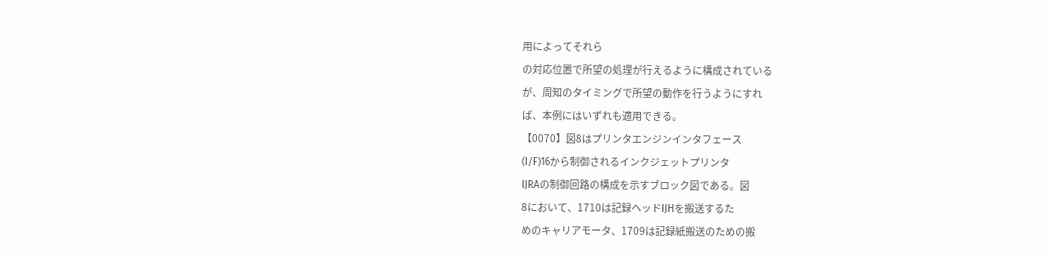用によってそれら
の対応位置で所望の処理が行えるように構成されている
が、周知のタイミングで所望の動作を行うようにすれ
ば、本例にはいずれも適用できる。
【0070】図8はプリンタエンジンインタフェース
(I/F)16から制御されるインクジェットプリンタ
IJRAの制御回路の構成を示すブロック図である。図
8において、1710は記録ヘッドIJHを搬送するた
めのキャリアモータ、1709は記録紙搬送のための搬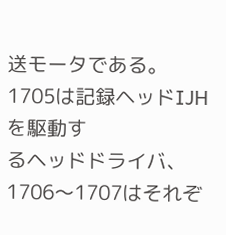送モータである。1705は記録ヘッドIJHを駆動す
るヘッドドライバ、1706〜1707はそれぞ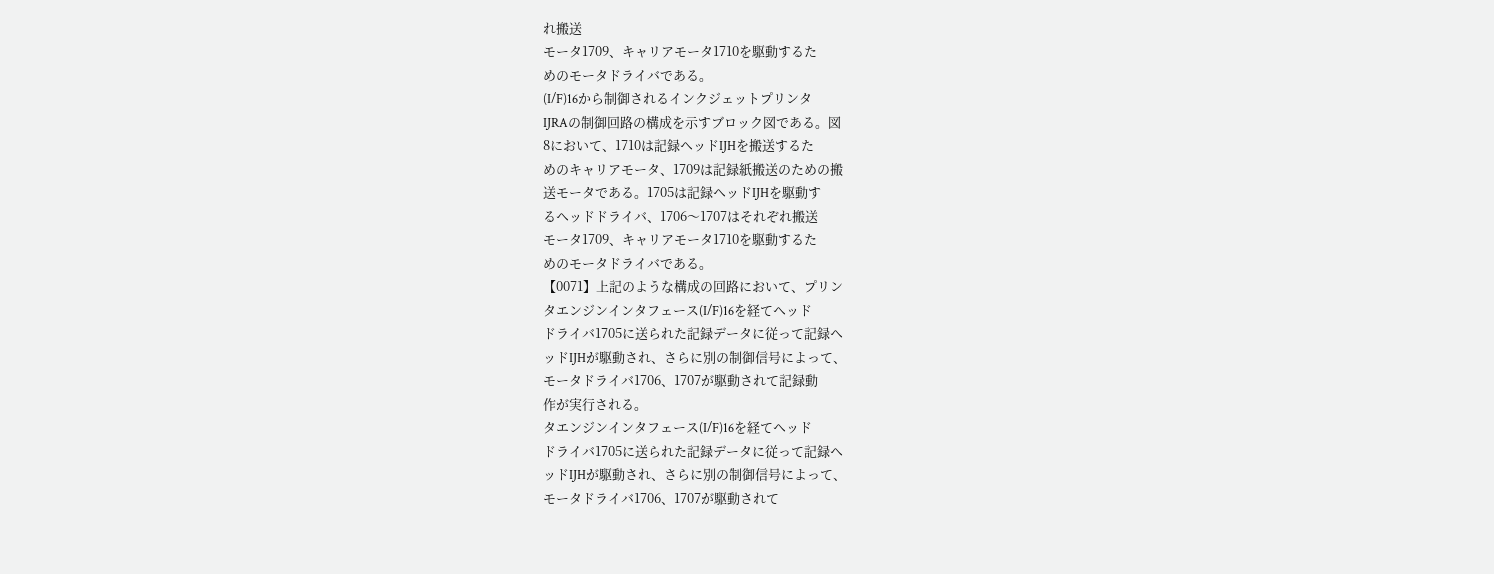れ搬送
モータ1709、キャリアモータ1710を駆動するた
めのモータドライバである。
(I/F)16から制御されるインクジェットプリンタ
IJRAの制御回路の構成を示すブロック図である。図
8において、1710は記録ヘッドIJHを搬送するた
めのキャリアモータ、1709は記録紙搬送のための搬
送モータである。1705は記録ヘッドIJHを駆動す
るヘッドドライバ、1706〜1707はそれぞれ搬送
モータ1709、キャリアモータ1710を駆動するた
めのモータドライバである。
【0071】上記のような構成の回路において、プリン
タエンジンインタフェース(I/F)16を経てヘッド
ドライバ1705に送られた記録データに従って記録ヘ
ッドIJHが駆動され、さらに別の制御信号によって、
モータドライバ1706、1707が駆動されて記録動
作が実行される。
タエンジンインタフェース(I/F)16を経てヘッド
ドライバ1705に送られた記録データに従って記録ヘ
ッドIJHが駆動され、さらに別の制御信号によって、
モータドライバ1706、1707が駆動されて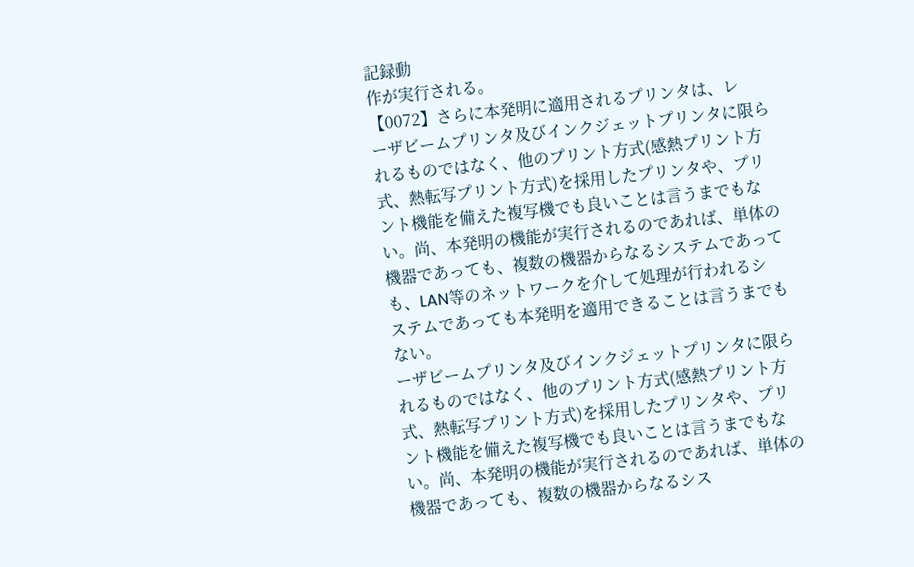記録動
作が実行される。
【0072】さらに本発明に適用されるプリンタは、レ
ーザビームプリンタ及びインクジェットプリンタに限ら
れるものではなく、他のプリント方式(感熱プリント方
式、熱転写プリント方式)を採用したプリンタや、プリ
ント機能を備えた複写機でも良いことは言うまでもな
い。尚、本発明の機能が実行されるのであれば、単体の
機器であっても、複数の機器からなるシステムであって
も、LAN等のネットワークを介して処理が行われるシ
ステムであっても本発明を適用できることは言うまでも
ない。
ーザビームプリンタ及びインクジェットプリンタに限ら
れるものではなく、他のプリント方式(感熱プリント方
式、熱転写プリント方式)を採用したプリンタや、プリ
ント機能を備えた複写機でも良いことは言うまでもな
い。尚、本発明の機能が実行されるのであれば、単体の
機器であっても、複数の機器からなるシス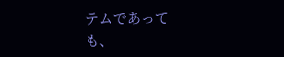テムであって
も、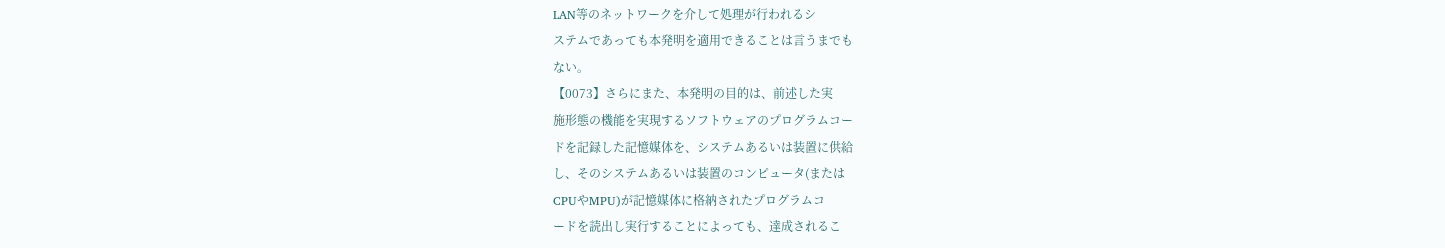LAN等のネットワークを介して処理が行われるシ
ステムであっても本発明を適用できることは言うまでも
ない。
【0073】さらにまた、本発明の目的は、前述した実
施形態の機能を実現するソフトウェアのプログラムコー
ドを記録した記憶媒体を、システムあるいは装置に供給
し、そのシステムあるいは装置のコンピュータ(または
CPUやMPU)が記憶媒体に格納されたプログラムコ
ードを読出し実行することによっても、達成されるこ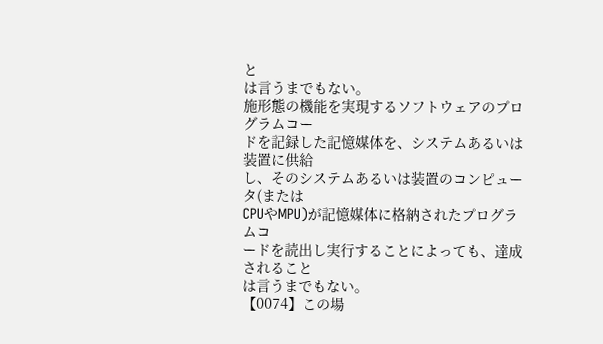と
は言うまでもない。
施形態の機能を実現するソフトウェアのプログラムコー
ドを記録した記憶媒体を、システムあるいは装置に供給
し、そのシステムあるいは装置のコンピュータ(または
CPUやMPU)が記憶媒体に格納されたプログラムコ
ードを読出し実行することによっても、達成されること
は言うまでもない。
【0074】この場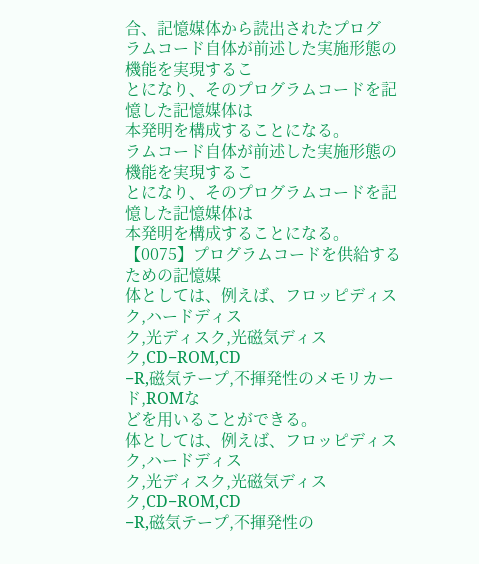合、記憶媒体から読出されたプログ
ラムコード自体が前述した実施形態の機能を実現するこ
とになり、そのプログラムコードを記憶した記憶媒体は
本発明を構成することになる。
ラムコード自体が前述した実施形態の機能を実現するこ
とになり、そのプログラムコードを記憶した記憶媒体は
本発明を構成することになる。
【0075】プログラムコードを供給するための記憶媒
体としては、例えば、フロッピディスク,ハードディス
ク,光ディスク,光磁気ディスク,CD−ROM,CD
−R,磁気テープ,不揮発性のメモリカード,ROMな
どを用いることができる。
体としては、例えば、フロッピディスク,ハードディス
ク,光ディスク,光磁気ディスク,CD−ROM,CD
−R,磁気テープ,不揮発性の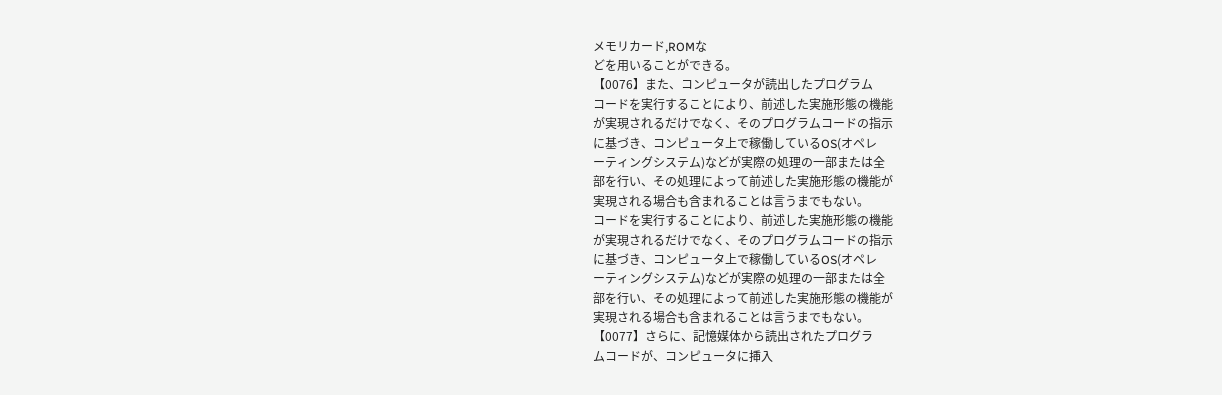メモリカード,ROMな
どを用いることができる。
【0076】また、コンピュータが読出したプログラム
コードを実行することにより、前述した実施形態の機能
が実現されるだけでなく、そのプログラムコードの指示
に基づき、コンピュータ上で稼働しているOS(オペレ
ーティングシステム)などが実際の処理の一部または全
部を行い、その処理によって前述した実施形態の機能が
実現される場合も含まれることは言うまでもない。
コードを実行することにより、前述した実施形態の機能
が実現されるだけでなく、そのプログラムコードの指示
に基づき、コンピュータ上で稼働しているOS(オペレ
ーティングシステム)などが実際の処理の一部または全
部を行い、その処理によって前述した実施形態の機能が
実現される場合も含まれることは言うまでもない。
【0077】さらに、記憶媒体から読出されたプログラ
ムコードが、コンピュータに挿入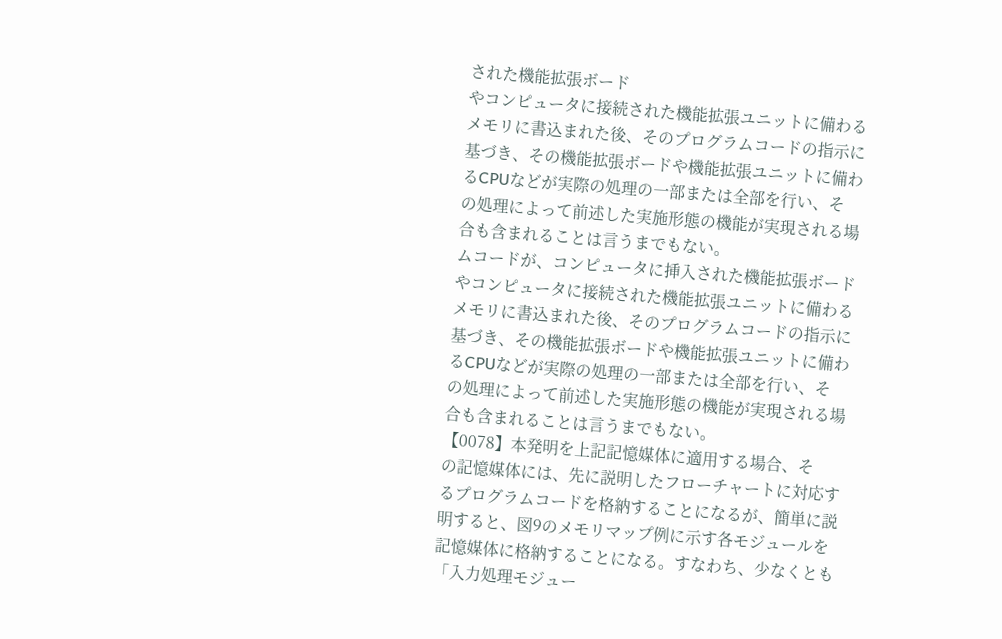された機能拡張ボード
やコンピュータに接続された機能拡張ユニットに備わる
メモリに書込まれた後、そのプログラムコードの指示に
基づき、その機能拡張ボードや機能拡張ユニットに備わ
るCPUなどが実際の処理の一部または全部を行い、そ
の処理によって前述した実施形態の機能が実現される場
合も含まれることは言うまでもない。
ムコードが、コンピュータに挿入された機能拡張ボード
やコンピュータに接続された機能拡張ユニットに備わる
メモリに書込まれた後、そのプログラムコードの指示に
基づき、その機能拡張ボードや機能拡張ユニットに備わ
るCPUなどが実際の処理の一部または全部を行い、そ
の処理によって前述した実施形態の機能が実現される場
合も含まれることは言うまでもない。
【0078】本発明を上記記憶媒体に適用する場合、そ
の記憶媒体には、先に説明したフローチャートに対応す
るプログラムコードを格納することになるが、簡単に説
明すると、図9のメモリマップ例に示す各モジュールを
記憶媒体に格納することになる。すなわち、少なくとも
「入力処理モジュー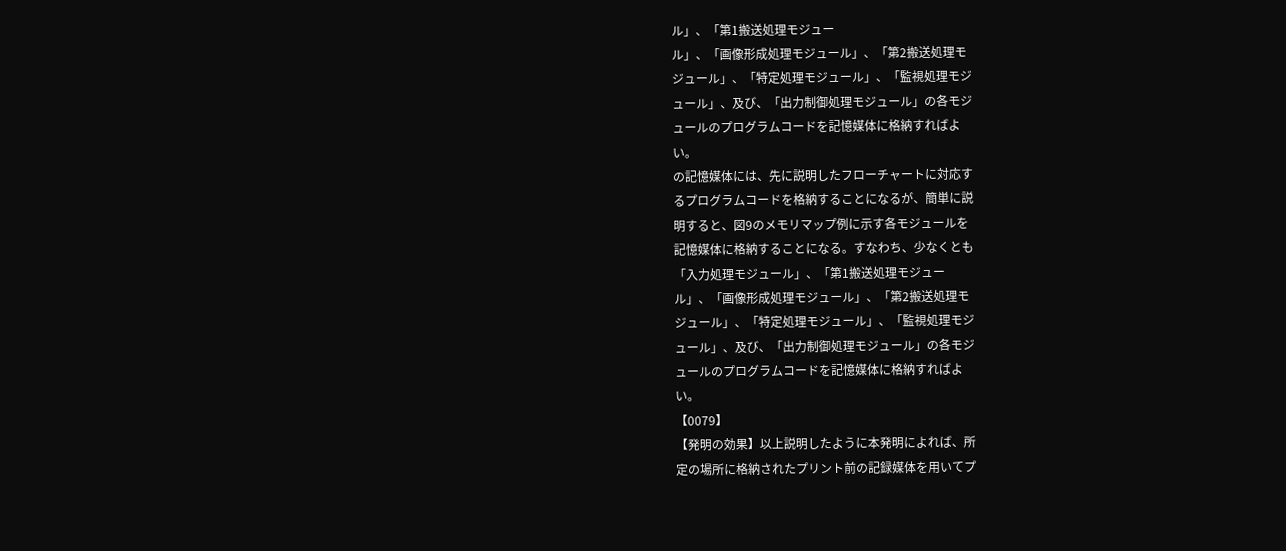ル」、「第1搬送処理モジュー
ル」、「画像形成処理モジュール」、「第2搬送処理モ
ジュール」、「特定処理モジュール」、「監視処理モジ
ュール」、及び、「出力制御処理モジュール」の各モジ
ュールのプログラムコードを記憶媒体に格納すればよ
い。
の記憶媒体には、先に説明したフローチャートに対応す
るプログラムコードを格納することになるが、簡単に説
明すると、図9のメモリマップ例に示す各モジュールを
記憶媒体に格納することになる。すなわち、少なくとも
「入力処理モジュール」、「第1搬送処理モジュー
ル」、「画像形成処理モジュール」、「第2搬送処理モ
ジュール」、「特定処理モジュール」、「監視処理モジ
ュール」、及び、「出力制御処理モジュール」の各モジ
ュールのプログラムコードを記憶媒体に格納すればよ
い。
【0079】
【発明の効果】以上説明したように本発明によれば、所
定の場所に格納されたプリント前の記録媒体を用いてプ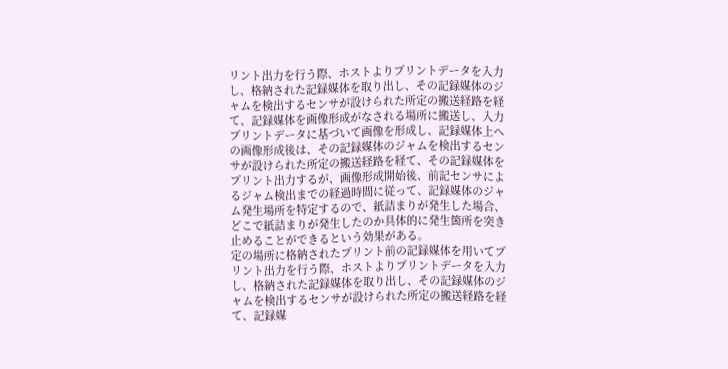リント出力を行う際、ホストよりプリントデータを入力
し、格納された記録媒体を取り出し、その記録媒体のジ
ャムを検出するセンサが設けられた所定の搬送経路を経
て、記録媒体を画像形成がなされる場所に搬送し、入力
プリントデータに基づいて画像を形成し、記録媒体上へ
の画像形成後は、その記録媒体のジャムを検出するセン
サが設けられた所定の搬送経路を経て、その記録媒体を
プリント出力するが、画像形成開始後、前記センサによ
るジャム検出までの経過時間に従って、記録媒体のジャ
ム発生場所を特定するので、紙詰まりが発生した場合、
どこで紙詰まりが発生したのか具体的に発生箇所を突き
止めることができるという効果がある。
定の場所に格納されたプリント前の記録媒体を用いてプ
リント出力を行う際、ホストよりプリントデータを入力
し、格納された記録媒体を取り出し、その記録媒体のジ
ャムを検出するセンサが設けられた所定の搬送経路を経
て、記録媒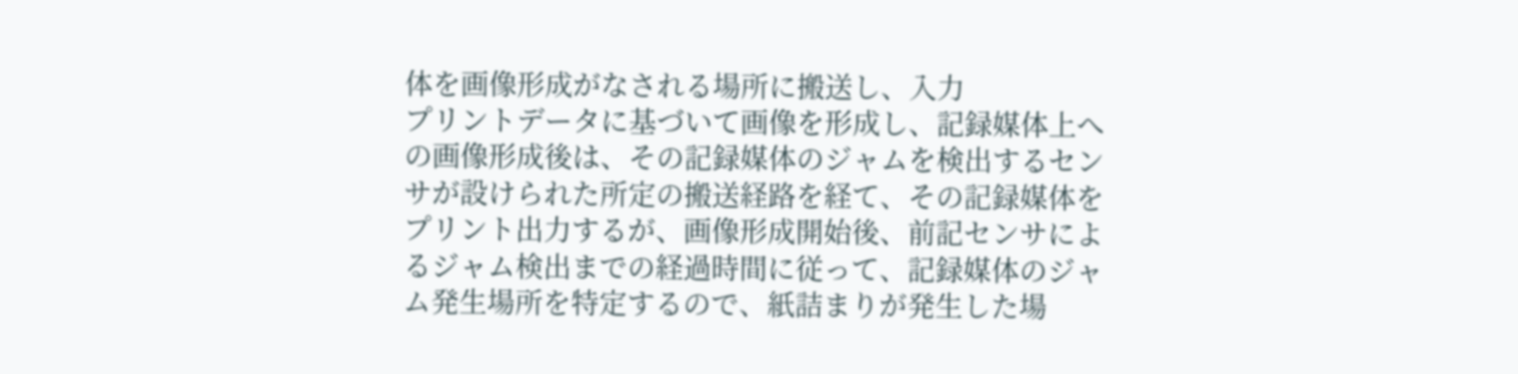体を画像形成がなされる場所に搬送し、入力
プリントデータに基づいて画像を形成し、記録媒体上へ
の画像形成後は、その記録媒体のジャムを検出するセン
サが設けられた所定の搬送経路を経て、その記録媒体を
プリント出力するが、画像形成開始後、前記センサによ
るジャム検出までの経過時間に従って、記録媒体のジャ
ム発生場所を特定するので、紙詰まりが発生した場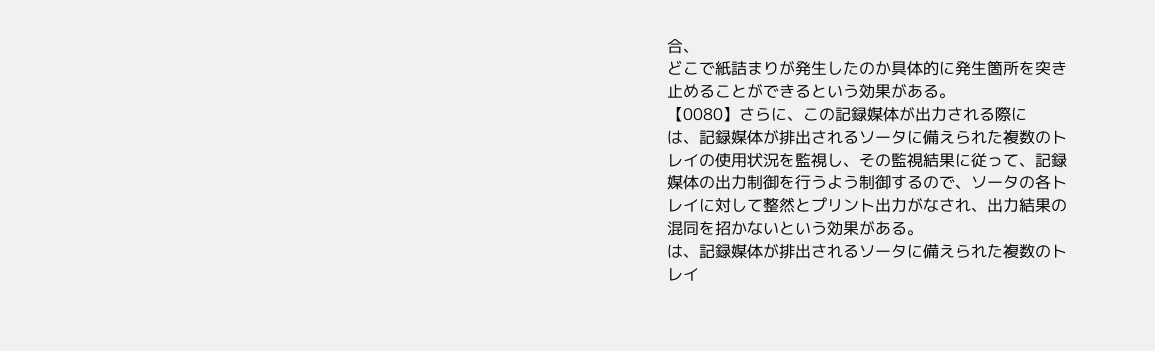合、
どこで紙詰まりが発生したのか具体的に発生箇所を突き
止めることができるという効果がある。
【0080】さらに、この記録媒体が出力される際に
は、記録媒体が排出されるソータに備えられた複数のト
レイの使用状況を監視し、その監視結果に従って、記録
媒体の出力制御を行うよう制御するので、ソータの各ト
レイに対して整然とプリント出力がなされ、出力結果の
混同を招かないという効果がある。
は、記録媒体が排出されるソータに備えられた複数のト
レイ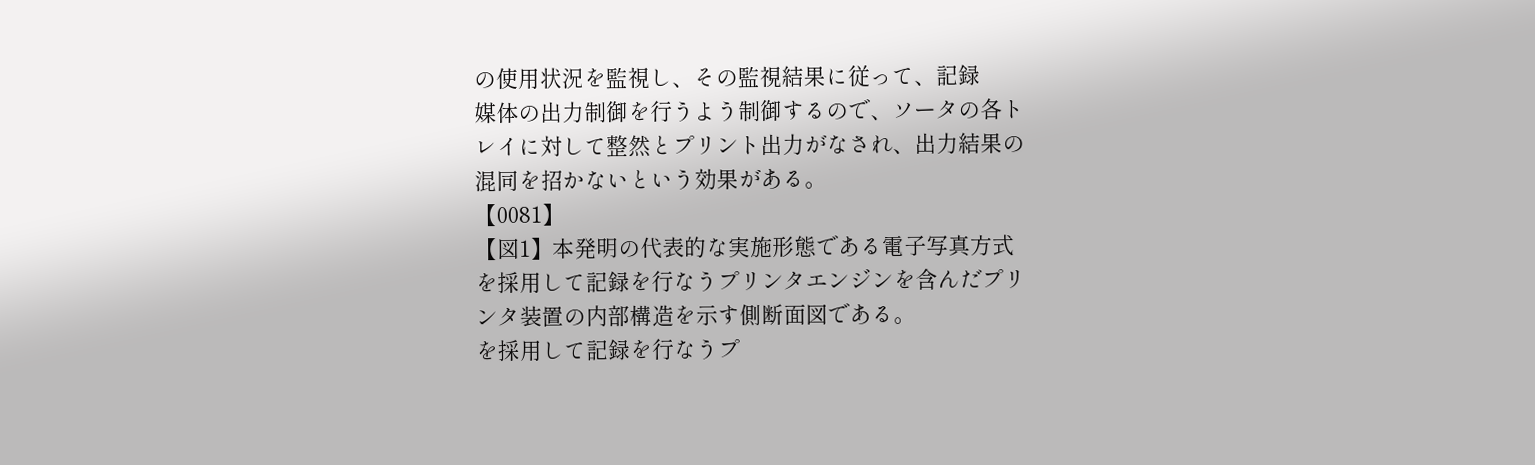の使用状況を監視し、その監視結果に従って、記録
媒体の出力制御を行うよう制御するので、ソータの各ト
レイに対して整然とプリント出力がなされ、出力結果の
混同を招かないという効果がある。
【0081】
【図1】本発明の代表的な実施形態である電子写真方式
を採用して記録を行なうプリンタエンジンを含んだプリ
ンタ装置の内部構造を示す側断面図である。
を採用して記録を行なうプ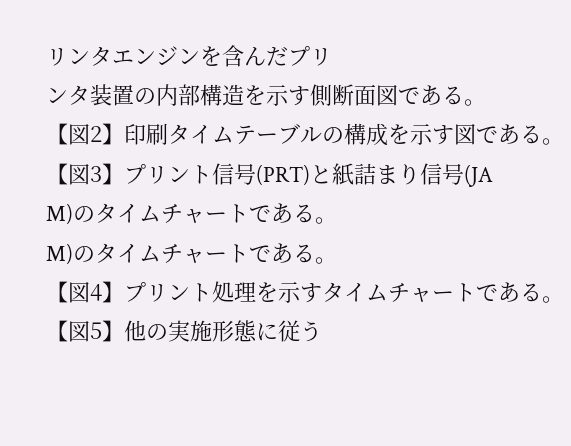リンタエンジンを含んだプリ
ンタ装置の内部構造を示す側断面図である。
【図2】印刷タイムテーブルの構成を示す図である。
【図3】プリント信号(PRT)と紙詰まり信号(JA
M)のタイムチャートである。
M)のタイムチャートである。
【図4】プリント処理を示すタイムチャートである。
【図5】他の実施形態に従う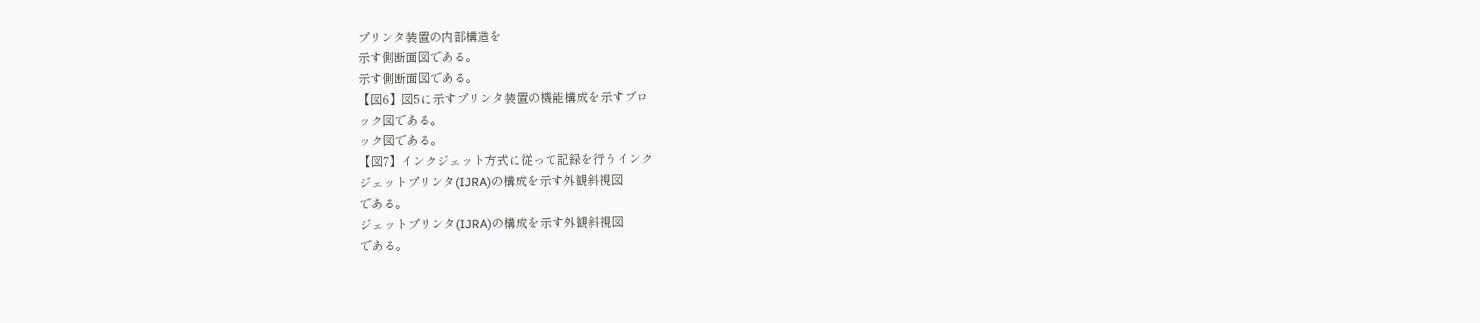プリンタ装置の内部構造を
示す側断面図である。
示す側断面図である。
【図6】図5に示すプリンタ装置の機能構成を示すブロ
ック図である。
ック図である。
【図7】インクジェット方式に従って記録を行うインク
ジェットプリンタ(IJRA)の構成を示す外観斜視図
である。
ジェットプリンタ(IJRA)の構成を示す外観斜視図
である。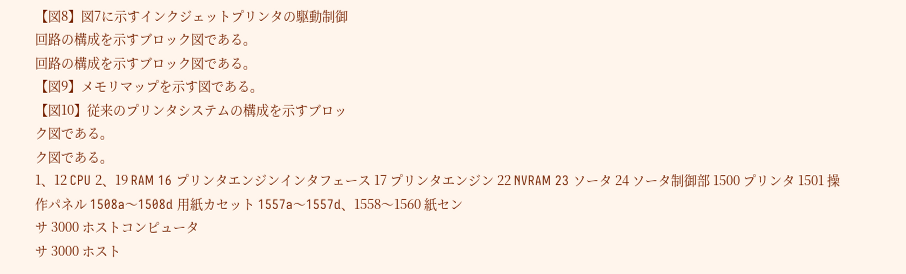【図8】図7に示すインクジェットプリンタの駆動制御
回路の構成を示すブロック図である。
回路の構成を示すブロック図である。
【図9】メモリマップを示す図である。
【図10】従来のプリンタシステムの構成を示すブロッ
ク図である。
ク図である。
1、12 CPU 2、19 RAM 16 プリンタエンジンインタフェース 17 プリンタエンジン 22 NVRAM 23 ソータ 24 ソータ制御部 1500 プリンタ 1501 操作パネル 1508a〜1508d 用紙カセット 1557a〜1557d、1558〜1560 紙セン
サ 3000 ホストコンピュータ
サ 3000 ホスト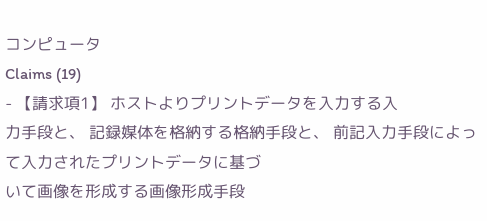コンピュータ
Claims (19)
- 【請求項1】 ホストよりプリントデータを入力する入
力手段と、 記録媒体を格納する格納手段と、 前記入力手段によって入力されたプリントデータに基づ
いて画像を形成する画像形成手段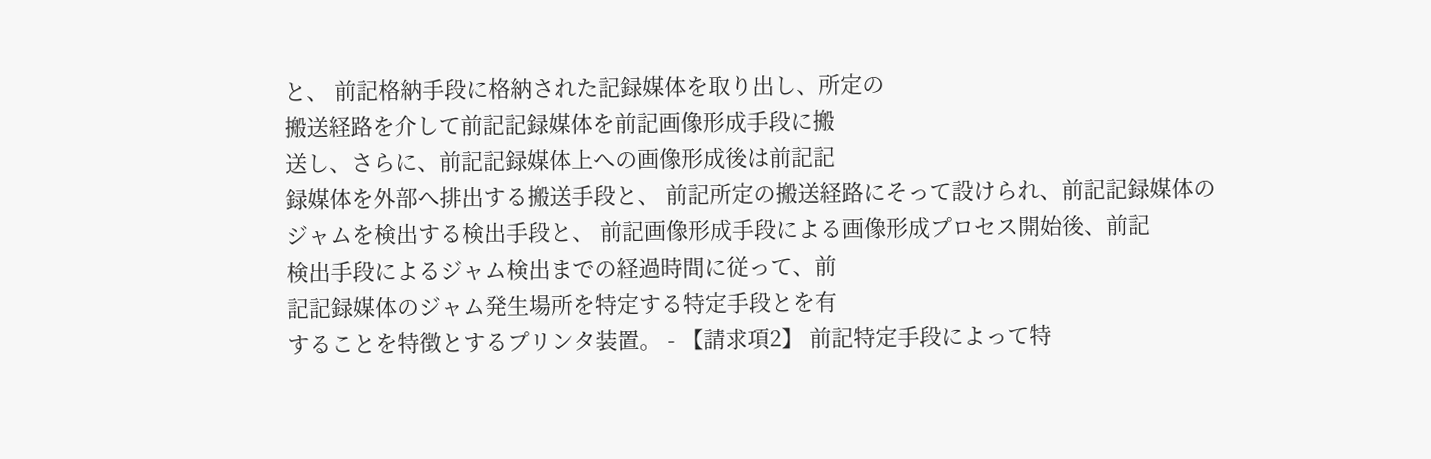と、 前記格納手段に格納された記録媒体を取り出し、所定の
搬送経路を介して前記記録媒体を前記画像形成手段に搬
送し、さらに、前記記録媒体上への画像形成後は前記記
録媒体を外部へ排出する搬送手段と、 前記所定の搬送経路にそって設けられ、前記記録媒体の
ジャムを検出する検出手段と、 前記画像形成手段による画像形成プロセス開始後、前記
検出手段によるジャム検出までの経過時間に従って、前
記記録媒体のジャム発生場所を特定する特定手段とを有
することを特徴とするプリンタ装置。 - 【請求項2】 前記特定手段によって特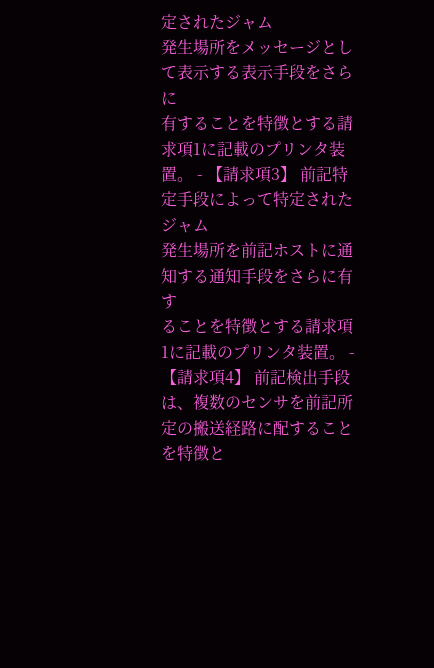定されたジャム
発生場所をメッセージとして表示する表示手段をさらに
有することを特徴とする請求項1に記載のプリンタ装
置。 - 【請求項3】 前記特定手段によって特定されたジャム
発生場所を前記ホストに通知する通知手段をさらに有す
ることを特徴とする請求項1に記載のプリンタ装置。 - 【請求項4】 前記検出手段は、複数のセンサを前記所
定の搬送経路に配することを特徴と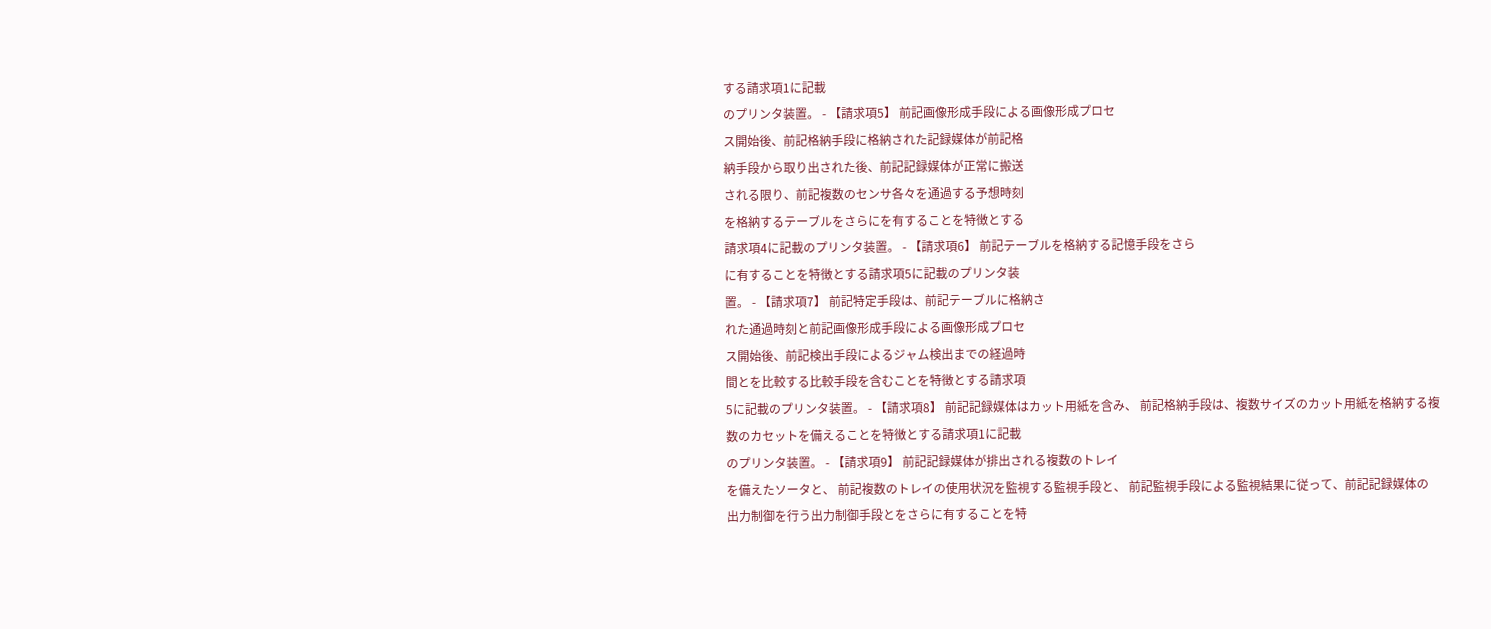する請求項1に記載
のプリンタ装置。 - 【請求項5】 前記画像形成手段による画像形成プロセ
ス開始後、前記格納手段に格納された記録媒体が前記格
納手段から取り出された後、前記記録媒体が正常に搬送
される限り、前記複数のセンサ各々を通過する予想時刻
を格納するテーブルをさらにを有することを特徴とする
請求項4に記載のプリンタ装置。 - 【請求項6】 前記テーブルを格納する記憶手段をさら
に有することを特徴とする請求項5に記載のプリンタ装
置。 - 【請求項7】 前記特定手段は、前記テーブルに格納さ
れた通過時刻と前記画像形成手段による画像形成プロセ
ス開始後、前記検出手段によるジャム検出までの経過時
間とを比較する比較手段を含むことを特徴とする請求項
5に記載のプリンタ装置。 - 【請求項8】 前記記録媒体はカット用紙を含み、 前記格納手段は、複数サイズのカット用紙を格納する複
数のカセットを備えることを特徴とする請求項1に記載
のプリンタ装置。 - 【請求項9】 前記記録媒体が排出される複数のトレイ
を備えたソータと、 前記複数のトレイの使用状況を監視する監視手段と、 前記監視手段による監視結果に従って、前記記録媒体の
出力制御を行う出力制御手段とをさらに有することを特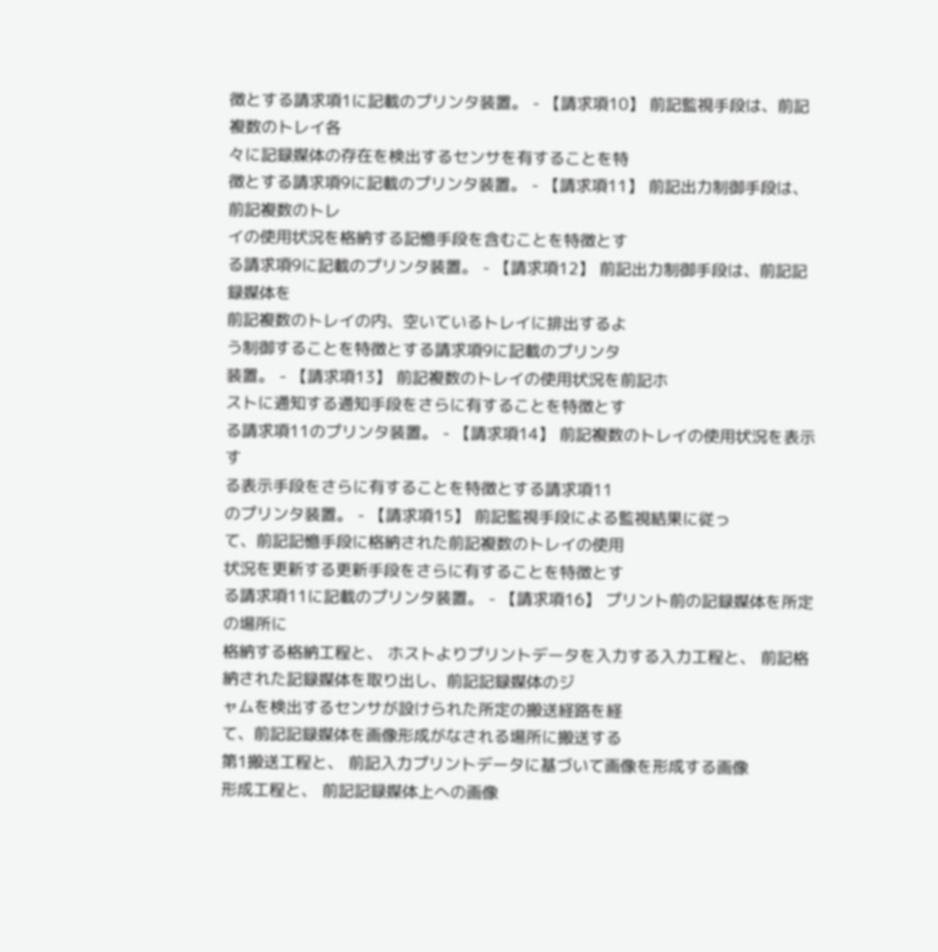徴とする請求項1に記載のプリンタ装置。 - 【請求項10】 前記監視手段は、前記複数のトレイ各
々に記録媒体の存在を検出するセンサを有することを特
徴とする請求項9に記載のプリンタ装置。 - 【請求項11】 前記出力制御手段は、前記複数のトレ
イの使用状況を格納する記憶手段を含むことを特徴とす
る請求項9に記載のプリンタ装置。 - 【請求項12】 前記出力制御手段は、前記記録媒体を
前記複数のトレイの内、空いているトレイに排出するよ
う制御することを特徴とする請求項9に記載のプリンタ
装置。 - 【請求項13】 前記複数のトレイの使用状況を前記ホ
ストに通知する通知手段をさらに有することを特徴とす
る請求項11のプリンタ装置。 - 【請求項14】 前記複数のトレイの使用状況を表示す
る表示手段をさらに有することを特徴とする請求項11
のプリンタ装置。 - 【請求項15】 前記監視手段による監視結果に従っ
て、前記記憶手段に格納された前記複数のトレイの使用
状況を更新する更新手段をさらに有することを特徴とす
る請求項11に記載のプリンタ装置。 - 【請求項16】 プリント前の記録媒体を所定の場所に
格納する格納工程と、 ホストよりプリントデータを入力する入力工程と、 前記格納された記録媒体を取り出し、前記記録媒体のジ
ャムを検出するセンサが設けられた所定の搬送経路を経
て、前記記録媒体を画像形成がなされる場所に搬送する
第1搬送工程と、 前記入力プリントデータに基づいて画像を形成する画像
形成工程と、 前記記録媒体上への画像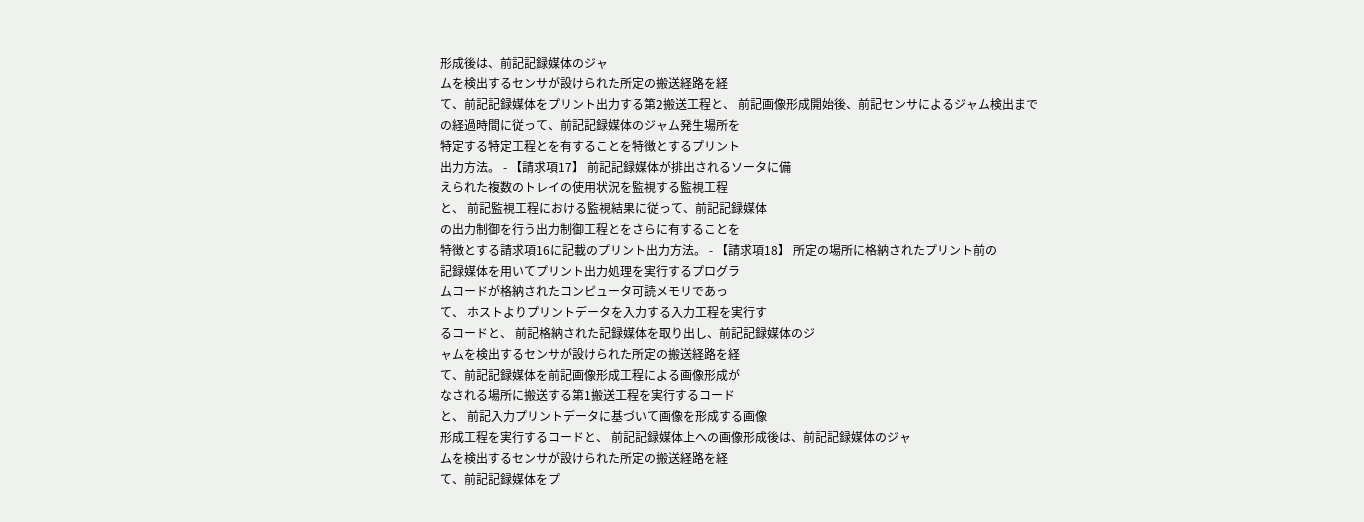形成後は、前記記録媒体のジャ
ムを検出するセンサが設けられた所定の搬送経路を経
て、前記記録媒体をプリント出力する第2搬送工程と、 前記画像形成開始後、前記センサによるジャム検出まで
の経過時間に従って、前記記録媒体のジャム発生場所を
特定する特定工程とを有することを特徴とするプリント
出力方法。 - 【請求項17】 前記記録媒体が排出されるソータに備
えられた複数のトレイの使用状況を監視する監視工程
と、 前記監視工程における監視結果に従って、前記記録媒体
の出力制御を行う出力制御工程とをさらに有することを
特徴とする請求項16に記載のプリント出力方法。 - 【請求項18】 所定の場所に格納されたプリント前の
記録媒体を用いてプリント出力処理を実行するプログラ
ムコードが格納されたコンピュータ可読メモリであっ
て、 ホストよりプリントデータを入力する入力工程を実行す
るコードと、 前記格納された記録媒体を取り出し、前記記録媒体のジ
ャムを検出するセンサが設けられた所定の搬送経路を経
て、前記記録媒体を前記画像形成工程による画像形成が
なされる場所に搬送する第1搬送工程を実行するコード
と、 前記入力プリントデータに基づいて画像を形成する画像
形成工程を実行するコードと、 前記記録媒体上への画像形成後は、前記記録媒体のジャ
ムを検出するセンサが設けられた所定の搬送経路を経
て、前記記録媒体をプ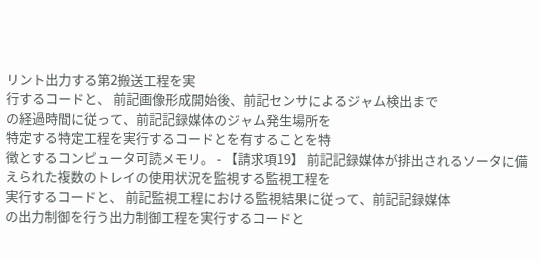リント出力する第2搬送工程を実
行するコードと、 前記画像形成開始後、前記センサによるジャム検出まで
の経過時間に従って、前記記録媒体のジャム発生場所を
特定する特定工程を実行するコードとを有することを特
徴とするコンピュータ可読メモリ。 - 【請求項19】 前記記録媒体が排出されるソータに備
えられた複数のトレイの使用状況を監視する監視工程を
実行するコードと、 前記監視工程における監視結果に従って、前記記録媒体
の出力制御を行う出力制御工程を実行するコードと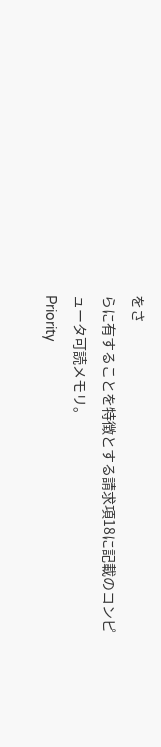をさ
らに有することを特徴とする請求項18に記載のコンピ
ュータ可読メモリ。
Priority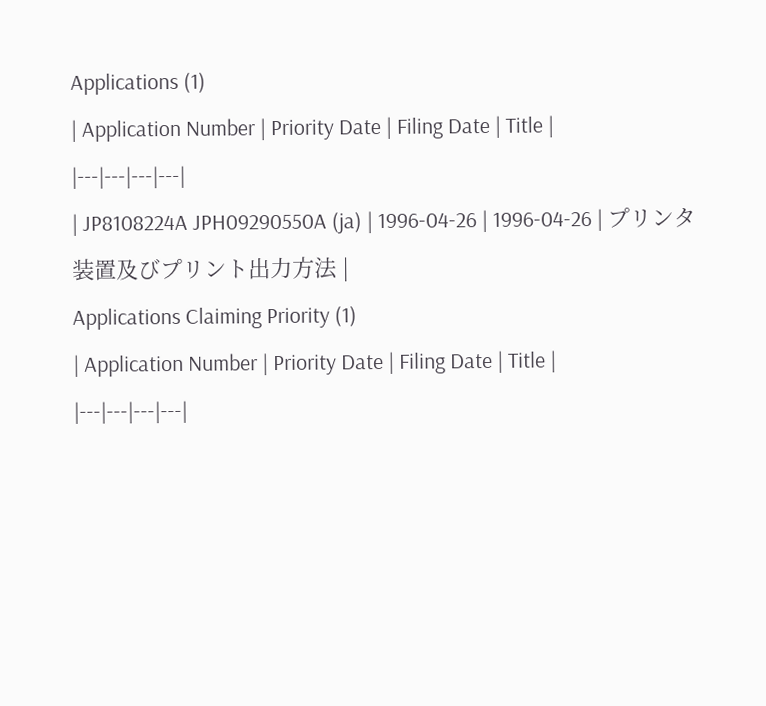Applications (1)
| Application Number | Priority Date | Filing Date | Title |
|---|---|---|---|
| JP8108224A JPH09290550A (ja) | 1996-04-26 | 1996-04-26 | プリンタ装置及びプリント出力方法 |
Applications Claiming Priority (1)
| Application Number | Priority Date | Filing Date | Title |
|---|---|---|---|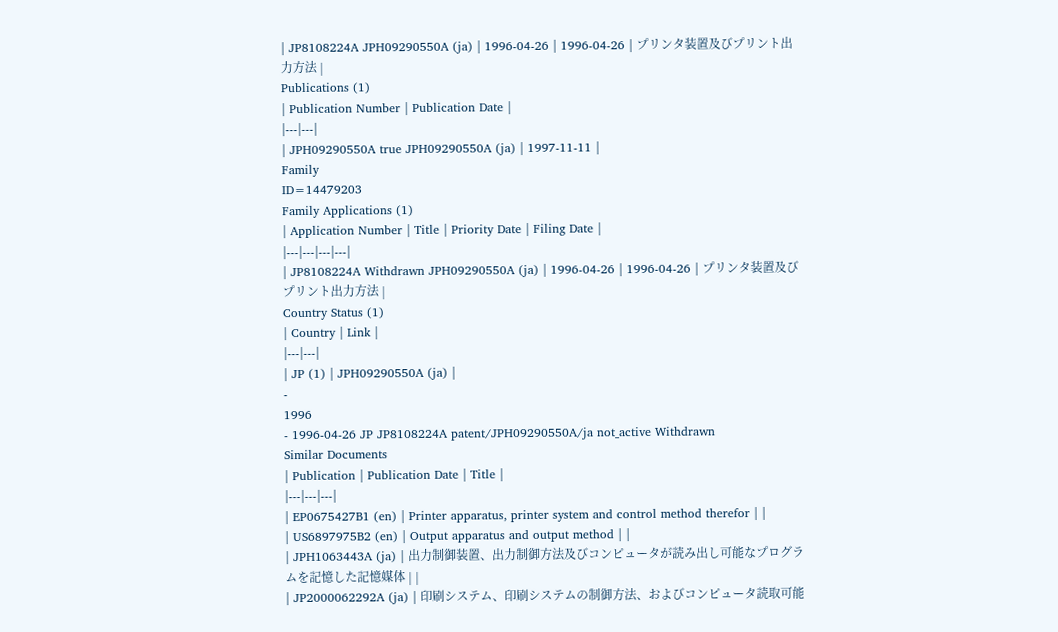| JP8108224A JPH09290550A (ja) | 1996-04-26 | 1996-04-26 | プリンタ装置及びプリント出力方法 |
Publications (1)
| Publication Number | Publication Date |
|---|---|
| JPH09290550A true JPH09290550A (ja) | 1997-11-11 |
Family
ID=14479203
Family Applications (1)
| Application Number | Title | Priority Date | Filing Date |
|---|---|---|---|
| JP8108224A Withdrawn JPH09290550A (ja) | 1996-04-26 | 1996-04-26 | プリンタ装置及びプリント出力方法 |
Country Status (1)
| Country | Link |
|---|---|
| JP (1) | JPH09290550A (ja) |
-
1996
- 1996-04-26 JP JP8108224A patent/JPH09290550A/ja not_active Withdrawn
Similar Documents
| Publication | Publication Date | Title |
|---|---|---|
| EP0675427B1 (en) | Printer apparatus, printer system and control method therefor | |
| US6897975B2 (en) | Output apparatus and output method | |
| JPH1063443A (ja) | 出力制御装置、出力制御方法及びコンピュータが読み出し可能なプログラムを記憶した記憶媒体 | |
| JP2000062292A (ja) | 印刷システム、印刷システムの制御方法、およびコンピュータ読取可能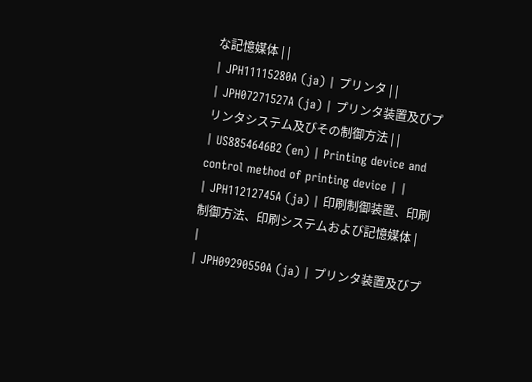な記憶媒体 | |
| JPH11115280A (ja) | プリンタ | |
| JPH07271527A (ja) | プリンタ装置及びプリンタシステム及びその制御方法 | |
| US8854646B2 (en) | Printing device and control method of printing device | |
| JPH11212745A (ja) | 印刷制御装置、印刷制御方法、印刷システムおよび記憶媒体 | |
| JPH09290550A (ja) | プリンタ装置及びプ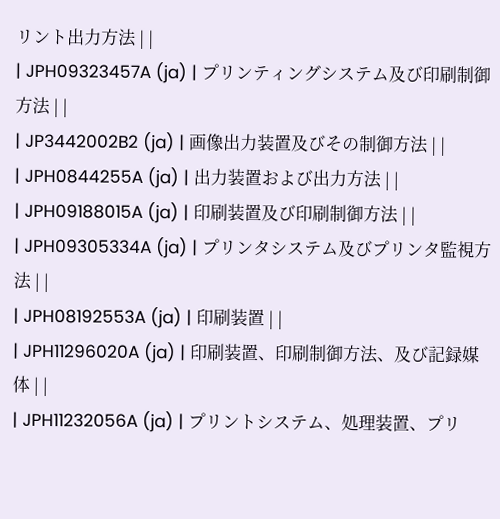リント出力方法 | |
| JPH09323457A (ja) | プリンティングシステム及び印刷制御方法 | |
| JP3442002B2 (ja) | 画像出力装置及びその制御方法 | |
| JPH0844255A (ja) | 出力装置および出力方法 | |
| JPH09188015A (ja) | 印刷装置及び印刷制御方法 | |
| JPH09305334A (ja) | プリンタシステム及びプリンタ監視方法 | |
| JPH08192553A (ja) | 印刷装置 | |
| JPH11296020A (ja) | 印刷装置、印刷制御方法、及び記録媒体 | |
| JPH11232056A (ja) | プリントシステム、処理装置、プリ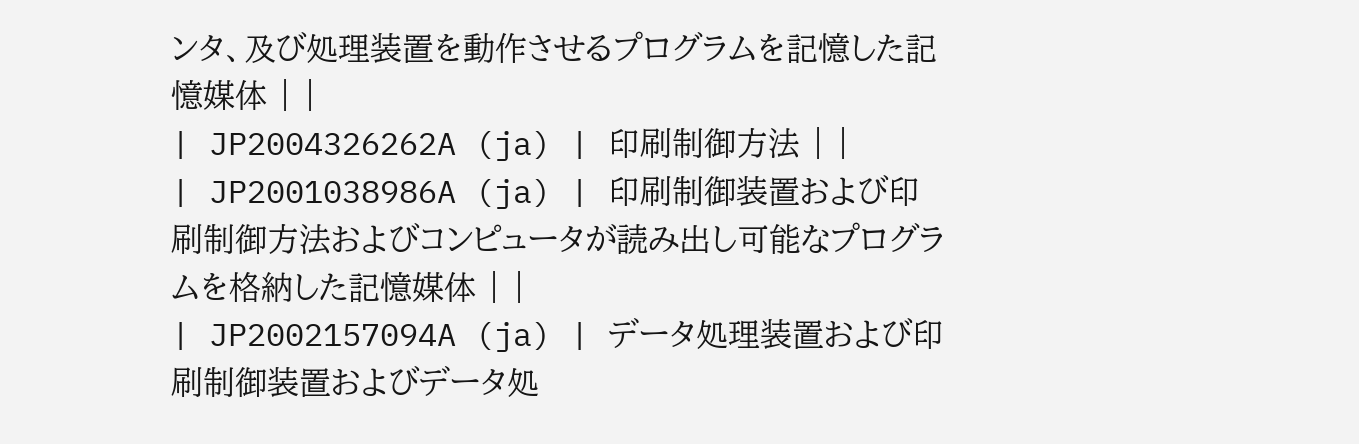ンタ、及び処理装置を動作させるプログラムを記憶した記憶媒体 | |
| JP2004326262A (ja) | 印刷制御方法 | |
| JP2001038986A (ja) | 印刷制御装置および印刷制御方法およびコンピュータが読み出し可能なプログラムを格納した記憶媒体 | |
| JP2002157094A (ja) | データ処理装置および印刷制御装置およびデータ処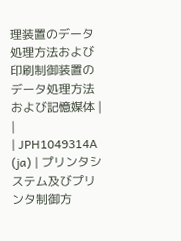理装置のデータ処理方法および印刷制御装置のデータ処理方法および記憶媒体 | |
| JPH1049314A (ja) | プリンタシステム及びプリンタ制御方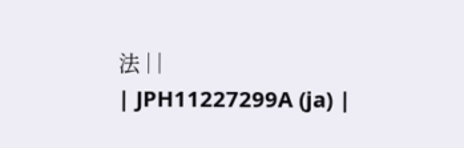法 | |
| JPH11227299A (ja) |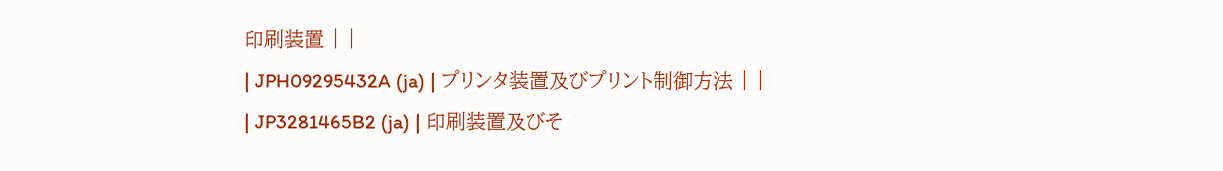印刷装置 | |
| JPH09295432A (ja) | プリンタ装置及びプリント制御方法 | |
| JP3281465B2 (ja) | 印刷装置及びそ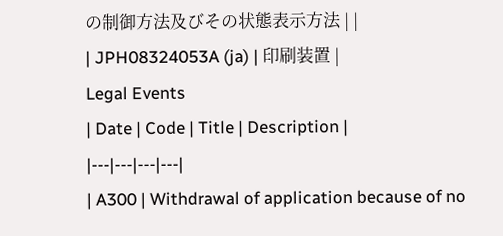の制御方法及びその状態表示方法 | |
| JPH08324053A (ja) | 印刷装置 |
Legal Events
| Date | Code | Title | Description |
|---|---|---|---|
| A300 | Withdrawal of application because of no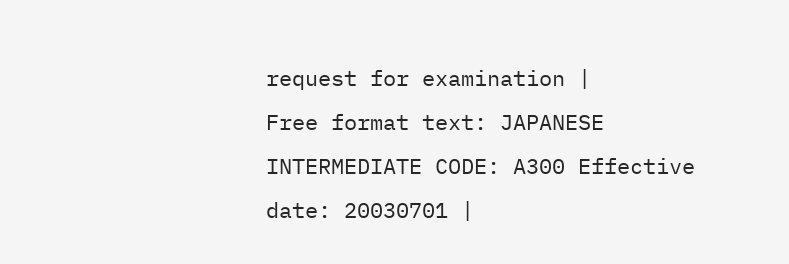request for examination |
Free format text: JAPANESE INTERMEDIATE CODE: A300 Effective date: 20030701 |